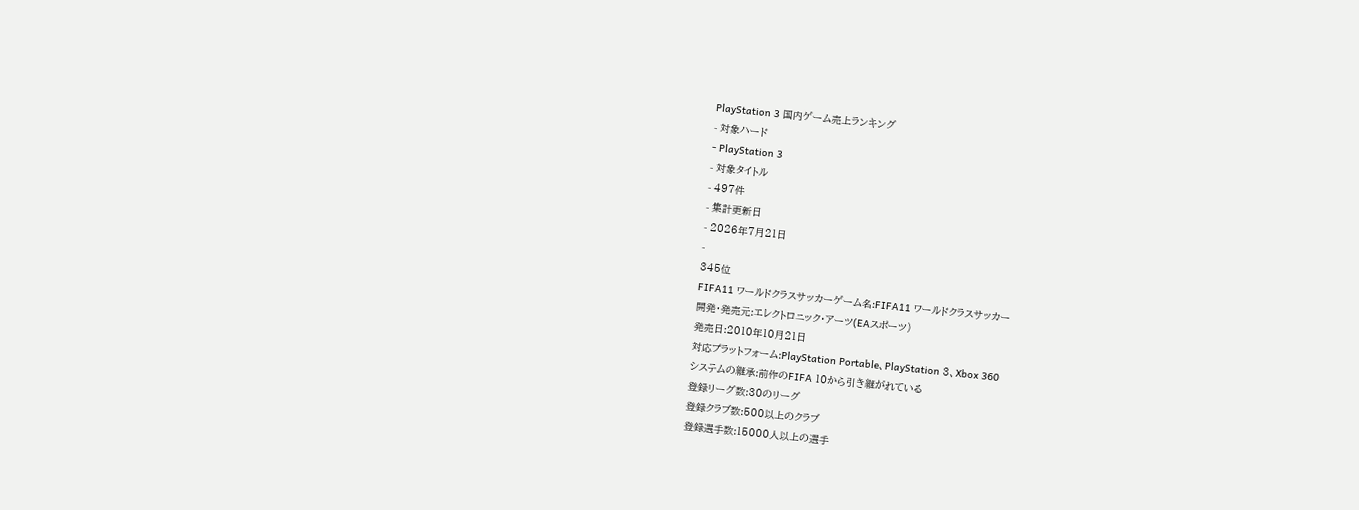PlayStation 3 国内ゲーム売上ランキング
- 対象ハード
- PlayStation 3
- 対象タイトル
- 497件
- 集計更新日
- 2026年7月21日
-
345位
FIFA11 ワールドクラスサッカーゲーム名:FIFA11 ワールドクラスサッカー
開発・発売元:エレクトロニック・アーツ(EAスポーツ)
発売日:2010年10月21日
対応プラットフォーム:PlayStation Portable、PlayStation 3、Xbox 360
システムの継承:前作のFIFA 10から引き継がれている
登録リーグ数:30のリーグ
登録クラブ数:500以上のクラブ
登録選手数:15000人以上の選手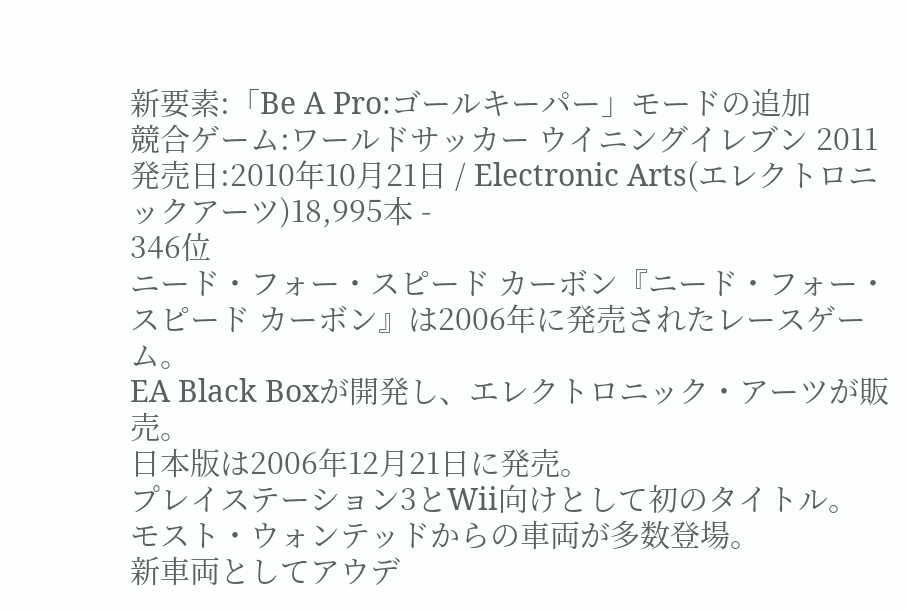新要素:「Be A Pro:ゴールキーパー」モードの追加
競合ゲーム:ワールドサッカー ウイニングイレブン 2011発売日:2010年10月21日 / Electronic Arts(エレクトロニックアーツ)18,995本 -
346位
ニード・フォー・スピード カーボン『ニード・フォー・スピード カーボン』は2006年に発売されたレースゲーム。
EA Black Boxが開発し、エレクトロニック・アーツが販売。
日本版は2006年12月21日に発売。
プレイステーション3とWii向けとして初のタイトル。
モスト・ウォンテッドからの車両が多数登場。
新車両としてアウデ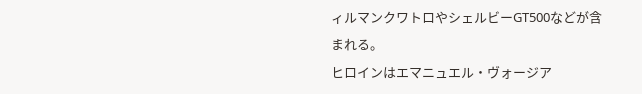ィルマンクワトロやシェルビーGT500などが含まれる。
ヒロインはエマニュエル・ヴォージア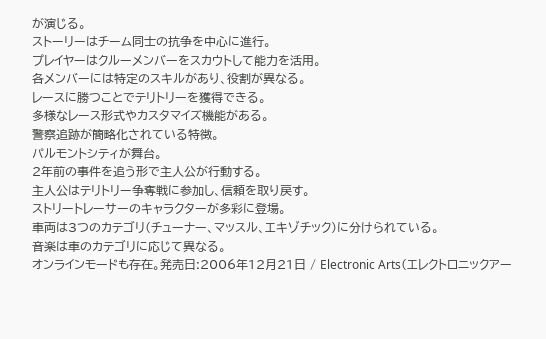が演じる。
ストーリーはチーム同士の抗争を中心に進行。
プレイヤーはクルーメンバーをスカウトして能力を活用。
各メンバーには特定のスキルがあり、役割が異なる。
レースに勝つことでテリトリーを獲得できる。
多様なレース形式やカスタマイズ機能がある。
警察追跡が簡略化されている特徴。
パルモントシティが舞台。
2年前の事件を追う形で主人公が行動する。
主人公はテリトリー争奪戦に参加し、信頼を取り戻す。
ストリートレーサーのキャラクターが多彩に登場。
車両は3つのカテゴリ(チューナー、マッスル、エキゾチック)に分けられている。
音楽は車のカテゴリに応じて異なる。
オンラインモードも存在。発売日:2006年12月21日 / Electronic Arts(エレクトロニックアー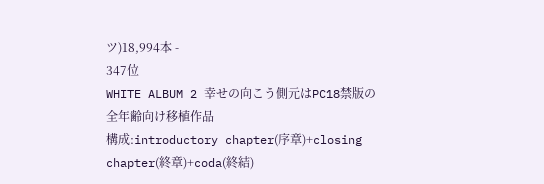ツ)18,994本 -
347位
WHITE ALBUM 2 幸せの向こう側元はPC18禁版の全年齢向け移植作品
構成:introductory chapter(序章)+closing chapter(終章)+coda(終結)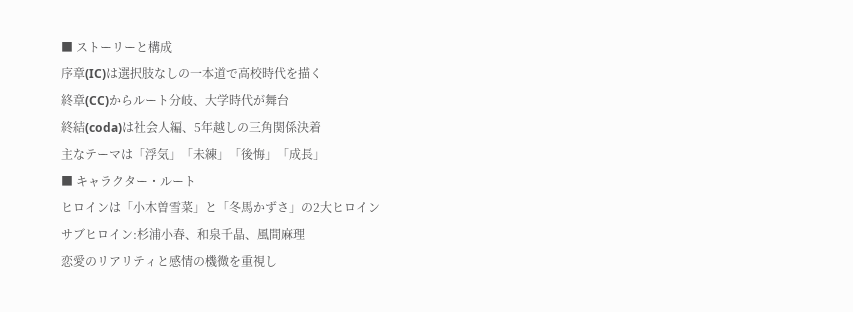■ ストーリーと構成
序章(IC)は選択肢なしの一本道で高校時代を描く
終章(CC)からルート分岐、大学時代が舞台
終結(coda)は社会人編、5年越しの三角関係決着
主なテーマは「浮気」「未練」「後悔」「成長」
■ キャラクター・ルート
ヒロインは「小木曽雪菜」と「冬馬かずさ」の2大ヒロイン
サブヒロイン:杉浦小春、和泉千晶、風間麻理
恋愛のリアリティと感情の機微を重視し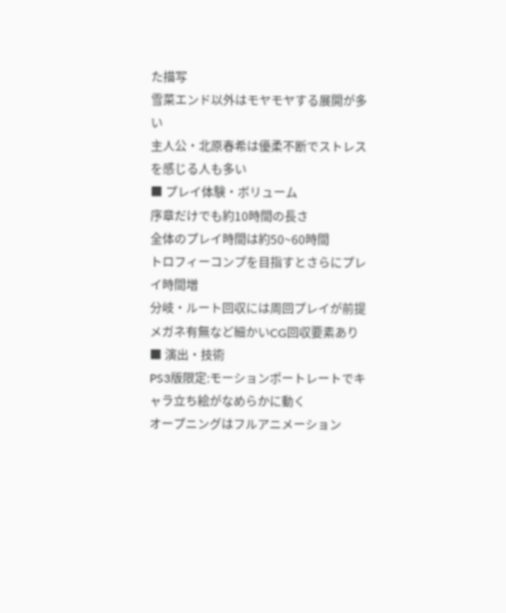た描写
雪菜エンド以外はモヤモヤする展開が多い
主人公・北原春希は優柔不断でストレスを感じる人も多い
■ プレイ体験・ボリューム
序章だけでも約10時間の長さ
全体のプレイ時間は約50~60時間
トロフィーコンプを目指すとさらにプレイ時間増
分岐・ルート回収には周回プレイが前提
メガネ有無など細かいCG回収要素あり
■ 演出・技術
PS3版限定:モーションポートレートでキャラ立ち絵がなめらかに動く
オープニングはフルアニメーション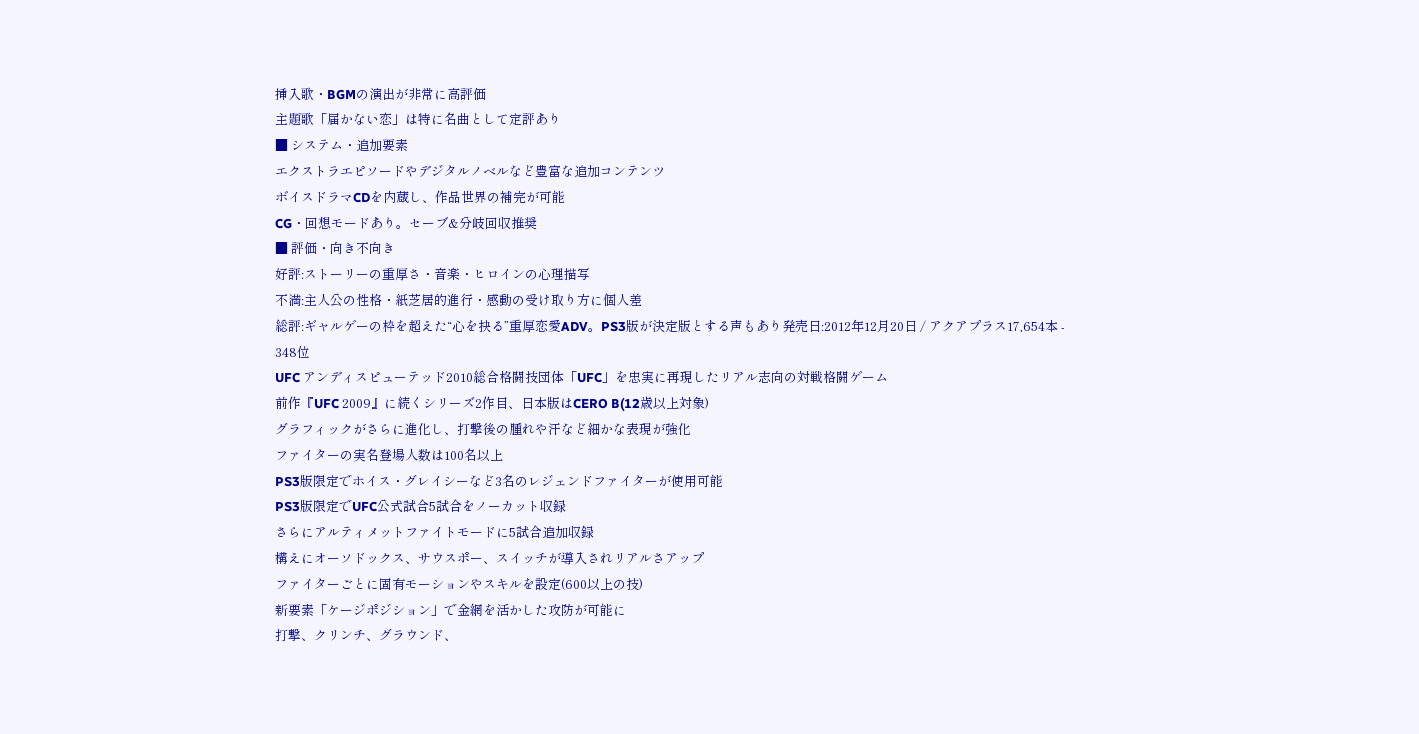挿入歌・BGMの演出が非常に高評価
主題歌「届かない恋」は特に名曲として定評あり
■ システム・追加要素
エクストラエピソードやデジタルノベルなど豊富な追加コンテンツ
ボイスドラマCDを内蔵し、作品世界の補完が可能
CG・回想モードあり。セーブ&分岐回収推奨
■ 評価・向き不向き
好評:ストーリーの重厚さ・音楽・ヒロインの心理描写
不満:主人公の性格・紙芝居的進行・感動の受け取り方に個人差
総評:ギャルゲーの枠を超えた“心を抉る”重厚恋愛ADV。PS3版が決定版とする声もあり発売日:2012年12月20日 / アクアプラス17,654本 -
348位
UFC アンディスピューテッド2010総合格闘技団体「UFC」を忠実に再現したリアル志向の対戦格闘ゲーム
前作『UFC 2009』に続くシリーズ2作目、日本版はCERO B(12歳以上対象)
グラフィックがさらに進化し、打撃後の腫れや汗など細かな表現が強化
ファイターの実名登場人数は100名以上
PS3版限定でホイス・グレイシーなど3名のレジェンドファイターが使用可能
PS3版限定でUFC公式試合5試合をノーカット収録
さらにアルティメットファイトモードに5試合追加収録
構えにオーソドックス、サウスポー、スイッチが導入されリアルさアップ
ファイターごとに固有モーションやスキルを設定(600以上の技)
新要素「ケージポジション」で金網を活かした攻防が可能に
打撃、クリンチ、グラウンド、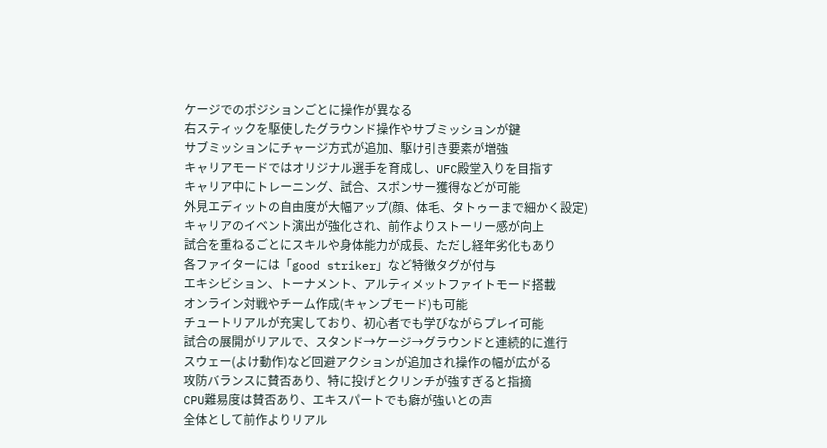ケージでのポジションごとに操作が異なる
右スティックを駆使したグラウンド操作やサブミッションが鍵
サブミッションにチャージ方式が追加、駆け引き要素が増強
キャリアモードではオリジナル選手を育成し、UFC殿堂入りを目指す
キャリア中にトレーニング、試合、スポンサー獲得などが可能
外見エディットの自由度が大幅アップ(顔、体毛、タトゥーまで細かく設定)
キャリアのイベント演出が強化され、前作よりストーリー感が向上
試合を重ねるごとにスキルや身体能力が成長、ただし経年劣化もあり
各ファイターには「good striker」など特徴タグが付与
エキシビション、トーナメント、アルティメットファイトモード搭載
オンライン対戦やチーム作成(キャンプモード)も可能
チュートリアルが充実しており、初心者でも学びながらプレイ可能
試合の展開がリアルで、スタンド→ケージ→グラウンドと連続的に進行
スウェー(よけ動作)など回避アクションが追加され操作の幅が広がる
攻防バランスに賛否あり、特に投げとクリンチが強すぎると指摘
CPU難易度は賛否あり、エキスパートでも癖が強いとの声
全体として前作よりリアル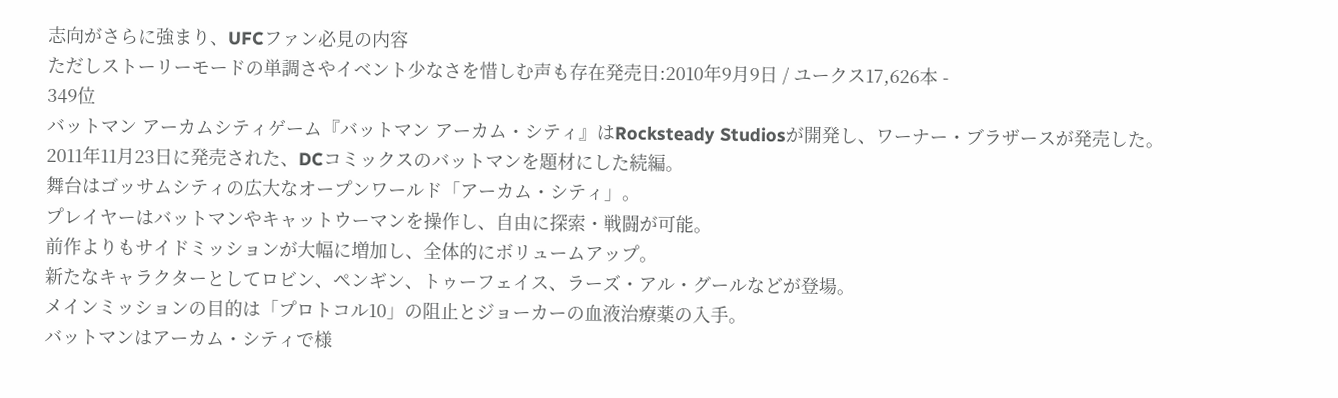志向がさらに強まり、UFCファン必見の内容
ただしストーリーモードの単調さやイベント少なさを惜しむ声も存在発売日:2010年9月9日 / ユークス17,626本 -
349位
バットマン アーカムシティゲーム『バットマン アーカム・シティ』はRocksteady Studiosが開発し、ワーナー・ブラザースが発売した。
2011年11月23日に発売された、DCコミックスのバットマンを題材にした続編。
舞台はゴッサムシティの広大なオープンワールド「アーカム・シティ」。
プレイヤーはバットマンやキャットウーマンを操作し、自由に探索・戦闘が可能。
前作よりもサイドミッションが大幅に増加し、全体的にボリュームアップ。
新たなキャラクターとしてロビン、ペンギン、トゥーフェイス、ラーズ・アル・グールなどが登場。
メインミッションの目的は「プロトコル10」の阻止とジョーカーの血液治療薬の入手。
バットマンはアーカム・シティで様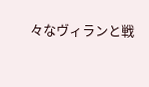々なヴィランと戦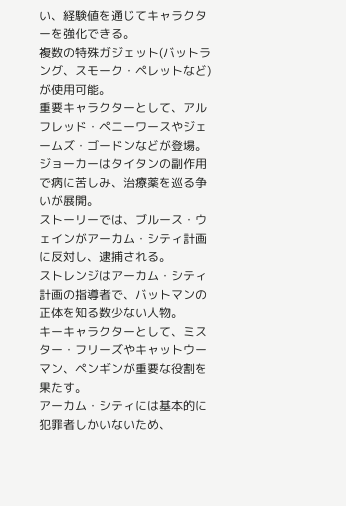い、経験値を通じてキャラクターを強化できる。
複数の特殊ガジェット(バットラング、スモーク・ペレットなど)が使用可能。
重要キャラクターとして、アルフレッド・ペニーワースやジェームズ・ゴードンなどが登場。
ジョーカーはタイタンの副作用で病に苦しみ、治療薬を巡る争いが展開。
ストーリーでは、ブルース・ウェインがアーカム・シティ計画に反対し、逮捕される。
ストレンジはアーカム・シティ計画の指導者で、バットマンの正体を知る数少ない人物。
キーキャラクターとして、ミスター・フリーズやキャットウーマン、ペンギンが重要な役割を果たす。
アーカム・シティには基本的に犯罪者しかいないため、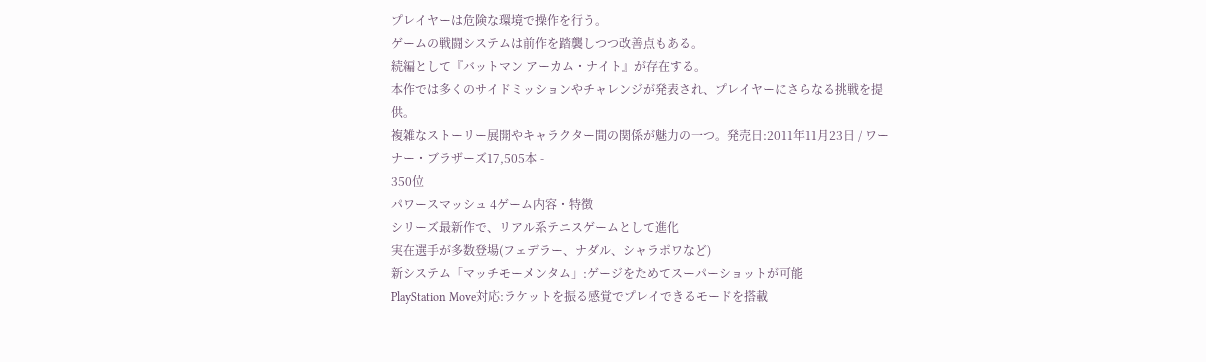プレイヤーは危険な環境で操作を行う。
ゲームの戦闘システムは前作を踏襲しつつ改善点もある。
続編として『バットマン アーカム・ナイト』が存在する。
本作では多くのサイドミッションやチャレンジが発表され、プレイヤーにさらなる挑戦を提供。
複雑なストーリー展開やキャラクター間の関係が魅力の一つ。発売日:2011年11月23日 / ワーナー・ブラザーズ17,505本 -
350位
パワースマッシュ 4ゲーム内容・特徴
シリーズ最新作で、リアル系テニスゲームとして進化
実在選手が多数登場(フェデラー、ナダル、シャラポワなど)
新システム「マッチモーメンタム」:ゲージをためてスーパーショットが可能
PlayStation Move対応:ラケットを振る感覚でプレイできるモードを搭載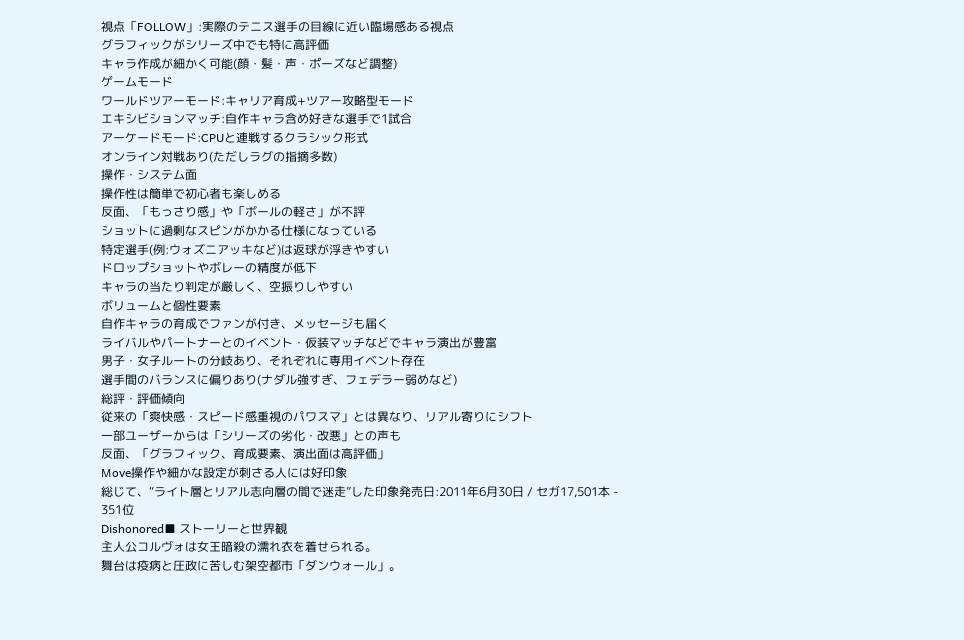視点「FOLLOW」:実際のテニス選手の目線に近い臨場感ある視点
グラフィックがシリーズ中でも特に高評価
キャラ作成が細かく可能(顔・髪・声・ポーズなど調整)
ゲームモード
ワールドツアーモード:キャリア育成+ツアー攻略型モード
エキシビションマッチ:自作キャラ含め好きな選手で1試合
アーケードモード:CPUと連戦するクラシック形式
オンライン対戦あり(ただしラグの指摘多数)
操作・システム面
操作性は簡単で初心者も楽しめる
反面、「もっさり感」や「ボールの軽さ」が不評
ショットに過剰なスピンがかかる仕様になっている
特定選手(例:ウォズニアッキなど)は返球が浮きやすい
ドロップショットやボレーの精度が低下
キャラの当たり判定が厳しく、空振りしやすい
ボリュームと個性要素
自作キャラの育成でファンが付き、メッセージも届く
ライバルやパートナーとのイベント・仮装マッチなどでキャラ演出が豊富
男子・女子ルートの分岐あり、それぞれに専用イベント存在
選手間のバランスに偏りあり(ナダル強すぎ、フェデラー弱めなど)
総評・評価傾向
従来の「爽快感・スピード感重視のパワスマ」とは異なり、リアル寄りにシフト
一部ユーザーからは「シリーズの劣化・改悪」との声も
反面、「グラフィック、育成要素、演出面は高評価」
Move操作や細かな設定が刺さる人には好印象
総じて、“ライト層とリアル志向層の間で迷走”した印象発売日:2011年6月30日 / セガ17,501本 -
351位
Dishonored■ ストーリーと世界観
主人公コルヴォは女王暗殺の濡れ衣を着せられる。
舞台は疫病と圧政に苦しむ架空都市「ダンウォール」。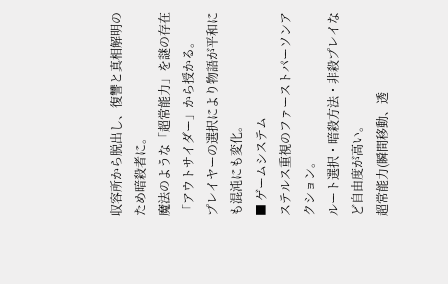収容所から脱出し、復讐と真相解明のため暗殺者に。
魔法のような「超常能力」を謎の存在「アウトサイダー」から授かる。
プレイヤーの選択により物語が平和にも混沌にも変化。
■ ゲームシステム
ステルス重視のファーストパーソンアクション。
ルート選択・暗殺方法・非殺プレイなど自由度が高い。
超常能力(瞬間移動、透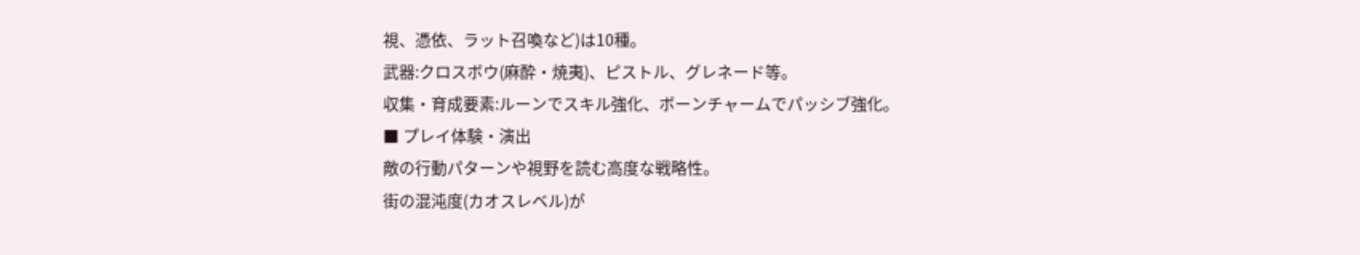視、憑依、ラット召喚など)は10種。
武器:クロスボウ(麻酔・焼夷)、ピストル、グレネード等。
収集・育成要素:ルーンでスキル強化、ボーンチャームでパッシブ強化。
■ プレイ体験・演出
敵の行動パターンや視野を読む高度な戦略性。
街の混沌度(カオスレベル)が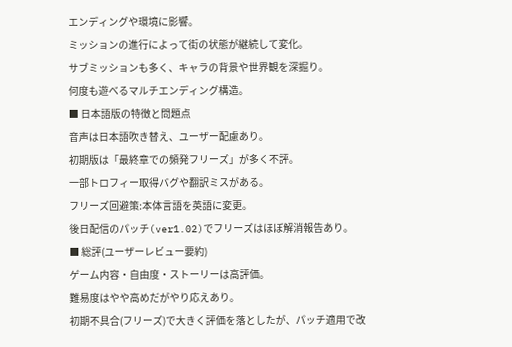エンディングや環境に影響。
ミッションの進行によって街の状態が継続して変化。
サブミッションも多く、キャラの背景や世界観を深掘り。
何度も遊べるマルチエンディング構造。
■ 日本語版の特徴と問題点
音声は日本語吹き替え、ユーザー配慮あり。
初期版は「最終章での頻発フリーズ」が多く不評。
一部トロフィー取得バグや翻訳ミスがある。
フリーズ回避策:本体言語を英語に変更。
後日配信のパッチ(ver1.02)でフリーズはほぼ解消報告あり。
■ 総評(ユーザーレビュー要約)
ゲーム内容・自由度・ストーリーは高評価。
難易度はやや高めだがやり応えあり。
初期不具合(フリーズ)で大きく評価を落としたが、パッチ適用で改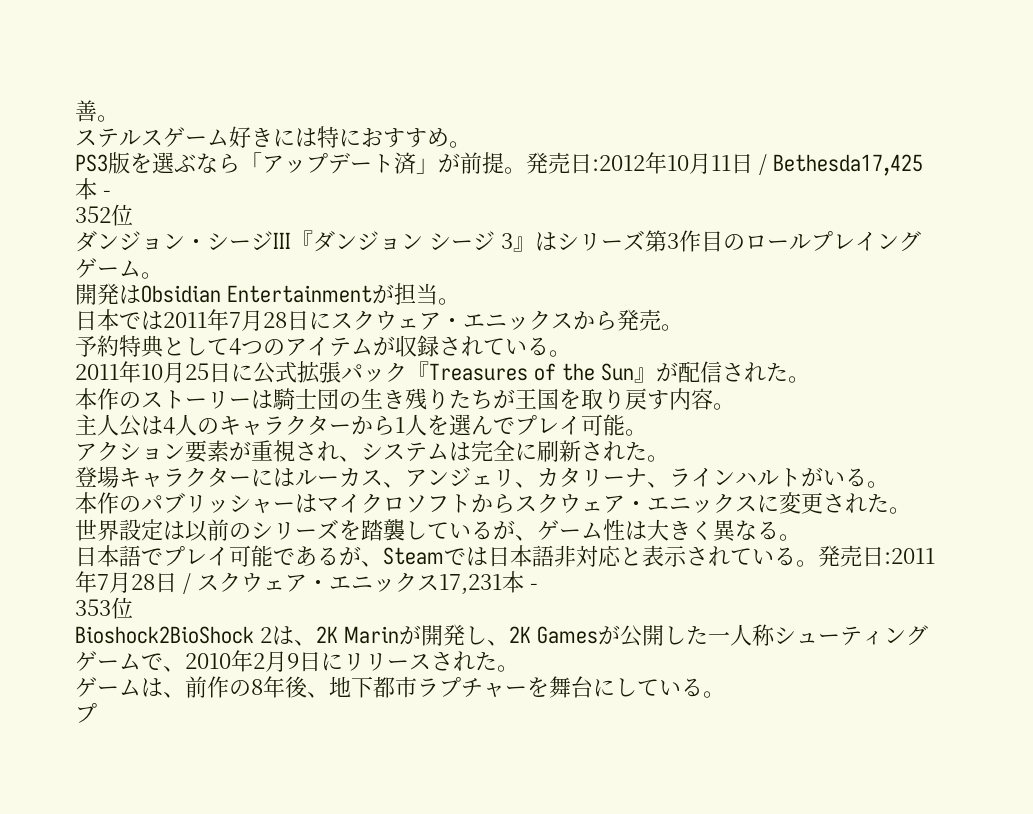善。
ステルスゲーム好きには特におすすめ。
PS3版を選ぶなら「アップデート済」が前提。発売日:2012年10月11日 / Bethesda17,425本 -
352位
ダンジョン・シージIII『ダンジョン シージ 3』はシリーズ第3作目のロールプレイングゲーム。
開発はObsidian Entertainmentが担当。
日本では2011年7月28日にスクウェア・エニックスから発売。
予約特典として4つのアイテムが収録されている。
2011年10月25日に公式拡張パック『Treasures of the Sun』が配信された。
本作のストーリーは騎士団の生き残りたちが王国を取り戻す内容。
主人公は4人のキャラクターから1人を選んでプレイ可能。
アクション要素が重視され、システムは完全に刷新された。
登場キャラクターにはルーカス、アンジェリ、カタリーナ、ラインハルトがいる。
本作のパブリッシャーはマイクロソフトからスクウェア・エニックスに変更された。
世界設定は以前のシリーズを踏襲しているが、ゲーム性は大きく異なる。
日本語でプレイ可能であるが、Steamでは日本語非対応と表示されている。発売日:2011年7月28日 / スクウェア・エニックス17,231本 -
353位
Bioshock2BioShock 2は、2K Marinが開発し、2K Gamesが公開した一人称シューティングゲームで、2010年2月9日にリリースされた。
ゲームは、前作の8年後、地下都市ラプチャーを舞台にしている。
プ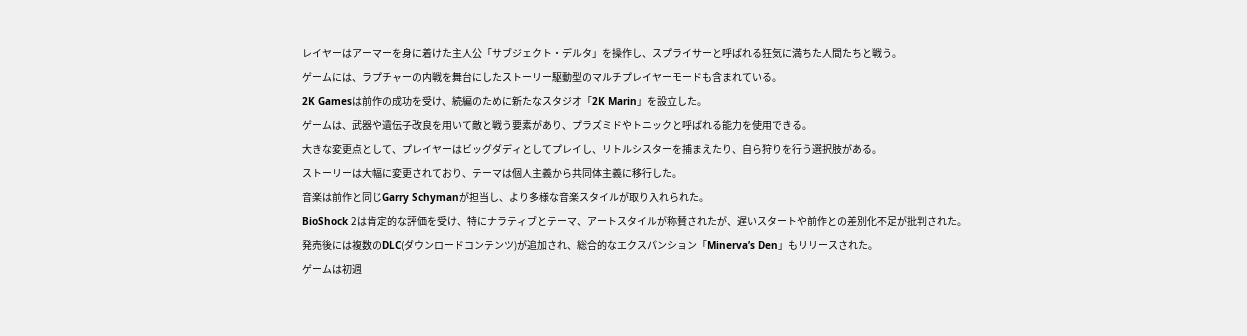レイヤーはアーマーを身に着けた主人公「サブジェクト・デルタ」を操作し、スプライサーと呼ばれる狂気に満ちた人間たちと戦う。
ゲームには、ラプチャーの内戦を舞台にしたストーリー駆動型のマルチプレイヤーモードも含まれている。
2K Gamesは前作の成功を受け、続編のために新たなスタジオ「2K Marin」を設立した。
ゲームは、武器や遺伝子改良を用いて敵と戦う要素があり、プラズミドやトニックと呼ばれる能力を使用できる。
大きな変更点として、プレイヤーはビッグダディとしてプレイし、リトルシスターを捕まえたり、自ら狩りを行う選択肢がある。
ストーリーは大幅に変更されており、テーマは個人主義から共同体主義に移行した。
音楽は前作と同じGarry Schymanが担当し、より多様な音楽スタイルが取り入れられた。
BioShock 2は肯定的な評価を受け、特にナラティブとテーマ、アートスタイルが称賛されたが、遅いスタートや前作との差別化不足が批判された。
発売後には複数のDLC(ダウンロードコンテンツ)が追加され、総合的なエクスパンション「Minerva’s Den」もリリースされた。
ゲームは初週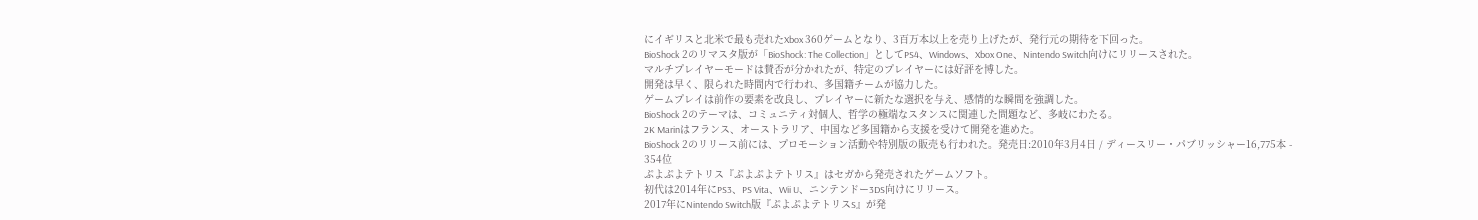にイギリスと北米で最も売れたXbox 360ゲームとなり、3百万本以上を売り上げたが、発行元の期待を下回った。
BioShock 2のリマスタ版が「BioShock: The Collection」としてPS4、Windows、Xbox One、Nintendo Switch向けにリリースされた。
マルチプレイヤーモードは賛否が分かれたが、特定のプレイヤーには好評を博した。
開発は早く、限られた時間内で行われ、多国籍チームが協力した。
ゲームプレイは前作の要素を改良し、プレイヤーに新たな選択を与え、感情的な瞬間を強調した。
BioShock 2のテーマは、コミュニティ対個人、哲学の極端なスタンスに関連した問題など、多岐にわたる。
2K Marinはフランス、オーストラリア、中国など多国籍から支援を受けて開発を進めた。
BioShock 2のリリース前には、プロモーション活動や特別版の販売も行われた。発売日:2010年3月4日 / ディースリー・パブリッシャー16,775本 -
354位
ぷよぷよテトリス『ぷよぷよテトリス』はセガから発売されたゲームソフト。
初代は2014年にPS3、PS Vita、Wii U、ニンテンドー3DS向けにリリース。
2017年にNintendo Switch版『ぷよぷよテトリスS』が発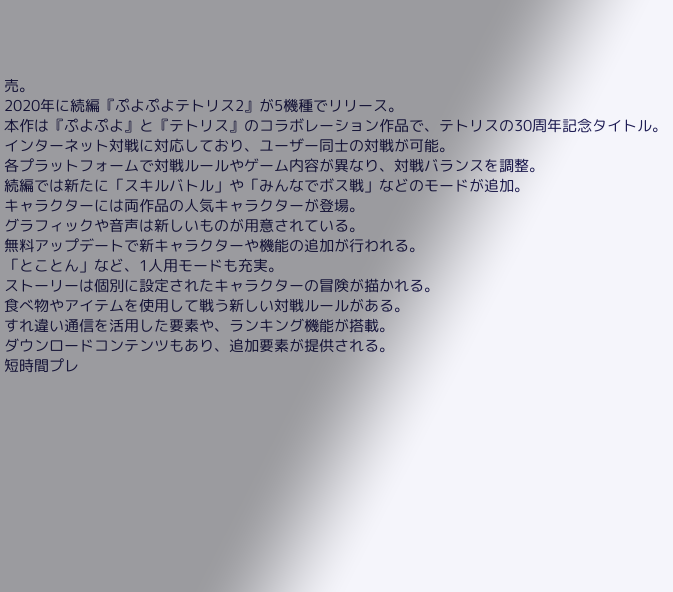売。
2020年に続編『ぷよぷよテトリス2』が5機種でリリース。
本作は『ぷよぷよ』と『テトリス』のコラボレーション作品で、テトリスの30周年記念タイトル。
インターネット対戦に対応しており、ユーザー同士の対戦が可能。
各プラットフォームで対戦ルールやゲーム内容が異なり、対戦バランスを調整。
続編では新たに「スキルバトル」や「みんなでボス戦」などのモードが追加。
キャラクターには両作品の人気キャラクターが登場。
グラフィックや音声は新しいものが用意されている。
無料アップデートで新キャラクターや機能の追加が行われる。
「とことん」など、1人用モードも充実。
ストーリーは個別に設定されたキャラクターの冒険が描かれる。
食べ物やアイテムを使用して戦う新しい対戦ルールがある。
すれ違い通信を活用した要素や、ランキング機能が搭載。
ダウンロードコンテンツもあり、追加要素が提供される。
短時間プレ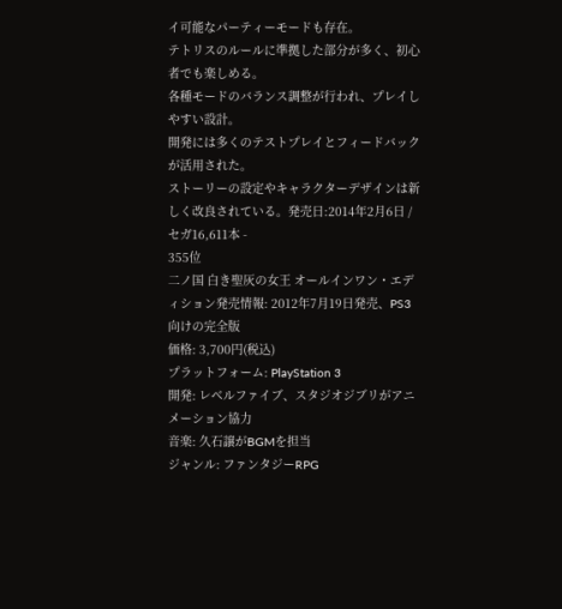イ可能なパーティーモードも存在。
テトリスのルールに準拠した部分が多く、初心者でも楽しめる。
各種モードのバランス調整が行われ、プレイしやすい設計。
開発には多くのテストプレイとフィードバックが活用された。
ストーリーの設定やキャラクターデザインは新しく改良されている。発売日:2014年2月6日 / セガ16,611本 -
355位
二ノ国 白き聖灰の女王 オールインワン・エディション発売情報: 2012年7月19日発売、PS3向けの完全版
価格: 3,700円(税込)
プラットフォーム: PlayStation 3
開発: レベルファイブ、スタジオジブリがアニメーション協力
音楽: 久石譲がBGMを担当
ジャンル: ファンタジーRPG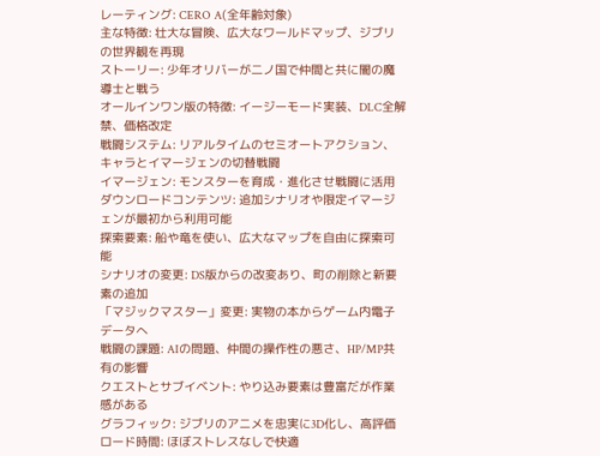レーティング: CERO A(全年齢対象)
主な特徴: 壮大な冒険、広大なワールドマップ、ジブリの世界観を再現
ストーリー: 少年オリバーが二ノ国で仲間と共に闇の魔導士と戦う
オールインワン版の特徴: イージーモード実装、DLC全解禁、価格改定
戦闘システム: リアルタイムのセミオートアクション、キャラとイマージェンの切替戦闘
イマージェン: モンスターを育成・進化させ戦闘に活用
ダウンロードコンテンツ: 追加シナリオや限定イマージェンが最初から利用可能
探索要素: 船や竜を使い、広大なマップを自由に探索可能
シナリオの変更: DS版からの改変あり、町の削除と新要素の追加
「マジックマスター」変更: 実物の本からゲーム内電子データへ
戦闘の課題: AIの問題、仲間の操作性の悪さ、HP/MP共有の影響
クエストとサブイベント: やり込み要素は豊富だが作業感がある
グラフィック: ジブリのアニメを忠実に3D化し、高評価
ロード時間: ほぼストレスなしで快適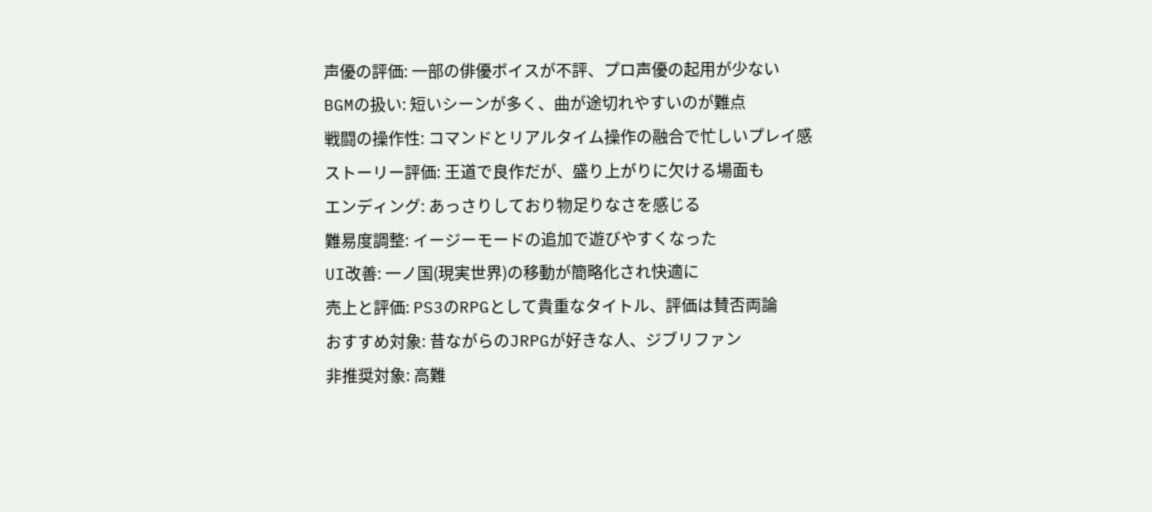声優の評価: 一部の俳優ボイスが不評、プロ声優の起用が少ない
BGMの扱い: 短いシーンが多く、曲が途切れやすいのが難点
戦闘の操作性: コマンドとリアルタイム操作の融合で忙しいプレイ感
ストーリー評価: 王道で良作だが、盛り上がりに欠ける場面も
エンディング: あっさりしており物足りなさを感じる
難易度調整: イージーモードの追加で遊びやすくなった
UI改善: 一ノ国(現実世界)の移動が簡略化され快適に
売上と評価: PS3のRPGとして貴重なタイトル、評価は賛否両論
おすすめ対象: 昔ながらのJRPGが好きな人、ジブリファン
非推奨対象: 高難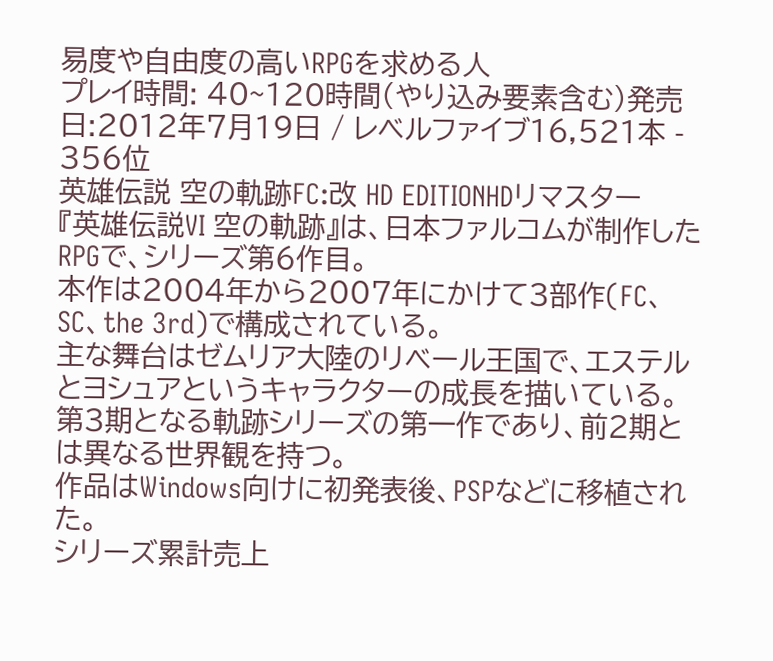易度や自由度の高いRPGを求める人
プレイ時間: 40~120時間(やり込み要素含む)発売日:2012年7月19日 / レベルファイブ16,521本 -
356位
英雄伝説 空の軌跡FC:改 HD EDITIONHDリマスター
『英雄伝説VI 空の軌跡』は、日本ファルコムが制作したRPGで、シリーズ第6作目。
本作は2004年から2007年にかけて3部作(FC、SC、the 3rd)で構成されている。
主な舞台はゼムリア大陸のリベール王国で、エステルとヨシュアというキャラクターの成長を描いている。
第3期となる軌跡シリーズの第一作であり、前2期とは異なる世界観を持つ。
作品はWindows向けに初発表後、PSPなどに移植された。
シリーズ累計売上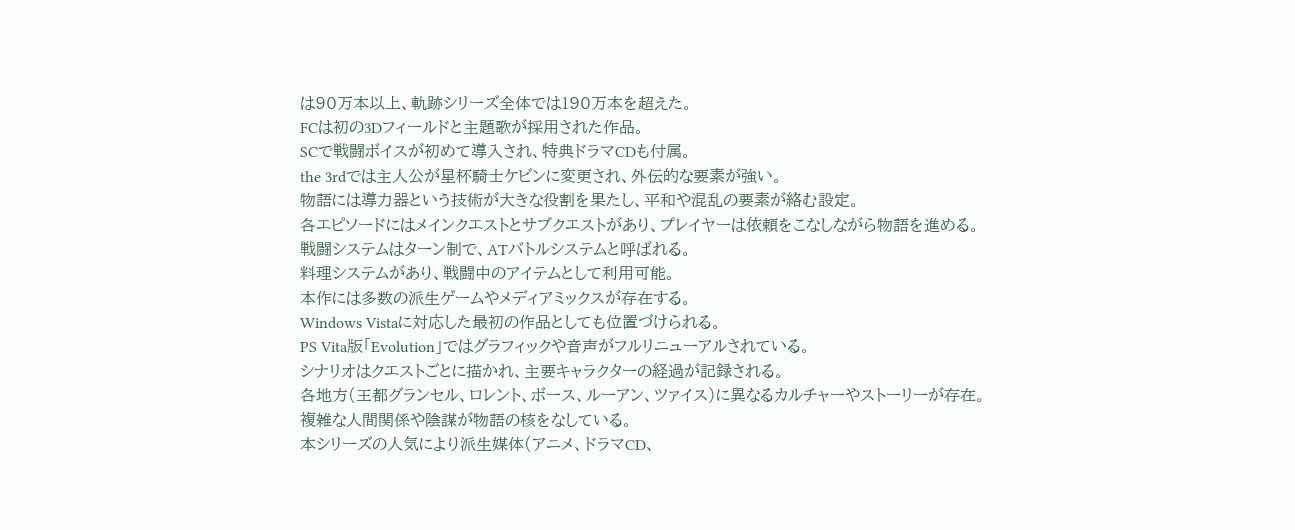は90万本以上、軌跡シリーズ全体では190万本を超えた。
FCは初の3Dフィールドと主題歌が採用された作品。
SCで戦闘ボイスが初めて導入され、特典ドラマCDも付属。
the 3rdでは主人公が星杯騎士ケビンに変更され、外伝的な要素が強い。
物語には導力器という技術が大きな役割を果たし、平和や混乱の要素が絡む設定。
各エピソードにはメインクエストとサブクエストがあり、プレイヤーは依頼をこなしながら物語を進める。
戦闘システムはターン制で、ATバトルシステムと呼ばれる。
料理システムがあり、戦闘中のアイテムとして利用可能。
本作には多数の派生ゲームやメディアミックスが存在する。
Windows Vistaに対応した最初の作品としても位置づけられる。
PS Vita版「Evolution」ではグラフィックや音声がフルリニューアルされている。
シナリオはクエストごとに描かれ、主要キャラクターの経過が記録される。
各地方(王都グランセル、ロレント、ボース、ルーアン、ツァイス)に異なるカルチャーやストーリーが存在。
複雑な人間関係や陰謀が物語の核をなしている。
本シリーズの人気により派生媒体(アニメ、ドラマCD、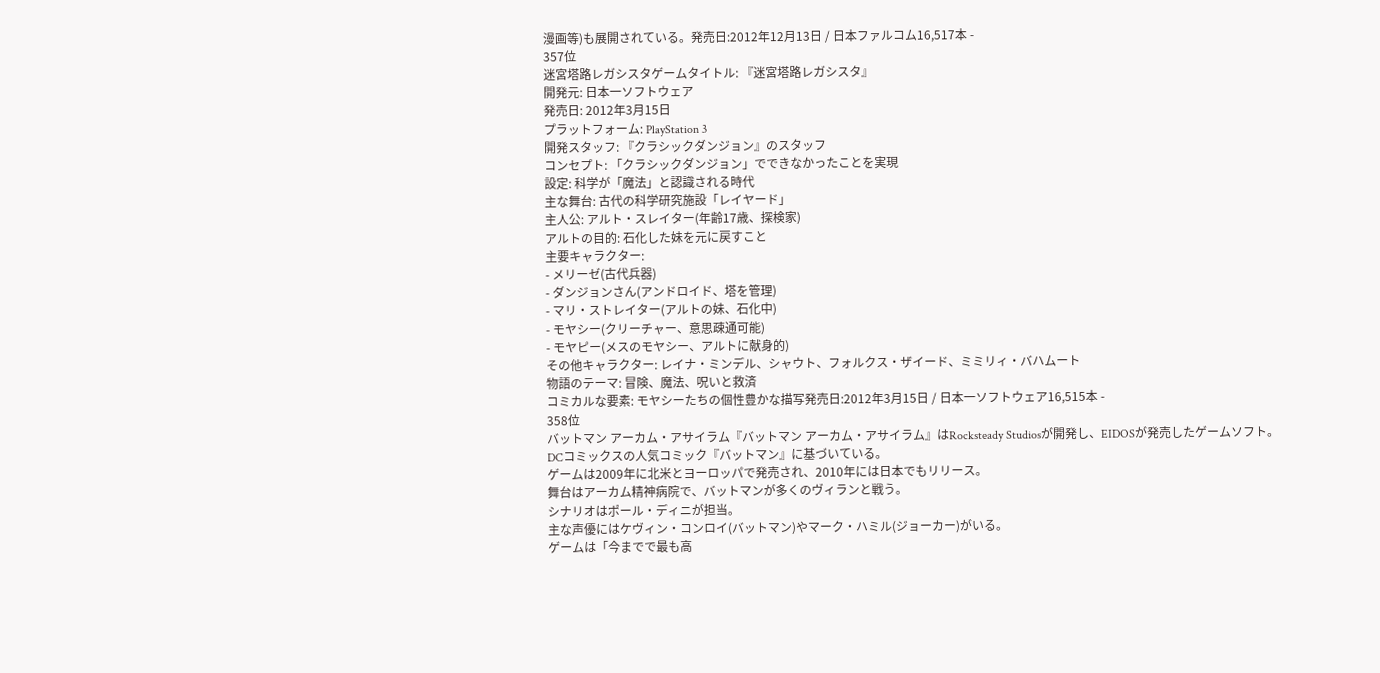漫画等)も展開されている。発売日:2012年12月13日 / 日本ファルコム16,517本 -
357位
迷宮塔路レガシスタゲームタイトル: 『迷宮塔路レガシスタ』
開発元: 日本一ソフトウェア
発売日: 2012年3月15日
プラットフォーム: PlayStation 3
開発スタッフ: 『クラシックダンジョン』のスタッフ
コンセプト: 「クラシックダンジョン」でできなかったことを実現
設定: 科学が「魔法」と認識される時代
主な舞台: 古代の科学研究施設「レイヤード」
主人公: アルト・スレイター(年齢17歳、探検家)
アルトの目的: 石化した妹を元に戻すこと
主要キャラクター:
- メリーゼ(古代兵器)
- ダンジョンさん(アンドロイド、塔を管理)
- マリ・ストレイター(アルトの妹、石化中)
- モヤシー(クリーチャー、意思疎通可能)
- モヤピー(メスのモヤシー、アルトに献身的)
その他キャラクター: レイナ・ミンデル、シャウト、フォルクス・ザイード、ミミリィ・バハムート
物語のテーマ: 冒険、魔法、呪いと救済
コミカルな要素: モヤシーたちの個性豊かな描写発売日:2012年3月15日 / 日本一ソフトウェア16,515本 -
358位
バットマン アーカム・アサイラム『バットマン アーカム・アサイラム』はRocksteady Studiosが開発し、EIDOSが発売したゲームソフト。
DCコミックスの人気コミック『バットマン』に基づいている。
ゲームは2009年に北米とヨーロッパで発売され、2010年には日本でもリリース。
舞台はアーカム精神病院で、バットマンが多くのヴィランと戦う。
シナリオはポール・ディニが担当。
主な声優にはケヴィン・コンロイ(バットマン)やマーク・ハミル(ジョーカー)がいる。
ゲームは「今までで最も高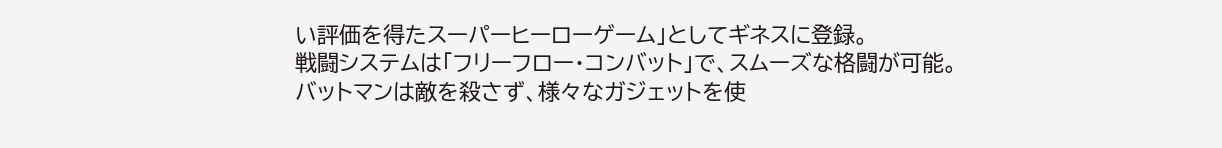い評価を得たスーパーヒーローゲーム」としてギネスに登録。
戦闘システムは「フリーフロー・コンバット」で、スムーズな格闘が可能。
バットマンは敵を殺さず、様々なガジェットを使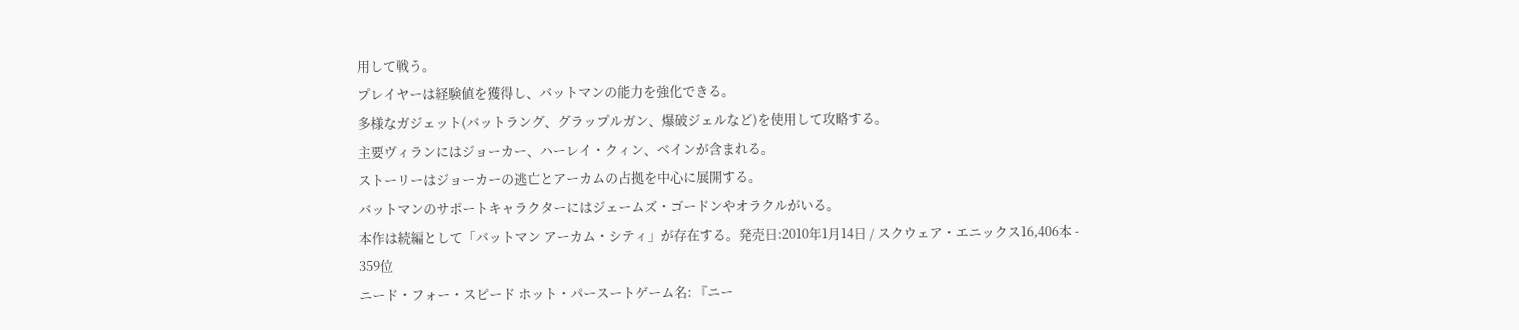用して戦う。
プレイヤーは経験値を獲得し、バットマンの能力を強化できる。
多様なガジェット(バットラング、グラップルガン、爆破ジェルなど)を使用して攻略する。
主要ヴィランにはジョーカー、ハーレイ・クィン、ベインが含まれる。
ストーリーはジョーカーの逃亡とアーカムの占拠を中心に展開する。
バットマンのサポートキャラクターにはジェームズ・ゴードンやオラクルがいる。
本作は続編として「バットマン アーカム・シティ」が存在する。発売日:2010年1月14日 / スクウェア・エニックス16,406本 -
359位
ニード・フォー・スピード ホット・パースートゲーム名: 『ニー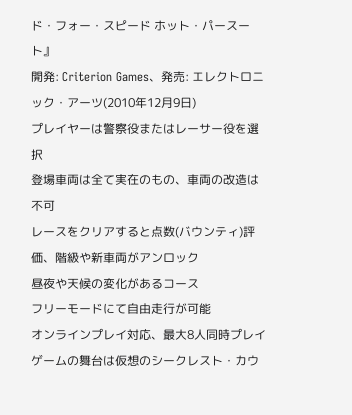ド・フォー・スピード ホット・パースート』
開発: Criterion Games、発売: エレクトロニック・アーツ(2010年12月9日)
プレイヤーは警察役またはレーサー役を選択
登場車両は全て実在のもの、車両の改造は不可
レースをクリアすると点数(バウンティ)評価、階級や新車両がアンロック
昼夜や天候の変化があるコース
フリーモードにて自由走行が可能
オンラインプレイ対応、最大8人同時プレイ
ゲームの舞台は仮想のシークレスト・カウ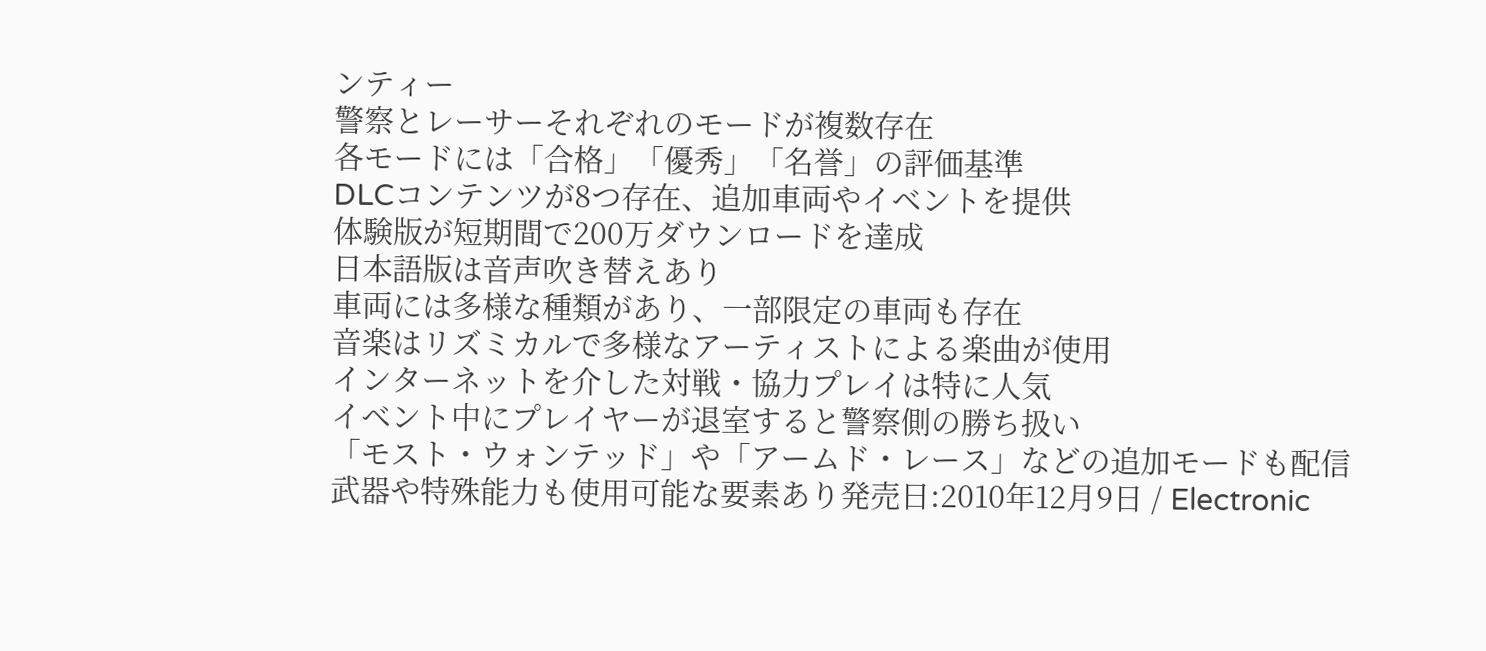ンティー
警察とレーサーそれぞれのモードが複数存在
各モードには「合格」「優秀」「名誉」の評価基準
DLCコンテンツが8つ存在、追加車両やイベントを提供
体験版が短期間で200万ダウンロードを達成
日本語版は音声吹き替えあり
車両には多様な種類があり、一部限定の車両も存在
音楽はリズミカルで多様なアーティストによる楽曲が使用
インターネットを介した対戦・協力プレイは特に人気
イベント中にプレイヤーが退室すると警察側の勝ち扱い
「モスト・ウォンテッド」や「アームド・レース」などの追加モードも配信
武器や特殊能力も使用可能な要素あり発売日:2010年12月9日 / Electronic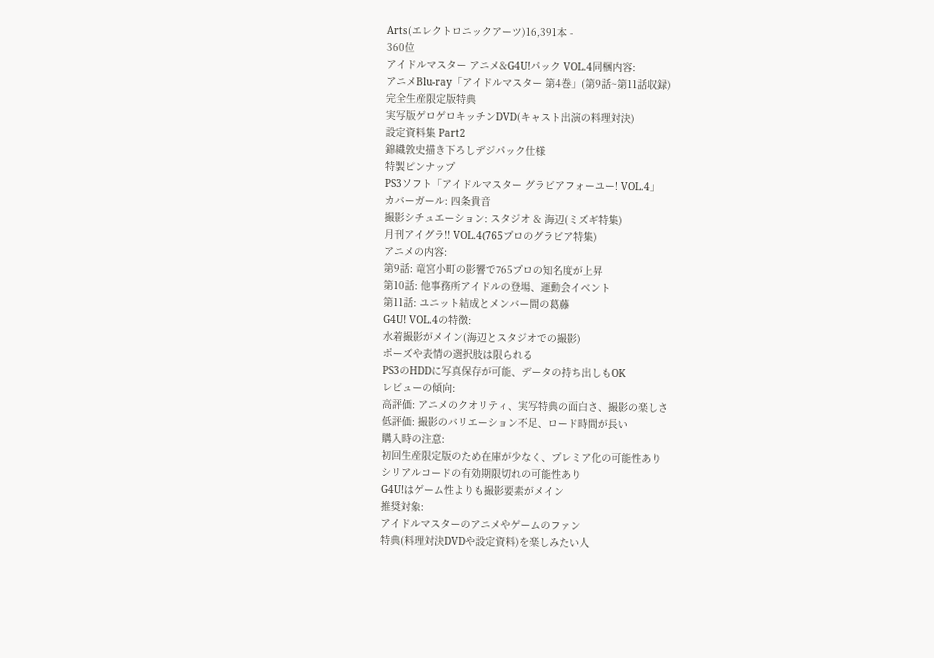Arts(エレクトロニックアーツ)16,391本 -
360位
アイドルマスター アニメ&G4U!パック VOL.4同梱内容:
アニメBlu-ray「アイドルマスター 第4巻」(第9話~第11話収録)
完全生産限定版特典
実写版ゲロゲロキッチンDVD(キャスト出演の料理対決)
設定資料集 Part2
錦織敦史描き下ろしデジパック仕様
特製ピンナップ
PS3ソフト「アイドルマスター グラビアフォーユー! VOL.4」
カバーガール: 四条貴音
撮影シチュエーション: スタジオ & 海辺(ミズギ特集)
月刊アイグラ!! VOL.4(765プロのグラビア特集)
アニメの内容:
第9話: 竜宮小町の影響で765プロの知名度が上昇
第10話: 他事務所アイドルの登場、運動会イベント
第11話: ユニット結成とメンバー間の葛藤
G4U! VOL.4の特徴:
水着撮影がメイン(海辺とスタジオでの撮影)
ポーズや表情の選択肢は限られる
PS3のHDDに写真保存が可能、データの持ち出しもOK
レビューの傾向:
高評価: アニメのクオリティ、実写特典の面白さ、撮影の楽しさ
低評価: 撮影のバリエーション不足、ロード時間が長い
購入時の注意:
初回生産限定版のため在庫が少なく、プレミア化の可能性あり
シリアルコードの有効期限切れの可能性あり
G4U!はゲーム性よりも撮影要素がメイン
推奨対象:
アイドルマスターのアニメやゲームのファン
特典(料理対決DVDや設定資料)を楽しみたい人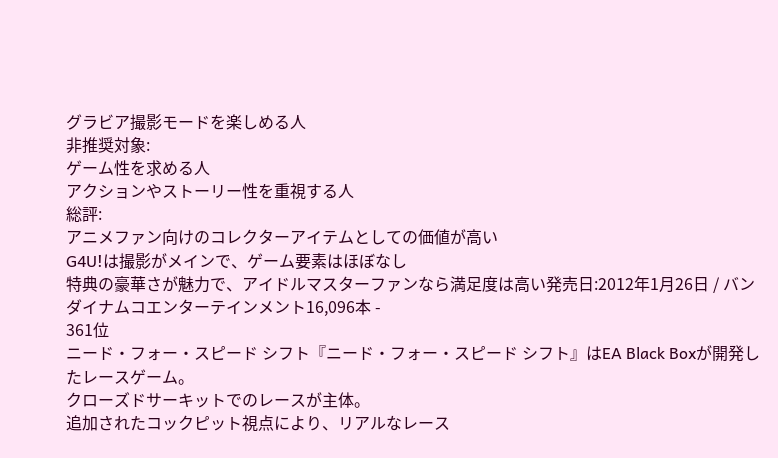グラビア撮影モードを楽しめる人
非推奨対象:
ゲーム性を求める人
アクションやストーリー性を重視する人
総評:
アニメファン向けのコレクターアイテムとしての価値が高い
G4U!は撮影がメインで、ゲーム要素はほぼなし
特典の豪華さが魅力で、アイドルマスターファンなら満足度は高い発売日:2012年1月26日 / バンダイナムコエンターテインメント16,096本 -
361位
ニード・フォー・スピード シフト『ニード・フォー・スピード シフト』はEA Black Boxが開発したレースゲーム。
クローズドサーキットでのレースが主体。
追加されたコックピット視点により、リアルなレース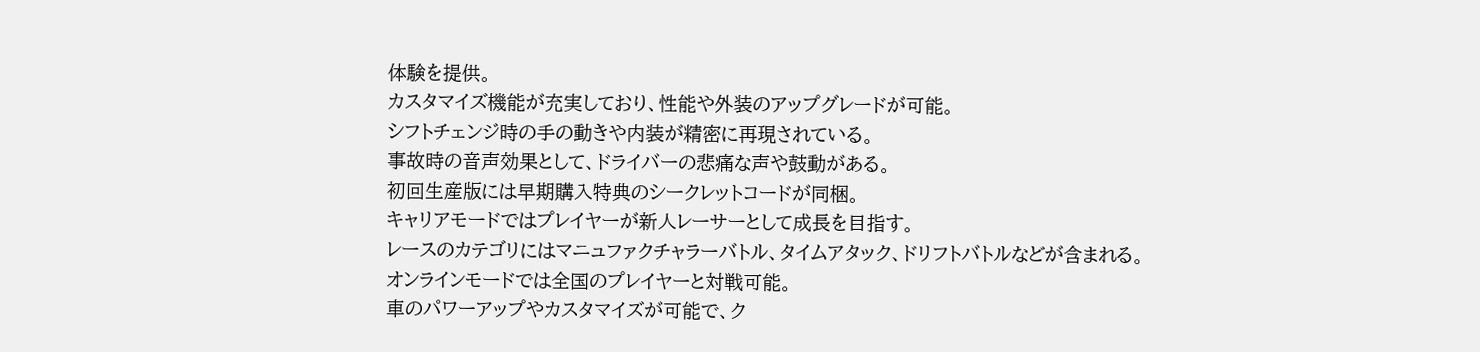体験を提供。
カスタマイズ機能が充実しており、性能や外装のアップグレードが可能。
シフトチェンジ時の手の動きや内装が精密に再現されている。
事故時の音声効果として、ドライバーの悲痛な声や鼓動がある。
初回生産版には早期購入特典のシークレットコードが同梱。
キャリアモードではプレイヤーが新人レーサーとして成長を目指す。
レースのカテゴリにはマニュファクチャラーバトル、タイムアタック、ドリフトバトルなどが含まれる。
オンラインモードでは全国のプレイヤーと対戦可能。
車のパワーアップやカスタマイズが可能で、ク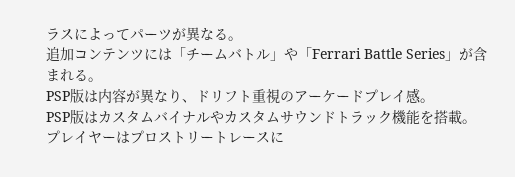ラスによってパーツが異なる。
追加コンテンツには「チームバトル」や「Ferrari Battle Series」が含まれる。
PSP版は内容が異なり、ドリフト重視のアーケードプレイ感。
PSP版はカスタムバイナルやカスタムサウンドトラック機能を搭載。
プレイヤーはプロストリートレースに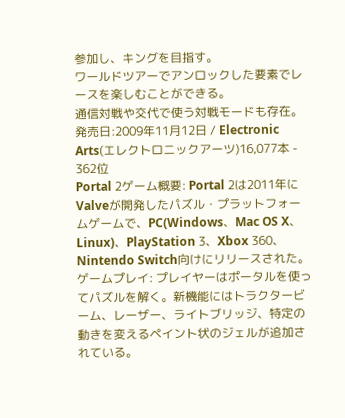参加し、キングを目指す。
ワールドツアーでアンロックした要素でレースを楽しむことができる。
通信対戦や交代で使う対戦モードも存在。発売日:2009年11月12日 / Electronic Arts(エレクトロニックアーツ)16,077本 -
362位
Portal 2ゲーム概要: Portal 2は2011年にValveが開発したパズル・プラットフォームゲームで、PC(Windows、Mac OS X、Linux)、PlayStation 3、Xbox 360、Nintendo Switch向けにリリースされた。
ゲームプレイ: プレイヤーはポータルを使ってパズルを解く。新機能にはトラクタービーム、レーザー、ライトブリッジ、特定の動きを変えるペイント状のジェルが追加されている。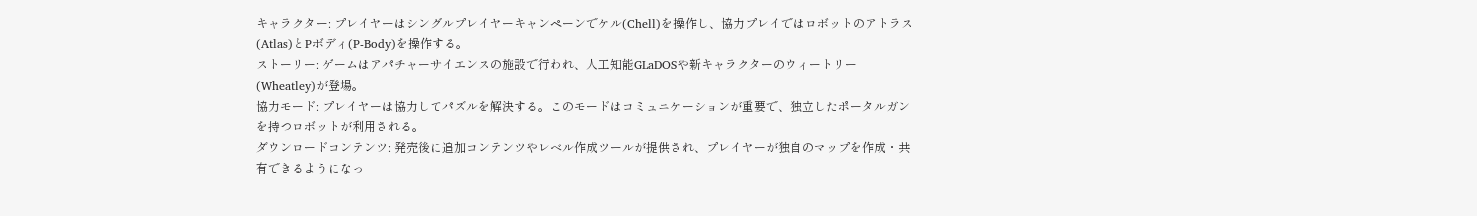キャラクター: プレイヤーはシングルプレイヤーキャンペーンでケル(Chell)を操作し、協力プレイではロボットのアトラス(Atlas)とPボディ(P-Body)を操作する。
ストーリー: ゲームはアパチャーサイエンスの施設で行われ、人工知能GLaDOSや新キャラクターのウィートリー(Wheatley)が登場。
協力モード: プレイヤーは協力してパズルを解決する。このモードはコミュニケーションが重要で、独立したポータルガンを持つロボットが利用される。
ダウンロードコンテンツ: 発売後に追加コンテンツやレベル作成ツールが提供され、プレイヤーが独自のマップを作成・共有できるようになっ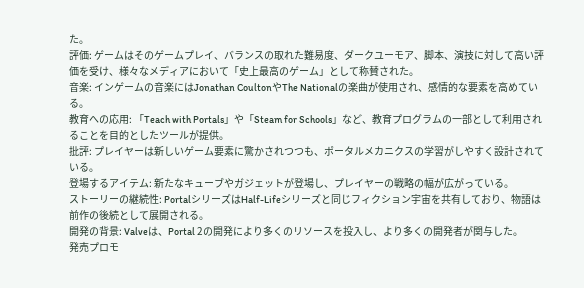た。
評価: ゲームはそのゲームプレイ、バランスの取れた難易度、ダークユーモア、脚本、演技に対して高い評価を受け、様々なメディアにおいて「史上最高のゲーム」として称賛された。
音楽: インゲームの音楽にはJonathan CoultonやThe Nationalの楽曲が使用され、感情的な要素を高めている。
教育への応用: 「Teach with Portals」や「Steam for Schools」など、教育プログラムの一部として利用されることを目的としたツールが提供。
批評: プレイヤーは新しいゲーム要素に驚かされつつも、ポータルメカニクスの学習がしやすく設計されている。
登場するアイテム: 新たなキューブやガジェットが登場し、プレイヤーの戦略の幅が広がっている。
ストーリーの継続性: PortalシリーズはHalf-Lifeシリーズと同じフィクション宇宙を共有しており、物語は前作の後続として展開される。
開発の背景: Valveは、Portal 2の開発により多くのリソースを投入し、より多くの開発者が関与した。
発売プロモ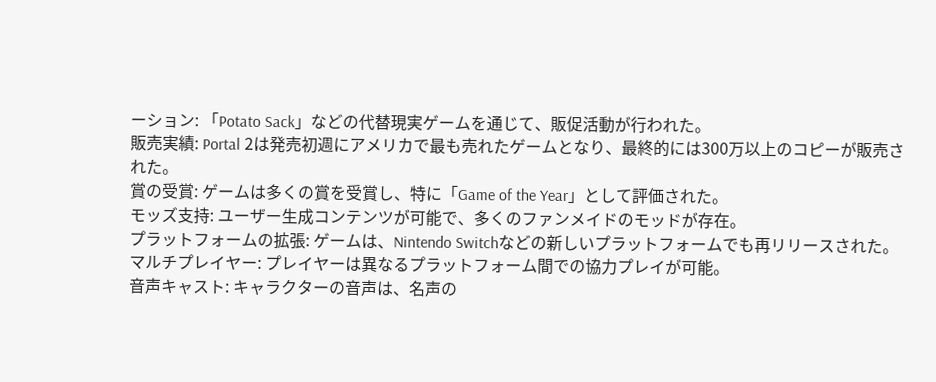ーション: 「Potato Sack」などの代替現実ゲームを通じて、販促活動が行われた。
販売実績: Portal 2は発売初週にアメリカで最も売れたゲームとなり、最終的には300万以上のコピーが販売された。
賞の受賞: ゲームは多くの賞を受賞し、特に「Game of the Year」として評価された。
モッズ支持: ユーザー生成コンテンツが可能で、多くのファンメイドのモッドが存在。
プラットフォームの拡張: ゲームは、Nintendo Switchなどの新しいプラットフォームでも再リリースされた。
マルチプレイヤー: プレイヤーは異なるプラットフォーム間での協力プレイが可能。
音声キャスト: キャラクターの音声は、名声の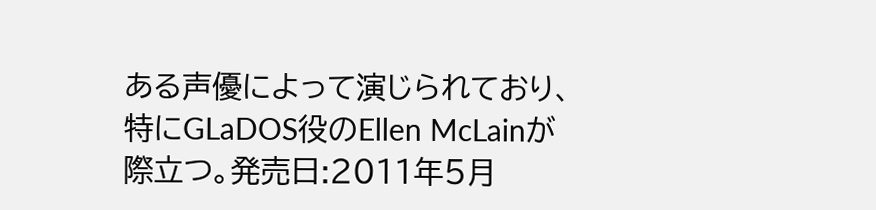ある声優によって演じられており、特にGLaDOS役のEllen McLainが際立つ。発売日:2011年5月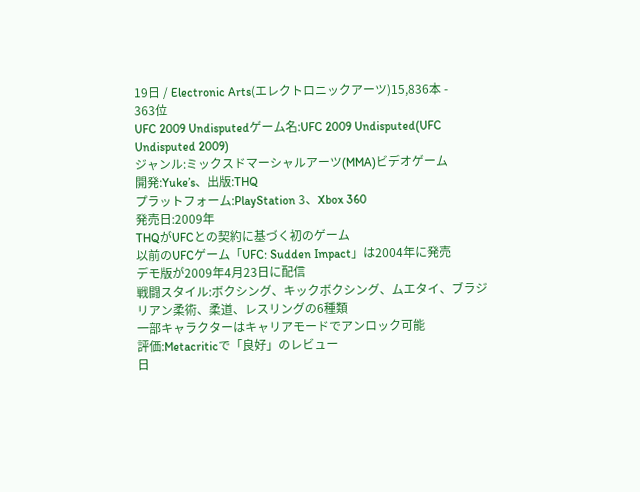19日 / Electronic Arts(エレクトロニックアーツ)15,836本 -
363位
UFC 2009 Undisputedゲーム名:UFC 2009 Undisputed(UFC Undisputed 2009)
ジャンル:ミックスドマーシャルアーツ(MMA)ビデオゲーム
開発:Yuke’s、出版:THQ
プラットフォーム:PlayStation 3、Xbox 360
発売日:2009年
THQがUFCとの契約に基づく初のゲーム
以前のUFCゲーム「UFC: Sudden Impact」は2004年に発売
デモ版が2009年4月23日に配信
戦闘スタイル:ボクシング、キックボクシング、ムエタイ、ブラジリアン柔術、柔道、レスリングの6種類
一部キャラクターはキャリアモードでアンロック可能
評価:Metacriticで「良好」のレビュー
日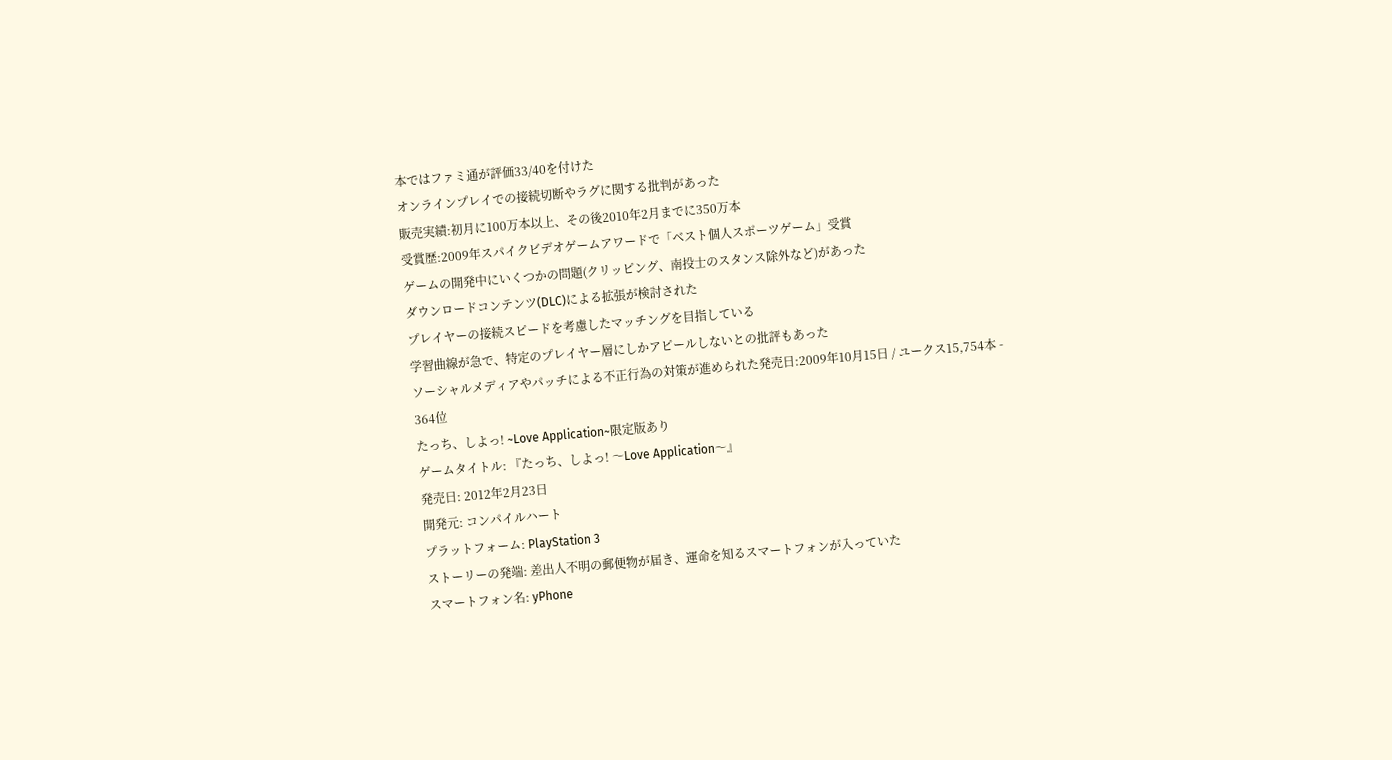本ではファミ通が評価33/40を付けた
オンラインプレイでの接続切断やラグに関する批判があった
販売実績:初月に100万本以上、その後2010年2月までに350万本
受賞歴:2009年スパイクビデオゲームアワードで「ベスト個人スポーツゲーム」受賞
ゲームの開発中にいくつかの問題(クリッピング、南投士のスタンス除外など)があった
ダウンロードコンテンツ(DLC)による拡張が検討された
プレイヤーの接続スピードを考慮したマッチングを目指している
学習曲線が急で、特定のプレイヤー層にしかアピールしないとの批評もあった
ソーシャルメディアやパッチによる不正行為の対策が進められた発売日:2009年10月15日 / ユークス15,754本 -
364位
たっち、しよっ! ~Love Application~限定版あり
ゲームタイトル: 『たっち、しよっ! 〜Love Application〜』
発売日: 2012年2月23日
開発元: コンパイルハート
プラットフォーム: PlayStation 3
ストーリーの発端: 差出人不明の郵便物が届き、運命を知るスマートフォンが入っていた
スマートフォン名: yPhone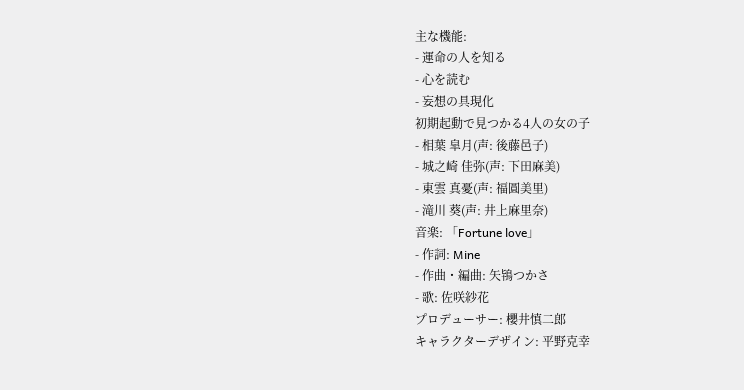主な機能:
- 運命の人を知る
- 心を読む
- 妄想の具現化
初期起動で見つかる4人の女の子
- 相葉 皐月(声: 後藤邑子)
- 城之崎 佳弥(声: 下田麻美)
- 東雲 真憂(声: 福圓美里)
- 滝川 葵(声: 井上麻里奈)
音楽: 「Fortune love」
- 作詞: Mine
- 作曲・編曲: 矢鴇つかさ
- 歌: 佐咲紗花
プロデューサー: 櫻井慎二郎
キャラクターデザイン: 平野克幸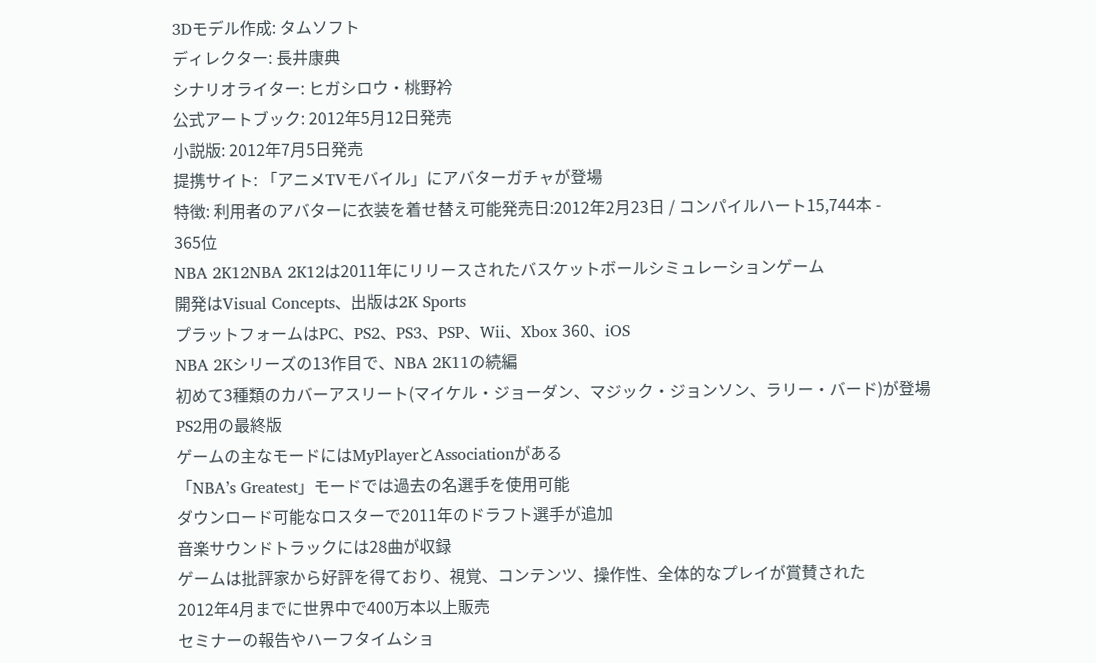3Dモデル作成: タムソフト
ディレクター: 長井康典
シナリオライター: ヒガシロウ・桃野衿
公式アートブック: 2012年5月12日発売
小説版: 2012年7月5日発売
提携サイト: 「アニメTVモバイル」にアバターガチャが登場
特徴: 利用者のアバターに衣装を着せ替え可能発売日:2012年2月23日 / コンパイルハート15,744本 -
365位
NBA 2K12NBA 2K12は2011年にリリースされたバスケットボールシミュレーションゲーム
開発はVisual Concepts、出版は2K Sports
プラットフォームはPC、PS2、PS3、PSP、Wii、Xbox 360、iOS
NBA 2Kシリーズの13作目で、NBA 2K11の続編
初めて3種類のカバーアスリート(マイケル・ジョーダン、マジック・ジョンソン、ラリー・バード)が登場
PS2用の最終版
ゲームの主なモードにはMyPlayerとAssociationがある
「NBA’s Greatest」モードでは過去の名選手を使用可能
ダウンロード可能なロスターで2011年のドラフト選手が追加
音楽サウンドトラックには28曲が収録
ゲームは批評家から好評を得ており、視覚、コンテンツ、操作性、全体的なプレイが賞賛された
2012年4月までに世界中で400万本以上販売
セミナーの報告やハーフタイムショ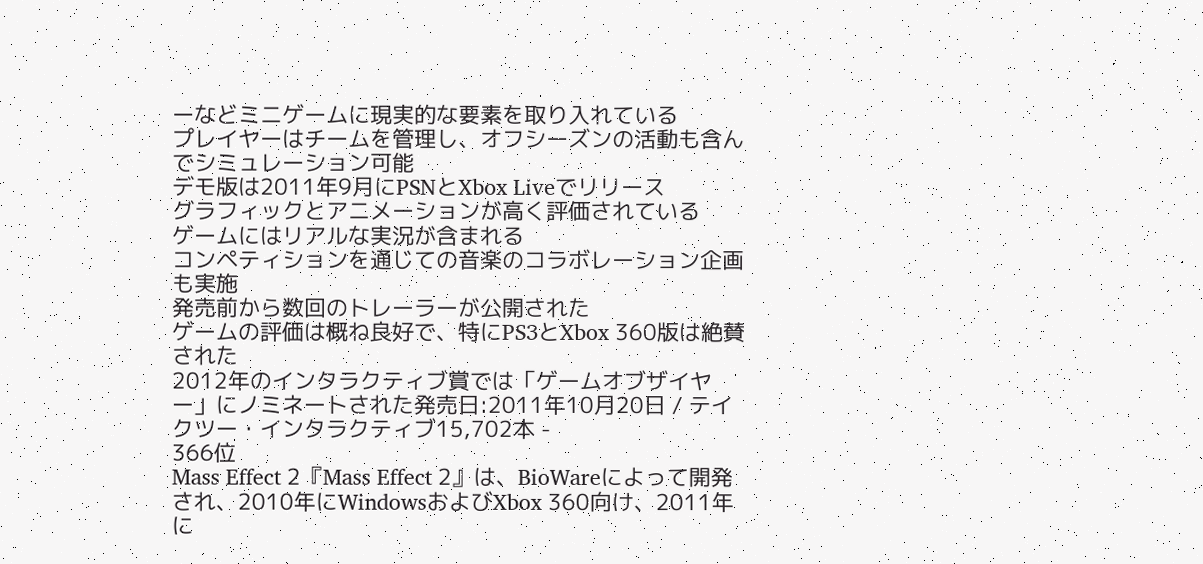ーなどミニゲームに現実的な要素を取り入れている
プレイヤーはチームを管理し、オフシーズンの活動も含んでシミュレーション可能
デモ版は2011年9月にPSNとXbox Liveでリリース
グラフィックとアニメーションが高く評価されている
ゲームにはリアルな実況が含まれる
コンペティションを通じての音楽のコラボレーション企画も実施
発売前から数回のトレーラーが公開された
ゲームの評価は概ね良好で、特にPS3とXbox 360版は絶賛された
2012年のインタラクティブ賞では「ゲームオブザイヤー」にノミネートされた発売日:2011年10月20日 / テイクツー・インタラクティブ15,702本 -
366位
Mass Effect 2『Mass Effect 2』は、BioWareによって開発され、2010年にWindowsおよびXbox 360向け、2011年に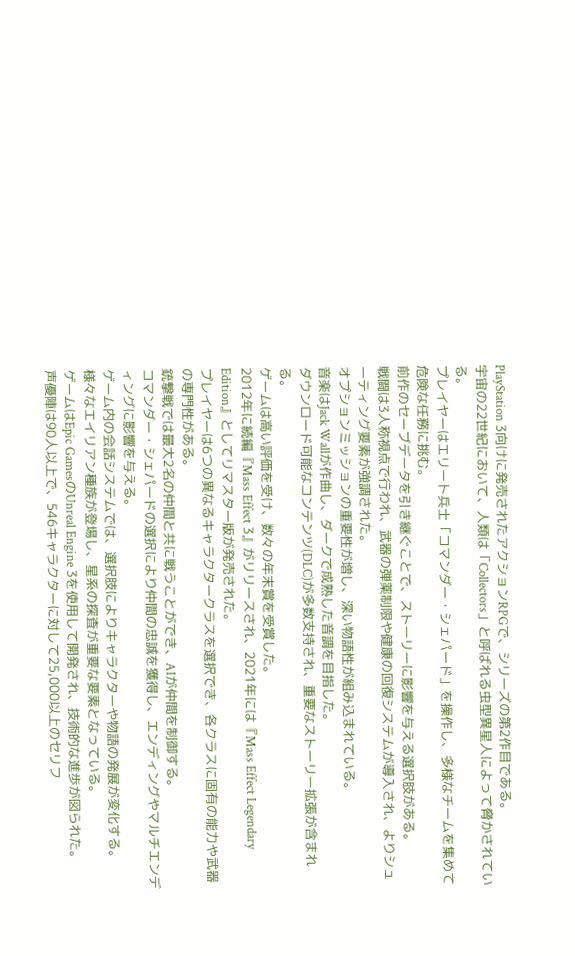PlayStation 3向けに発売されたアクションRPGで、シリーズの第2作目である。
宇宙の22世紀において、人類は「Collectors」と呼ばれる虫型異星人によって脅かされている。
プレイヤーはエリート兵士「コマンダー・シェパード」を操作し、多様なチームを集めて危険な任務に挑む。
前作のセーブデータを引き継ぐことで、ストーリーに影響を与える選択肢がある。
戦闘は3人称視点で行われ、武器の弾薬制限や健康の回復システムが導入され、よりシューティング要素が強調された。
オプションミッションの重要性が増し、深い物語性が組み込まれている。
音楽はJack Wallが作曲し、ダークで成熟した音調を目指した。
ダウンロード可能なコンテンツ(DLC)が多数支持され、重要なストーリー拡張が含まれる。
ゲームは高い評価を受け、数々の年末賞を受賞した。
2012年に続編『Mass Effect 3』がリリースされ、2021年には『Mass Effect Legendary Edition』としてリマスター版が発売された。
プレイヤーは6つの異なるキャラクタークラスを選択でき、各クラスに固有の能力や武器の専門性がある。
銃撃戦では最大2名の仲間と共に戦うことができ、AIが仲間を制御する。
コマンダー・シェパードの選択により仲間の忠誠を獲得し、エンディングやマルチエンディングに影響を与える。
ゲーム内の会話システムでは、選択肢によりキャラクターや物語の発展が変化する。
様々なエイリアン種族が登場し、星系の探査が重要な要素となっている。
ゲームはEpic GamesのUnreal Engine 3を使用して開発され、技術的な進歩が図られた。
声優陣は90人以上で、546キャラクターに対して25,000以上のセリフ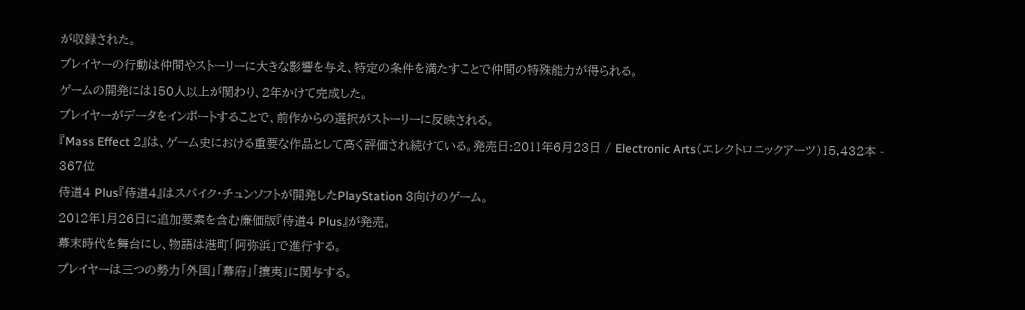が収録された。
プレイヤーの行動は仲間やストーリーに大きな影響を与え、特定の条件を満たすことで仲間の特殊能力が得られる。
ゲームの開発には150人以上が関わり、2年かけて完成した。
プレイヤーがデータをインポートすることで、前作からの選択がストーリーに反映される。
『Mass Effect 2』は、ゲーム史における重要な作品として高く評価され続けている。発売日:2011年6月23日 / Electronic Arts(エレクトロニックアーツ)15,432本 -
367位
侍道4 Plus『侍道4』はスパイク・チュンソフトが開発したPlayStation 3向けのゲーム。
2012年1月26日に追加要素を含む廉価版『侍道4 Plus』が発売。
幕末時代を舞台にし、物語は港町「阿弥浜」で進行する。
プレイヤーは三つの勢力「外国」「幕府」「攘夷」に関与する。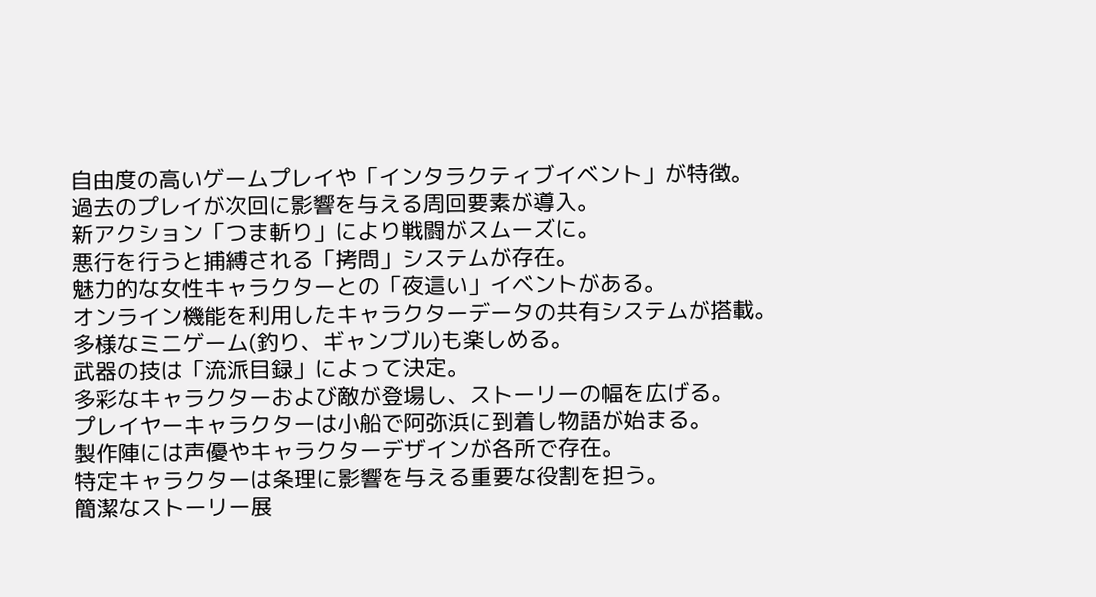自由度の高いゲームプレイや「インタラクティブイベント」が特徴。
過去のプレイが次回に影響を与える周回要素が導入。
新アクション「つま斬り」により戦闘がスムーズに。
悪行を行うと捕縛される「拷問」システムが存在。
魅力的な女性キャラクターとの「夜這い」イベントがある。
オンライン機能を利用したキャラクターデータの共有システムが搭載。
多様なミニゲーム(釣り、ギャンブル)も楽しめる。
武器の技は「流派目録」によって決定。
多彩なキャラクターおよび敵が登場し、ストーリーの幅を広げる。
プレイヤーキャラクターは小船で阿弥浜に到着し物語が始まる。
製作陣には声優やキャラクターデザインが各所で存在。
特定キャラクターは条理に影響を与える重要な役割を担う。
簡潔なストーリー展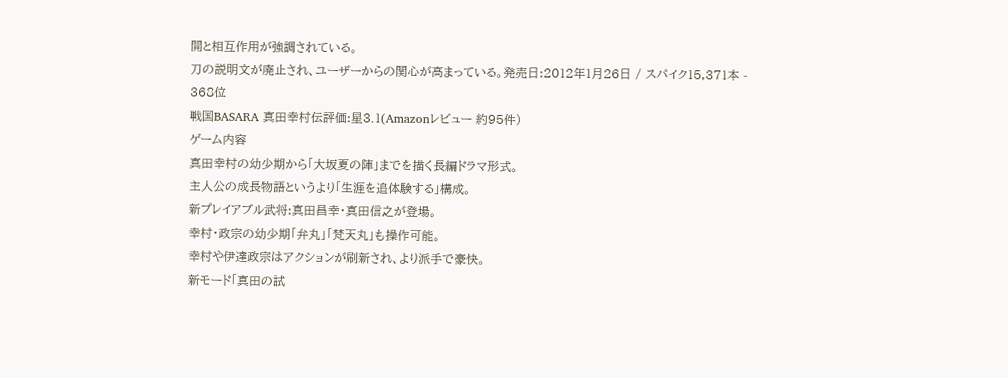開と相互作用が強調されている。
刀の説明文が廃止され、ユーザーからの関心が高まっている。発売日:2012年1月26日 / スパイク15,371本 -
368位
戦国BASARA 真田幸村伝評価:星3.1(Amazonレビュー 約95件)
ゲーム内容
真田幸村の幼少期から「大坂夏の陣」までを描く長編ドラマ形式。
主人公の成長物語というより「生涯を追体験する」構成。
新プレイアブル武将:真田昌幸・真田信之が登場。
幸村・政宗の幼少期「弁丸」「梵天丸」も操作可能。
幸村や伊達政宗はアクションが刷新され、より派手で豪快。
新モード「真田の試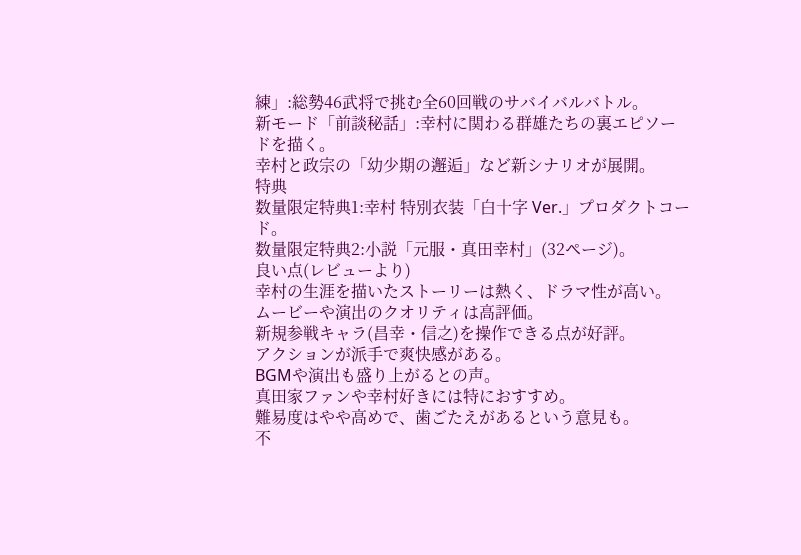練」:総勢46武将で挑む全60回戦のサバイバルバトル。
新モード「前談秘話」:幸村に関わる群雄たちの裏エピソードを描く。
幸村と政宗の「幼少期の邂逅」など新シナリオが展開。
特典
数量限定特典1:幸村 特別衣装「白十字 Ver.」プロダクトコード。
数量限定特典2:小説「元服・真田幸村」(32ページ)。
良い点(レビューより)
幸村の生涯を描いたストーリーは熱く、ドラマ性が高い。
ムービーや演出のクオリティは高評価。
新規参戦キャラ(昌幸・信之)を操作できる点が好評。
アクションが派手で爽快感がある。
BGMや演出も盛り上がるとの声。
真田家ファンや幸村好きには特におすすめ。
難易度はやや高めで、歯ごたえがあるという意見も。
不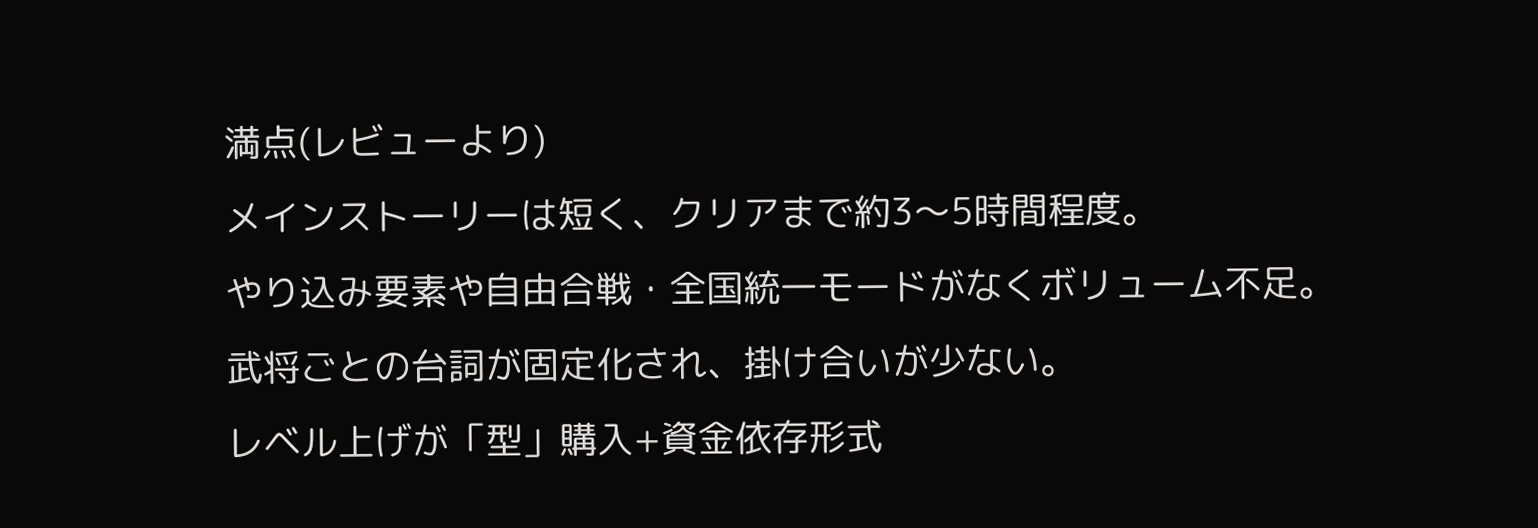満点(レビューより)
メインストーリーは短く、クリアまで約3〜5時間程度。
やり込み要素や自由合戦・全国統一モードがなくボリューム不足。
武将ごとの台詞が固定化され、掛け合いが少ない。
レベル上げが「型」購入+資金依存形式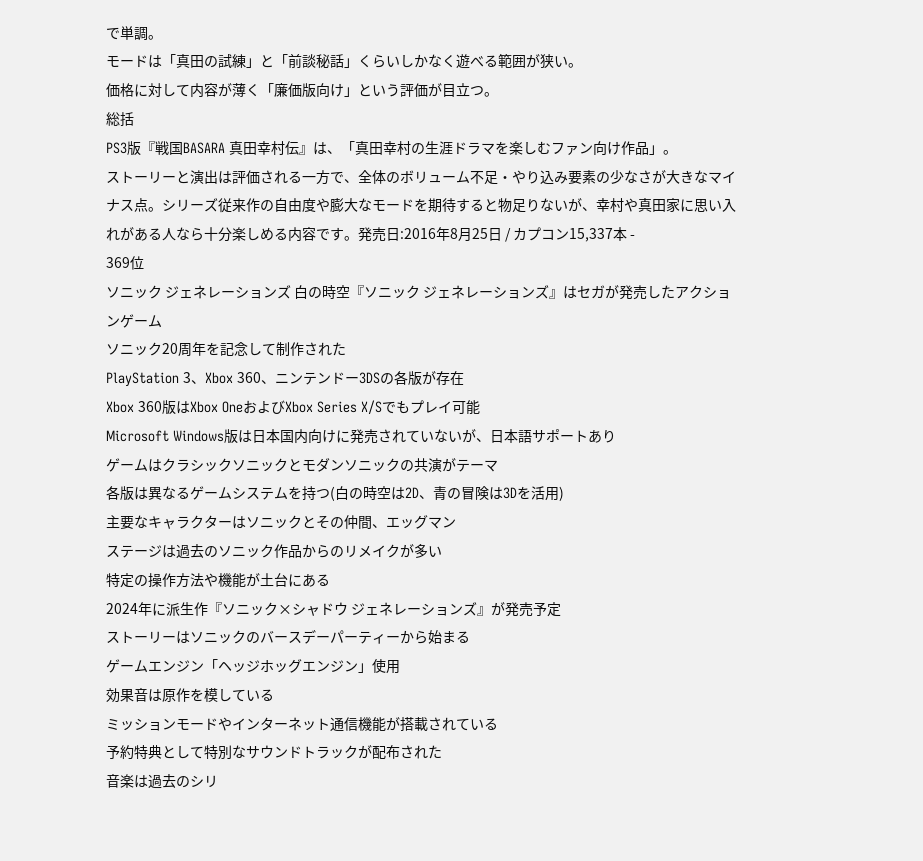で単調。
モードは「真田の試練」と「前談秘話」くらいしかなく遊べる範囲が狭い。
価格に対して内容が薄く「廉価版向け」という評価が目立つ。
総括
PS3版『戦国BASARA 真田幸村伝』は、「真田幸村の生涯ドラマを楽しむファン向け作品」。
ストーリーと演出は評価される一方で、全体のボリューム不足・やり込み要素の少なさが大きなマイナス点。シリーズ従来作の自由度や膨大なモードを期待すると物足りないが、幸村や真田家に思い入れがある人なら十分楽しめる内容です。発売日:2016年8月25日 / カプコン15,337本 -
369位
ソニック ジェネレーションズ 白の時空『ソニック ジェネレーションズ』はセガが発売したアクションゲーム
ソニック20周年を記念して制作された
PlayStation 3、Xbox 360、ニンテンドー3DSの各版が存在
Xbox 360版はXbox OneおよびXbox Series X/Sでもプレイ可能
Microsoft Windows版は日本国内向けに発売されていないが、日本語サポートあり
ゲームはクラシックソニックとモダンソニックの共演がテーマ
各版は異なるゲームシステムを持つ(白の時空は2D、青の冒険は3Dを活用)
主要なキャラクターはソニックとその仲間、エッグマン
ステージは過去のソニック作品からのリメイクが多い
特定の操作方法や機能が土台にある
2024年に派生作『ソニック×シャドウ ジェネレーションズ』が発売予定
ストーリーはソニックのバースデーパーティーから始まる
ゲームエンジン「ヘッジホッグエンジン」使用
効果音は原作を模している
ミッションモードやインターネット通信機能が搭載されている
予約特典として特別なサウンドトラックが配布された
音楽は過去のシリ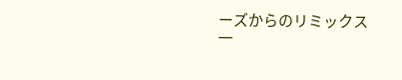ーズからのリミックス
一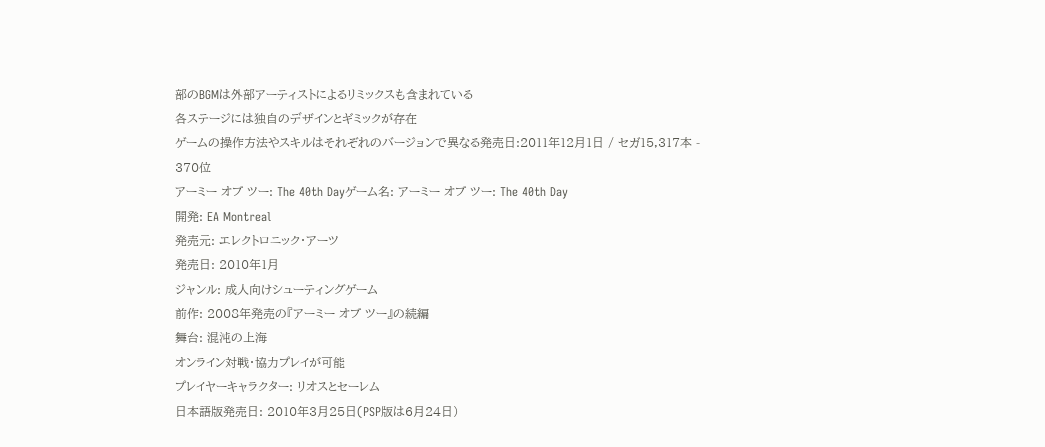部のBGMは外部アーティストによるリミックスも含まれている
各ステージには独自のデザインとギミックが存在
ゲームの操作方法やスキルはそれぞれのバージョンで異なる発売日:2011年12月1日 / セガ15,317本 -
370位
アーミー オブ ツー: The 40th Dayゲーム名: アーミー オブ ツー: The 40th Day
開発: EA Montreal
発売元: エレクトロニック・アーツ
発売日: 2010年1月
ジャンル: 成人向けシューティングゲーム
前作: 2008年発売の『アーミー オブ ツー』の続編
舞台: 混沌の上海
オンライン対戦・協力プレイが可能
プレイヤーキャラクター: リオスとセーレム
日本語版発売日: 2010年3月25日(PSP版は6月24日)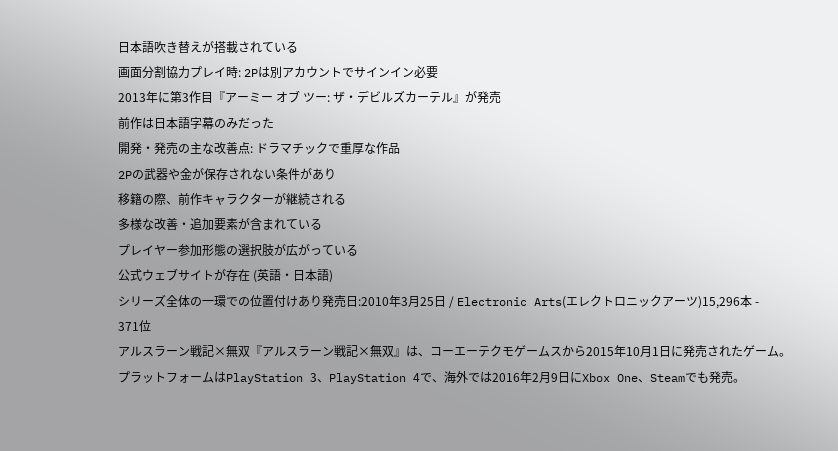日本語吹き替えが搭載されている
画面分割協力プレイ時: 2Pは別アカウントでサインイン必要
2013年に第3作目『アーミー オブ ツー: ザ・デビルズカーテル』が発売
前作は日本語字幕のみだった
開発・発売の主な改善点: ドラマチックで重厚な作品
2Pの武器や金が保存されない条件があり
移籍の際、前作キャラクターが継続される
多様な改善・追加要素が含まれている
プレイヤー参加形態の選択肢が広がっている
公式ウェブサイトが存在 (英語・日本語)
シリーズ全体の一環での位置付けあり発売日:2010年3月25日 / Electronic Arts(エレクトロニックアーツ)15,296本 -
371位
アルスラーン戦記×無双『アルスラーン戦記×無双』は、コーエーテクモゲームスから2015年10月1日に発売されたゲーム。
プラットフォームはPlayStation 3、PlayStation 4で、海外では2016年2月9日にXbox One、Steamでも発売。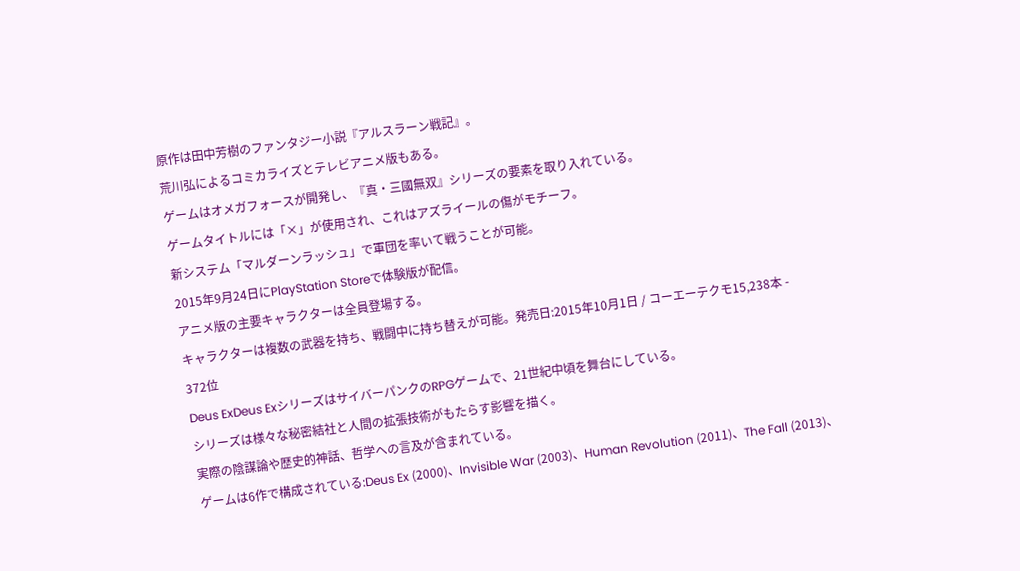原作は田中芳樹のファンタジー小説『アルスラーン戦記』。
荒川弘によるコミカライズとテレビアニメ版もある。
ゲームはオメガフォースが開発し、『真・三國無双』シリーズの要素を取り入れている。
ゲームタイトルには「×」が使用され、これはアズライールの傷がモチーフ。
新システム「マルダーンラッシュ」で軍団を率いて戦うことが可能。
2015年9月24日にPlayStation Storeで体験版が配信。
アニメ版の主要キャラクターは全員登場する。
キャラクターは複数の武器を持ち、戦闘中に持ち替えが可能。発売日:2015年10月1日 / コーエーテクモ15,238本 -
372位
Deus ExDeus ExシリーズはサイバーパンクのRPGゲームで、21世紀中頃を舞台にしている。
シリーズは様々な秘密結社と人間の拡張技術がもたらす影響を描く。
実際の陰謀論や歴史的神話、哲学への言及が含まれている。
ゲームは6作で構成されている:Deus Ex (2000)、Invisible War (2003)、Human Revolution (2011)、The Fall (2013)、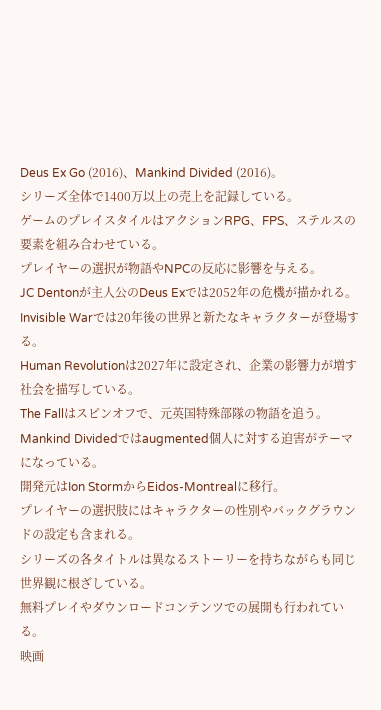Deus Ex Go (2016)、Mankind Divided (2016)。
シリーズ全体で1400万以上の売上を記録している。
ゲームのプレイスタイルはアクションRPG、FPS、ステルスの要素を組み合わせている。
プレイヤーの選択が物語やNPCの反応に影響を与える。
JC Dentonが主人公のDeus Exでは2052年の危機が描かれる。
Invisible Warでは20年後の世界と新たなキャラクターが登場する。
Human Revolutionは2027年に設定され、企業の影響力が増す社会を描写している。
The Fallはスピンオフで、元英国特殊部隊の物語を追う。
Mankind Dividedではaugmented個人に対する迫害がテーマになっている。
開発元はIon StormからEidos-Montrealに移行。
プレイヤーの選択肢にはキャラクターの性別やバックグラウンドの設定も含まれる。
シリーズの各タイトルは異なるストーリーを持ちながらも同じ世界観に根ざしている。
無料プレイやダウンロードコンテンツでの展開も行われている。
映画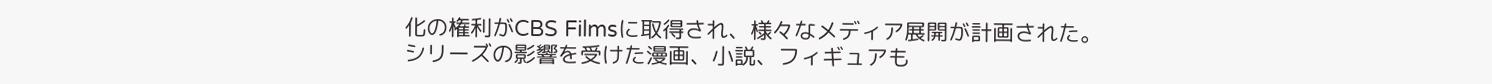化の権利がCBS Filmsに取得され、様々なメディア展開が計画された。
シリーズの影響を受けた漫画、小説、フィギュアも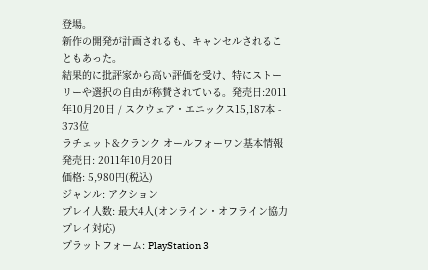登場。
新作の開発が計画されるも、キャンセルされることもあった。
結果的に批評家から高い評価を受け、特にストーリーや選択の自由が称賛されている。発売日:2011年10月20日 / スクウェア・エニックス15,187本 -
373位
ラチェット&クランク オールフォーワン基本情報
発売日: 2011年10月20日
価格: 5,980円(税込)
ジャンル: アクション
プレイ人数: 最大4人(オンライン・オフライン協力プレイ対応)
プラットフォーム: PlayStation 3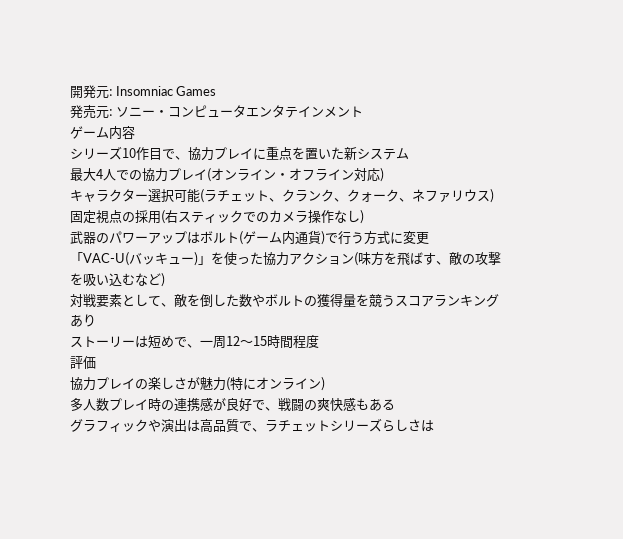開発元: Insomniac Games
発売元: ソニー・コンピュータエンタテインメント
ゲーム内容
シリーズ10作目で、協力プレイに重点を置いた新システム
最大4人での協力プレイ(オンライン・オフライン対応)
キャラクター選択可能(ラチェット、クランク、クォーク、ネファリウス)
固定視点の採用(右スティックでのカメラ操作なし)
武器のパワーアップはボルト(ゲーム内通貨)で行う方式に変更
「VAC-U(バッキュー)」を使った協力アクション(味方を飛ばす、敵の攻撃を吸い込むなど)
対戦要素として、敵を倒した数やボルトの獲得量を競うスコアランキングあり
ストーリーは短めで、一周12〜15時間程度
評価
協力プレイの楽しさが魅力(特にオンライン)
多人数プレイ時の連携感が良好で、戦闘の爽快感もある
グラフィックや演出は高品質で、ラチェットシリーズらしさは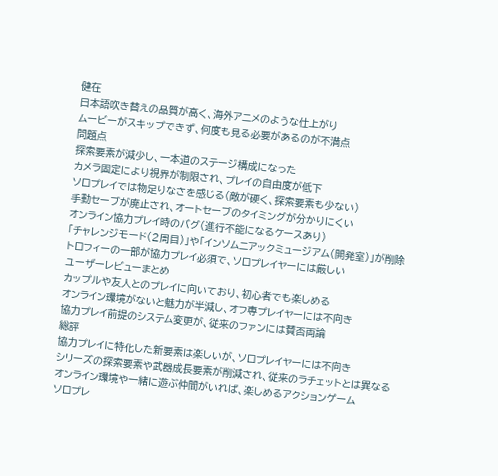健在
日本語吹き替えの品質が高く、海外アニメのような仕上がり
ムービーがスキップできず、何度も見る必要があるのが不満点
問題点
探索要素が減少し、一本道のステージ構成になった
カメラ固定により視界が制限され、プレイの自由度が低下
ソロプレイでは物足りなさを感じる(敵が硬く、探索要素も少ない)
手動セーブが廃止され、オートセーブのタイミングが分かりにくい
オンライン協力プレイ時のバグ(進行不能になるケースあり)
「チャレンジモード(2周目)」や「インソムニアックミュージアム(開発室)」が削除
トロフィーの一部が協力プレイ必須で、ソロプレイヤーには厳しい
ユーザーレビューまとめ
カップルや友人とのプレイに向いており、初心者でも楽しめる
オンライン環境がないと魅力が半減し、オフ専プレイヤーには不向き
協力プレイ前提のシステム変更が、従来のファンには賛否両論
総評
協力プレイに特化した新要素は楽しいが、ソロプレイヤーには不向き
シリーズの探索要素や武器成長要素が削減され、従来のラチェットとは異なる
オンライン環境や一緒に遊ぶ仲間がいれば、楽しめるアクションゲーム
ソロプレ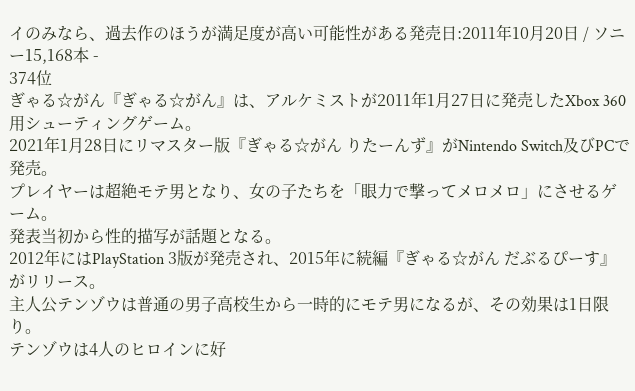イのみなら、過去作のほうが満足度が高い可能性がある発売日:2011年10月20日 / ソニー15,168本 -
374位
ぎゃる☆がん『ぎゃる☆がん』は、アルケミストが2011年1月27日に発売したXbox 360用シューティングゲーム。
2021年1月28日にリマスター版『ぎゃる☆がん りたーんず』がNintendo Switch及びPCで発売。
プレイヤーは超絶モテ男となり、女の子たちを「眼力で撃ってメロメロ」にさせるゲーム。
発表当初から性的描写が話題となる。
2012年にはPlayStation 3版が発売され、2015年に続編『ぎゃる☆がん だぶるぴーす』がリリース。
主人公テンゾウは普通の男子高校生から一時的にモテ男になるが、その効果は1日限り。
テンゾウは4人のヒロインに好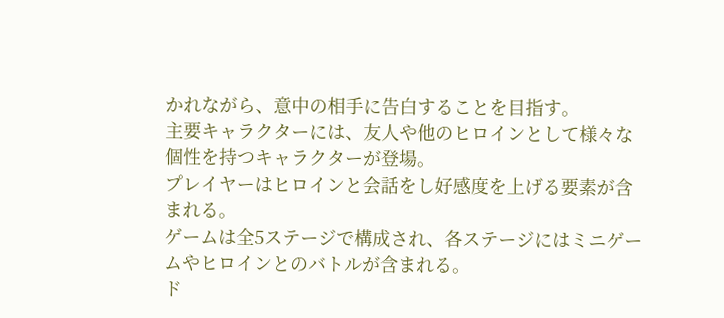かれながら、意中の相手に告白することを目指す。
主要キャラクターには、友人や他のヒロインとして様々な個性を持つキャラクターが登場。
プレイヤーはヒロインと会話をし好感度を上げる要素が含まれる。
ゲームは全5ステージで構成され、各ステージにはミニゲームやヒロインとのバトルが含まれる。
ド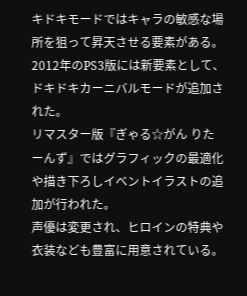キドキモードではキャラの敏感な場所を狙って昇天させる要素がある。
2012年のPS3版には新要素として、ドキドキカーニバルモードが追加された。
リマスター版『ぎゃる☆がん りたーんず』ではグラフィックの最適化や描き下ろしイベントイラストの追加が行われた。
声優は変更され、ヒロインの特典や衣装なども豊富に用意されている。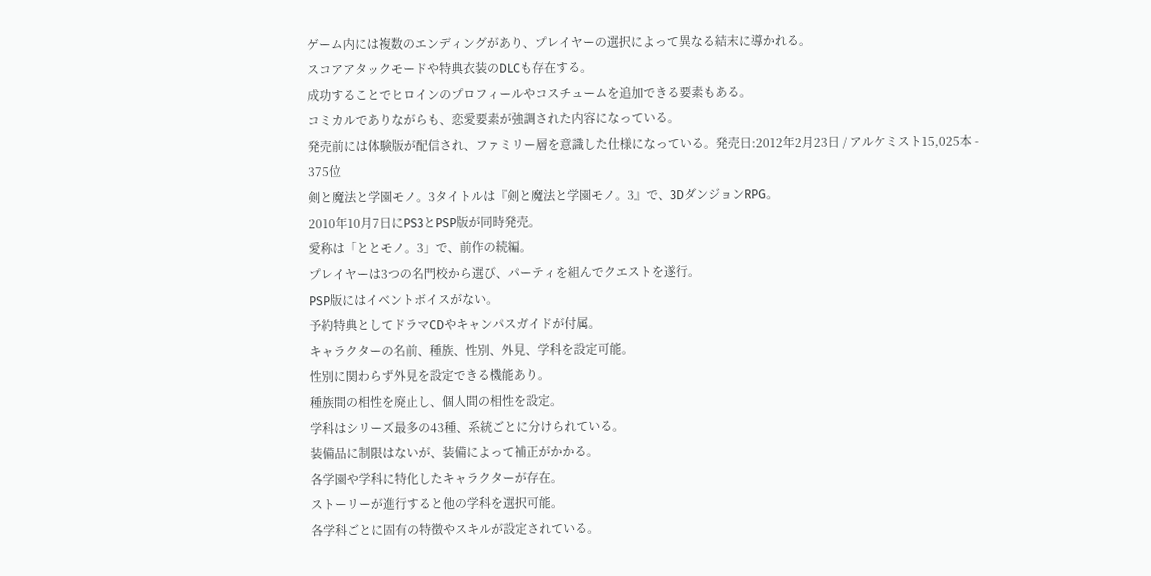ゲーム内には複数のエンディングがあり、プレイヤーの選択によって異なる結末に導かれる。
スコアアタックモードや特典衣装のDLCも存在する。
成功することでヒロインのプロフィールやコスチュームを追加できる要素もある。
コミカルでありながらも、恋愛要素が強調された内容になっている。
発売前には体験版が配信され、ファミリー層を意識した仕様になっている。発売日:2012年2月23日 / アルケミスト15,025本 -
375位
剣と魔法と学園モノ。3タイトルは『剣と魔法と学園モノ。3』で、3DダンジョンRPG。
2010年10月7日にPS3とPSP版が同時発売。
愛称は「ととモノ。3」で、前作の続編。
プレイヤーは3つの名門校から選び、パーティを組んでクエストを遂行。
PSP版にはイベントボイスがない。
予約特典としてドラマCDやキャンパスガイドが付属。
キャラクターの名前、種族、性別、外見、学科を設定可能。
性別に関わらず外見を設定できる機能あり。
種族間の相性を廃止し、個人間の相性を設定。
学科はシリーズ最多の43種、系統ごとに分けられている。
装備品に制限はないが、装備によって補正がかかる。
各学園や学科に特化したキャラクターが存在。
ストーリーが進行すると他の学科を選択可能。
各学科ごとに固有の特徴やスキルが設定されている。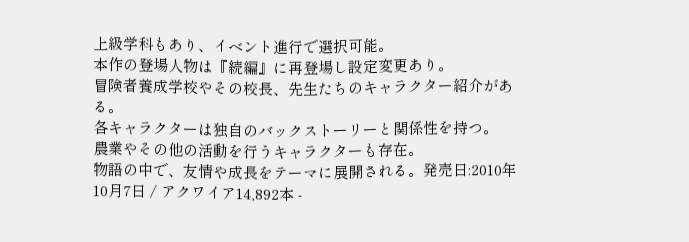上級学科もあり、イベント進行で選択可能。
本作の登場人物は『続編』に再登場し設定変更あり。
冒険者養成学校やその校長、先生たちのキャラクター紹介がある。
各キャラクターは独自のバックストーリーと関係性を持つ。
農業やその他の活動を行うキャラクターも存在。
物語の中で、友情や成長をテーマに展開される。発売日:2010年10月7日 / アクワイア14,892本 -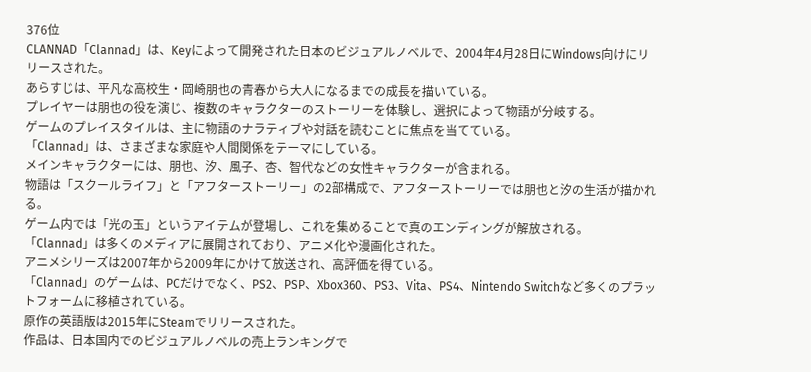376位
CLANNAD「Clannad」は、Keyによって開発された日本のビジュアルノベルで、2004年4月28日にWindows向けにリリースされた。
あらすじは、平凡な高校生・岡崎朋也の青春から大人になるまでの成長を描いている。
プレイヤーは朋也の役を演じ、複数のキャラクターのストーリーを体験し、選択によって物語が分岐する。
ゲームのプレイスタイルは、主に物語のナラティブや対話を読むことに焦点を当てている。
「Clannad」は、さまざまな家庭や人間関係をテーマにしている。
メインキャラクターには、朋也、汐、風子、杏、智代などの女性キャラクターが含まれる。
物語は「スクールライフ」と「アフターストーリー」の2部構成で、アフターストーリーでは朋也と汐の生活が描かれる。
ゲーム内では「光の玉」というアイテムが登場し、これを集めることで真のエンディングが解放される。
「Clannad」は多くのメディアに展開されており、アニメ化や漫画化された。
アニメシリーズは2007年から2009年にかけて放送され、高評価を得ている。
「Clannad」のゲームは、PCだけでなく、PS2、PSP、Xbox360、PS3、Vita、PS4、Nintendo Switchなど多くのプラットフォームに移植されている。
原作の英語版は2015年にSteamでリリースされた。
作品は、日本国内でのビジュアルノベルの売上ランキングで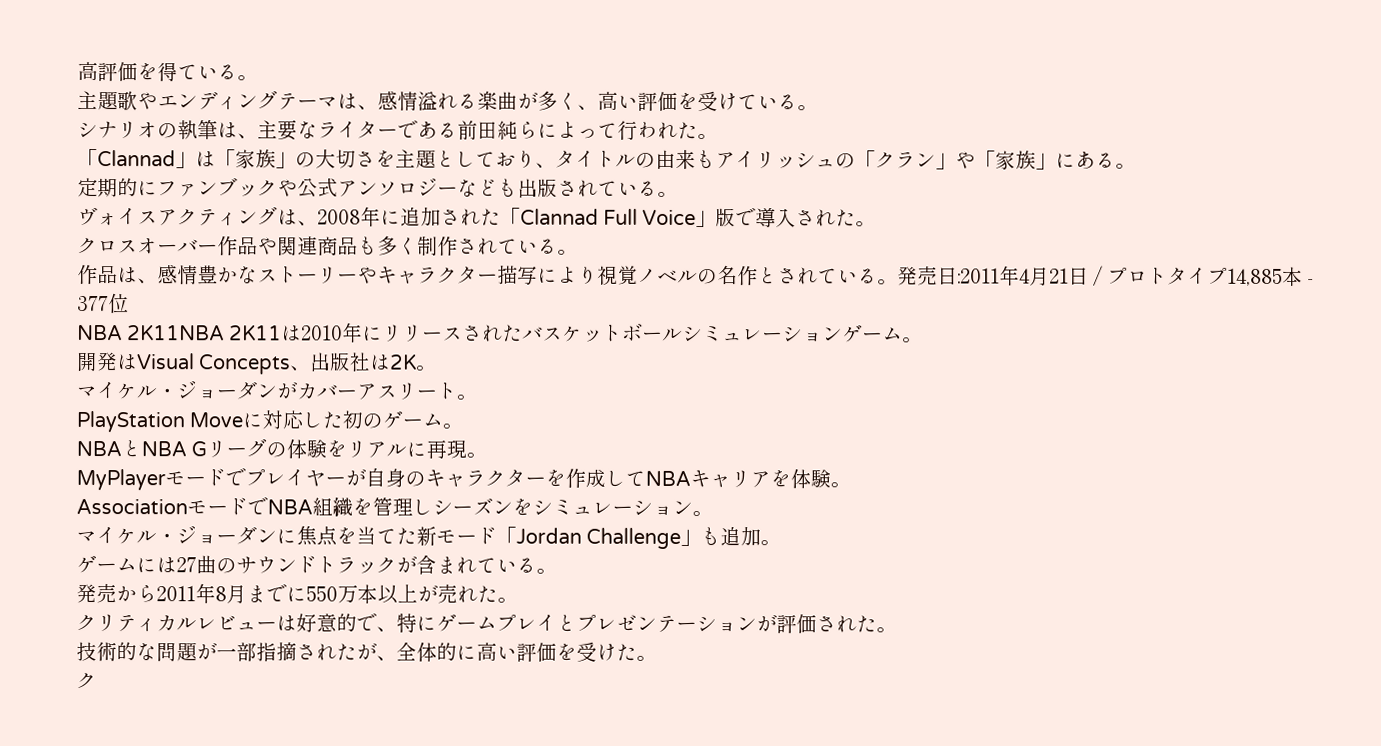高評価を得ている。
主題歌やエンディングテーマは、感情溢れる楽曲が多く、高い評価を受けている。
シナリオの執筆は、主要なライターである前田純らによって行われた。
「Clannad」は「家族」の大切さを主題としており、タイトルの由来もアイリッシュの「クラン」や「家族」にある。
定期的にファンブックや公式アンソロジーなども出版されている。
ヴォイスアクティングは、2008年に追加された「Clannad Full Voice」版で導入された。
クロスオーバー作品や関連商品も多く制作されている。
作品は、感情豊かなストーリーやキャラクター描写により視覚ノベルの名作とされている。発売日:2011年4月21日 / プロトタイプ14,885本 -
377位
NBA 2K11NBA 2K11は2010年にリリースされたバスケットボールシミュレーションゲーム。
開発はVisual Concepts、出版社は2K。
マイケル・ジョーダンがカバーアスリート。
PlayStation Moveに対応した初のゲーム。
NBAとNBA Gリーグの体験をリアルに再現。
MyPlayerモードでプレイヤーが自身のキャラクターを作成してNBAキャリアを体験。
AssociationモードでNBA組織を管理しシーズンをシミュレーション。
マイケル・ジョーダンに焦点を当てた新モード「Jordan Challenge」も追加。
ゲームには27曲のサウンドトラックが含まれている。
発売から2011年8月までに550万本以上が売れた。
クリティカルレビューは好意的で、特にゲームプレイとプレゼンテーションが評価された。
技術的な問題が一部指摘されたが、全体的に高い評価を受けた。
ク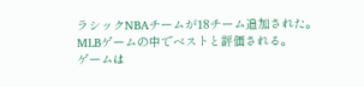ラシックNBAチームが18チーム追加された。
MLBゲームの中でベストと評価される。
ゲームは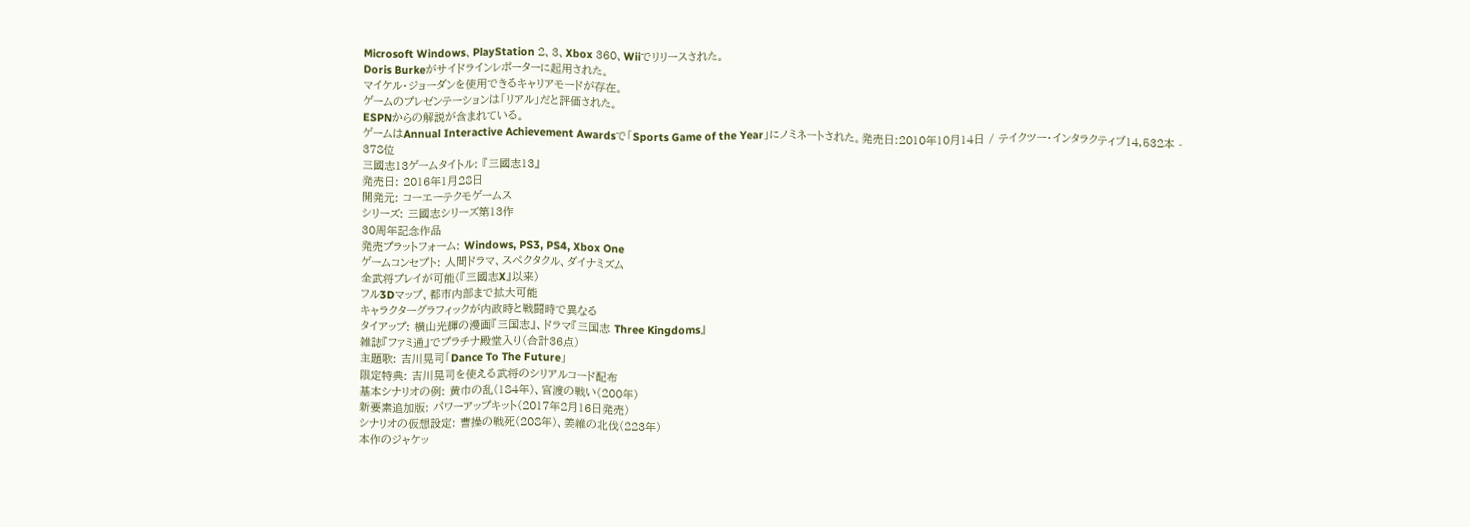Microsoft Windows、PlayStation 2、3、Xbox 360、Wiiでリリースされた。
Doris Burkeがサイドラインレポーターに起用された。
マイケル・ジョーダンを使用できるキャリアモードが存在。
ゲームのプレゼンテーションは「リアル」だと評価された。
ESPNからの解説が含まれている。
ゲームはAnnual Interactive Achievement Awardsで「Sports Game of the Year」にノミネートされた。発売日:2010年10月14日 / テイクツー・インタラクティブ14,532本 -
378位
三國志13ゲームタイトル: 『三國志13』
発売日: 2016年1月28日
開発元: コーエーテクモゲームス
シリーズ: 三國志シリーズ第13作
30周年記念作品
発売プラットフォーム: Windows, PS3, PS4, Xbox One
ゲームコンセプト: 人間ドラマ、スペクタクル、ダイナミズム
全武将プレイが可能(『三國志X』以来)
フル3Dマップ、都市内部まで拡大可能
キャラクターグラフィックが内政時と戦闘時で異なる
タイアップ: 横山光輝の漫画『三国志』、ドラマ『三国志 Three Kingdoms』
雑誌『ファミ通』でプラチナ殿堂入り(合計36点)
主題歌: 吉川晃司「Dance To The Future」
限定特典: 吉川晃司を使える武将のシリアルコード配布
基本シナリオの例: 黄巾の乱(184年)、官渡の戦い(200年)
新要素追加版: パワーアップキット(2017年2月16日発売)
シナリオの仮想設定: 曹操の戦死(208年)、姜維の北伐(223年)
本作のジャケッ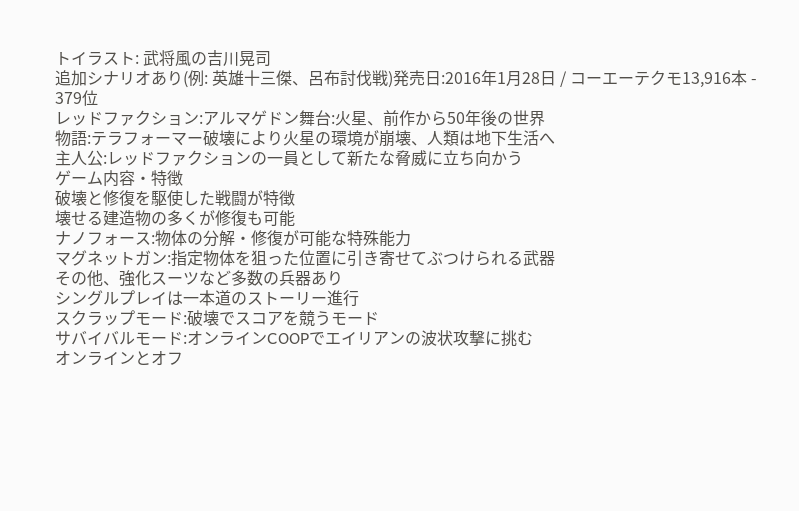トイラスト: 武将風の吉川晃司
追加シナリオあり(例: 英雄十三傑、呂布討伐戦)発売日:2016年1月28日 / コーエーテクモ13,916本 -
379位
レッドファクション:アルマゲドン舞台:火星、前作から50年後の世界
物語:テラフォーマー破壊により火星の環境が崩壊、人類は地下生活へ
主人公:レッドファクションの一員として新たな脅威に立ち向かう
ゲーム内容・特徴
破壊と修復を駆使した戦闘が特徴
壊せる建造物の多くが修復も可能
ナノフォース:物体の分解・修復が可能な特殊能力
マグネットガン:指定物体を狙った位置に引き寄せてぶつけられる武器
その他、強化スーツなど多数の兵器あり
シングルプレイは一本道のストーリー進行
スクラップモード:破壊でスコアを競うモード
サバイバルモード:オンラインCOOPでエイリアンの波状攻撃に挑む
オンラインとオフ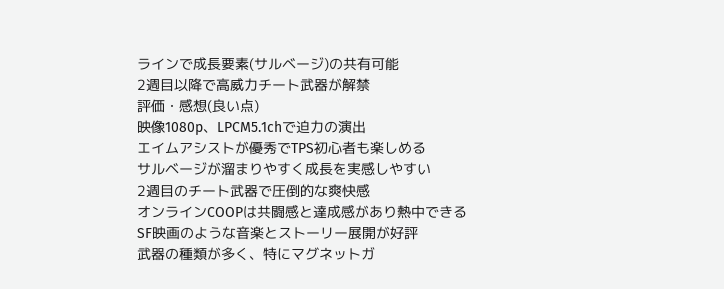ラインで成長要素(サルベージ)の共有可能
2週目以降で高威力チート武器が解禁
評価・感想(良い点)
映像1080p、LPCM5.1chで迫力の演出
エイムアシストが優秀でTPS初心者も楽しめる
サルベージが溜まりやすく成長を実感しやすい
2週目のチート武器で圧倒的な爽快感
オンラインCOOPは共闘感と達成感があり熱中できる
SF映画のような音楽とストーリー展開が好評
武器の種類が多く、特にマグネットガ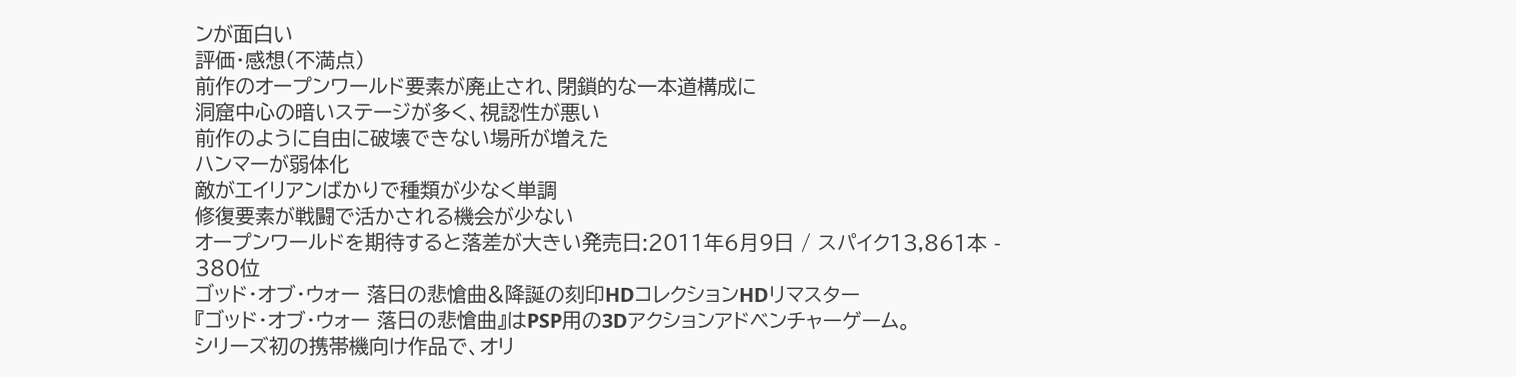ンが面白い
評価・感想(不満点)
前作のオープンワールド要素が廃止され、閉鎖的な一本道構成に
洞窟中心の暗いステージが多く、視認性が悪い
前作のように自由に破壊できない場所が増えた
ハンマーが弱体化
敵がエイリアンばかりで種類が少なく単調
修復要素が戦闘で活かされる機会が少ない
オープンワールドを期待すると落差が大きい発売日:2011年6月9日 / スパイク13,861本 -
380位
ゴッド・オブ・ウォー 落日の悲愴曲&降誕の刻印HDコレクションHDリマスター
『ゴッド・オブ・ウォー 落日の悲愴曲』はPSP用の3Dアクションアドベンチャーゲーム。
シリーズ初の携帯機向け作品で、オリ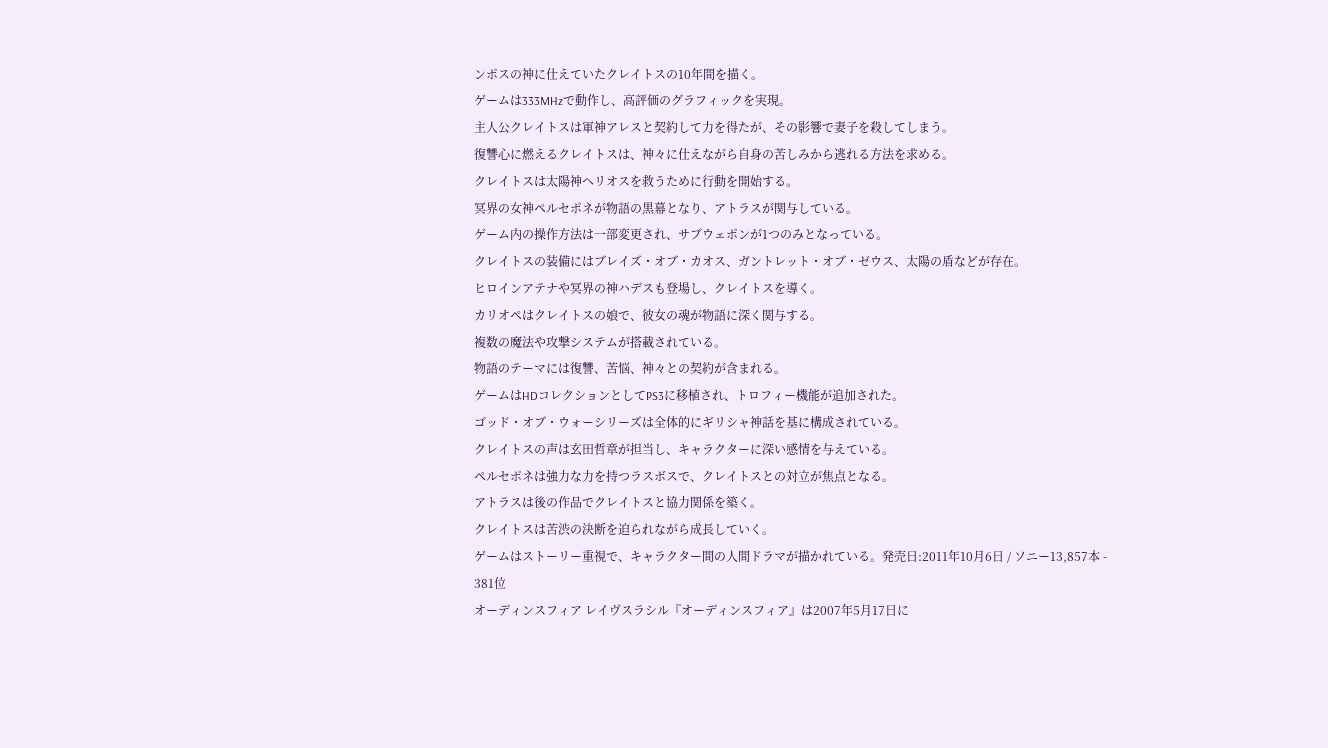ンポスの神に仕えていたクレイトスの10年間を描く。
ゲームは333MHzで動作し、高評価のグラフィックを実現。
主人公クレイトスは軍神アレスと契約して力を得たが、その影響で妻子を殺してしまう。
復讐心に燃えるクレイトスは、神々に仕えながら自身の苦しみから逃れる方法を求める。
クレイトスは太陽神ヘリオスを救うために行動を開始する。
冥界の女神ペルセポネが物語の黒幕となり、アトラスが関与している。
ゲーム内の操作方法は一部変更され、サブウェポンが1つのみとなっている。
クレイトスの装備にはブレイズ・オブ・カオス、ガントレット・オブ・ゼウス、太陽の盾などが存在。
ヒロインアテナや冥界の神ハデスも登場し、クレイトスを導く。
カリオペはクレイトスの娘で、彼女の魂が物語に深く関与する。
複数の魔法や攻撃システムが搭載されている。
物語のテーマには復讐、苦悩、神々との契約が含まれる。
ゲームはHDコレクションとしてPS3に移植され、トロフィー機能が追加された。
ゴッド・オブ・ウォーシリーズは全体的にギリシャ神話を基に構成されている。
クレイトスの声は玄田哲章が担当し、キャラクターに深い感情を与えている。
ペルセポネは強力な力を持つラスボスで、クレイトスとの対立が焦点となる。
アトラスは後の作品でクレイトスと協力関係を築く。
クレイトスは苦渋の決断を迫られながら成長していく。
ゲームはストーリー重視で、キャラクター間の人間ドラマが描かれている。発売日:2011年10月6日 / ソニー13,857本 -
381位
オーディンスフィア レイヴスラシル『オーディンスフィア』は2007年5月17日に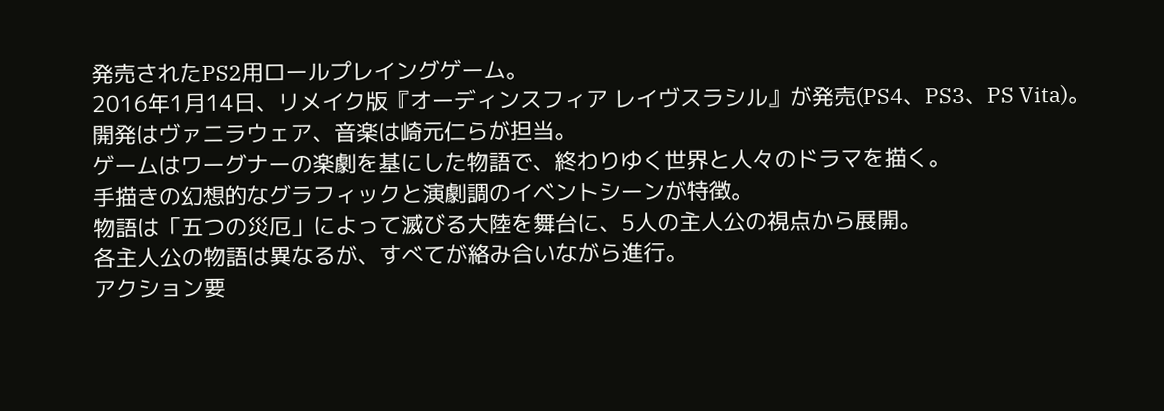発売されたPS2用ロールプレイングゲーム。
2016年1月14日、リメイク版『オーディンスフィア レイヴスラシル』が発売(PS4、PS3、PS Vita)。
開発はヴァニラウェア、音楽は崎元仁らが担当。
ゲームはワーグナーの楽劇を基にした物語で、終わりゆく世界と人々のドラマを描く。
手描きの幻想的なグラフィックと演劇調のイベントシーンが特徴。
物語は「五つの災厄」によって滅びる大陸を舞台に、5人の主人公の視点から展開。
各主人公の物語は異なるが、すべてが絡み合いながら進行。
アクション要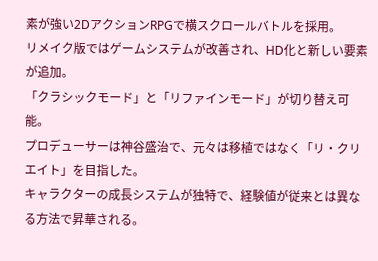素が強い2DアクションRPGで横スクロールバトルを採用。
リメイク版ではゲームシステムが改善され、HD化と新しい要素が追加。
「クラシックモード」と「リファインモード」が切り替え可能。
プロデューサーは神谷盛治で、元々は移植ではなく「リ・クリエイト」を目指した。
キャラクターの成長システムが独特で、経験値が従来とは異なる方法で昇華される。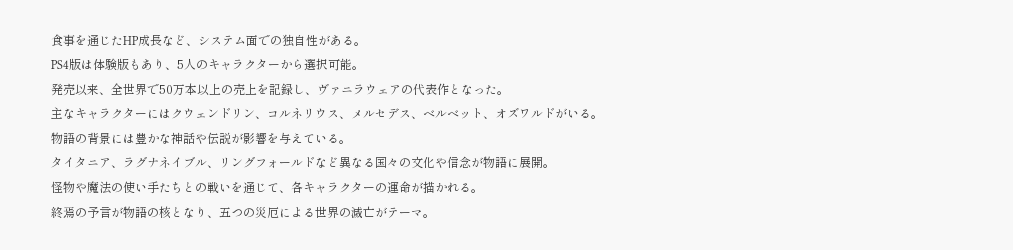食事を通じたHP成長など、システム面での独自性がある。
PS4版は体験版もあり、5人のキャラクターから選択可能。
発売以来、全世界で50万本以上の売上を記録し、ヴァニラウェアの代表作となった。
主なキャラクターにはクウェンドリン、コルネリウス、メルセデス、ベルベット、オズワルドがいる。
物語の背景には豊かな神話や伝説が影響を与えている。
タイタニア、ラグナネイブル、リングフォールドなど異なる国々の文化や信念が物語に展開。
怪物や魔法の使い手たちとの戦いを通じて、各キャラクターの運命が描かれる。
終焉の予言が物語の核となり、五つの災厄による世界の滅亡がテーマ。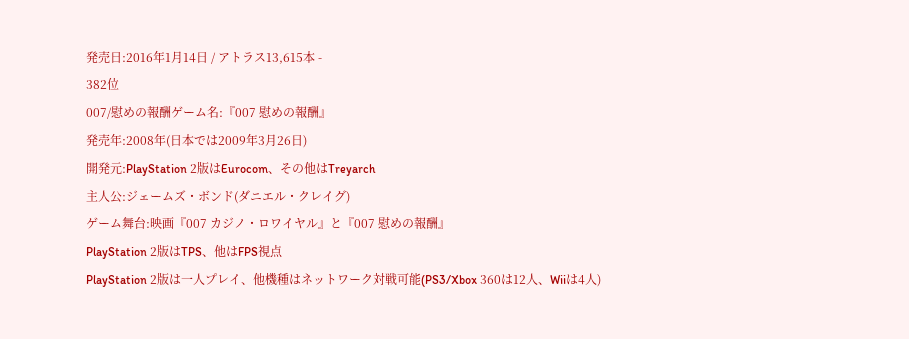発売日:2016年1月14日 / アトラス13,615本 -
382位
007/慰めの報酬ゲーム名:『007 慰めの報酬』
発売年:2008年(日本では2009年3月26日)
開発元:PlayStation 2版はEurocom、その他はTreyarch
主人公:ジェームズ・ボンド(ダニエル・クレイグ)
ゲーム舞台:映画『007 カジノ・ロワイヤル』と『007 慰めの報酬』
PlayStation 2版はTPS、他はFPS視点
PlayStation 2版は一人プレイ、他機種はネットワーク対戦可能(PS3/Xbox 360は12人、Wiiは4人)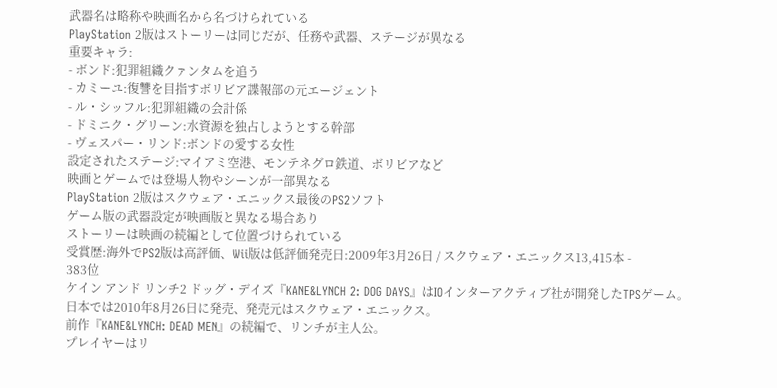武器名は略称や映画名から名づけられている
PlayStation 2版はストーリーは同じだが、任務や武器、ステージが異なる
重要キャラ:
- ボンド:犯罪組織クァンタムを追う
- カミーユ:復讐を目指すボリビア諜報部の元エージェント
- ル・シッフル:犯罪組織の会計係
- ドミニク・グリーン:水資源を独占しようとする幹部
- ヴェスパー・リンド:ボンドの愛する女性
設定されたステージ:マイアミ空港、モンテネグロ鉄道、ボリビアなど
映画とゲームでは登場人物やシーンが一部異なる
PlayStation 2版はスクウェア・エニックス最後のPS2ソフト
ゲーム版の武器設定が映画版と異なる場合あり
ストーリーは映画の続編として位置づけられている
受賞歴:海外でPS2版は高評価、Wii版は低評価発売日:2009年3月26日 / スクウェア・エニックス13,415本 -
383位
ケイン アンド リンチ2 ドッグ・デイズ『KANE&LYNCH 2: DOG DAYS』はIOインターアクティブ社が開発したTPSゲーム。
日本では2010年8月26日に発売、発売元はスクウェア・エニックス。
前作『KANE&LYNCH: DEAD MEN』の続編で、リンチが主人公。
プレイヤーはリ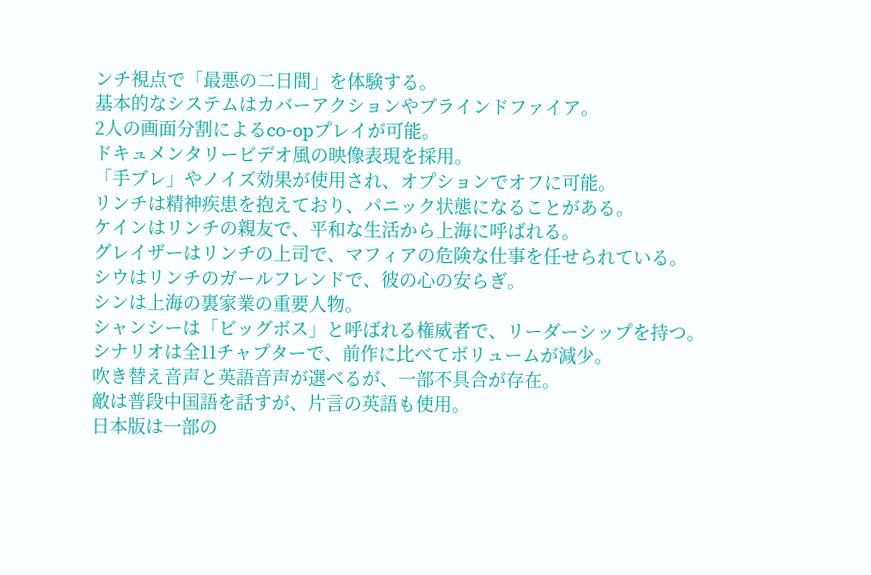ンチ視点で「最悪の二日間」を体験する。
基本的なシステムはカバーアクションやブラインドファイア。
2人の画面分割によるco-opプレイが可能。
ドキュメンタリービデオ風の映像表現を採用。
「手ブレ」やノイズ効果が使用され、オプションでオフに可能。
リンチは精神疾患を抱えており、パニック状態になることがある。
ケインはリンチの親友で、平和な生活から上海に呼ばれる。
グレイザーはリンチの上司で、マフィアの危険な仕事を任せられている。
シウはリンチのガールフレンドで、彼の心の安らぎ。
シンは上海の裏家業の重要人物。
シャンシーは「ビッグボス」と呼ばれる権威者で、リーダーシップを持つ。
シナリオは全11チャプターで、前作に比べてボリュームが減少。
吹き替え音声と英語音声が選べるが、一部不具合が存在。
敵は普段中国語を話すが、片言の英語も使用。
日本版は一部の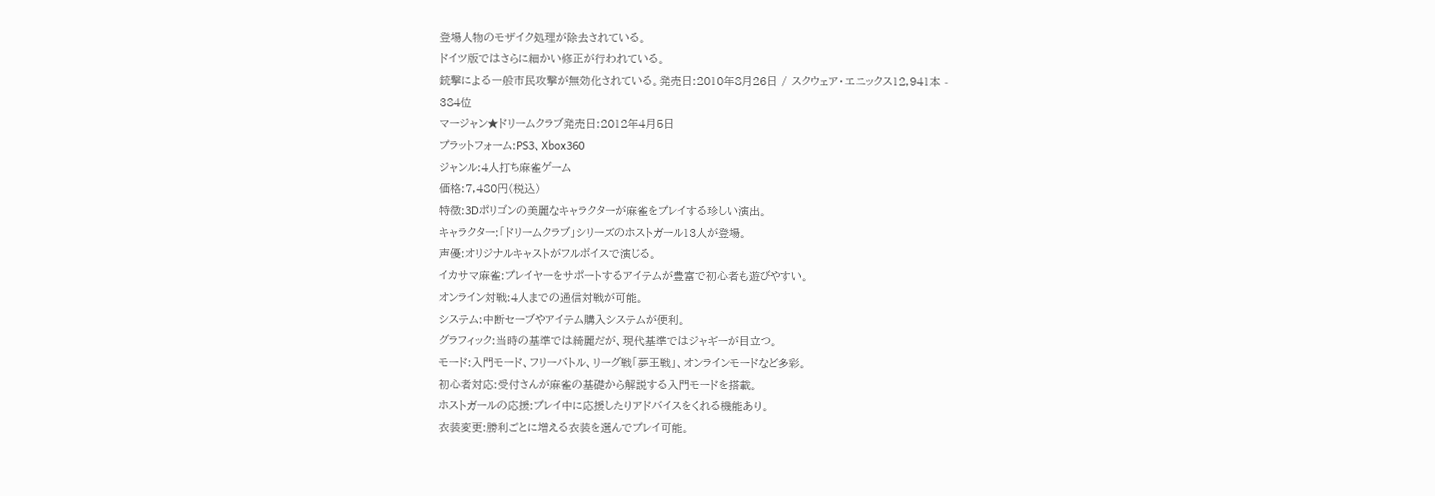登場人物のモザイク処理が除去されている。
ドイツ版ではさらに細かい修正が行われている。
銃撃による一般市民攻撃が無効化されている。発売日:2010年8月26日 / スクウェア・エニックス12,941本 -
384位
マージャン★ドリームクラブ発売日:2012年4月5日
プラットフォーム:PS3、Xbox360
ジャンル:4人打ち麻雀ゲーム
価格:7,480円(税込)
特徴:3Dポリゴンの美麗なキャラクターが麻雀をプレイする珍しい演出。
キャラクター:「ドリームクラブ」シリーズのホストガール13人が登場。
声優:オリジナルキャストがフルボイスで演じる。
イカサマ麻雀:プレイヤーをサポートするアイテムが豊富で初心者も遊びやすい。
オンライン対戦:4人までの通信対戦が可能。
システム:中断セーブやアイテム購入システムが便利。
グラフィック:当時の基準では綺麗だが、現代基準ではジャギーが目立つ。
モード:入門モード、フリーバトル、リーグ戦「夢王戦」、オンラインモードなど多彩。
初心者対応:受付さんが麻雀の基礎から解説する入門モードを搭載。
ホストガールの応援:プレイ中に応援したりアドバイスをくれる機能あり。
衣装変更:勝利ごとに増える衣装を選んでプレイ可能。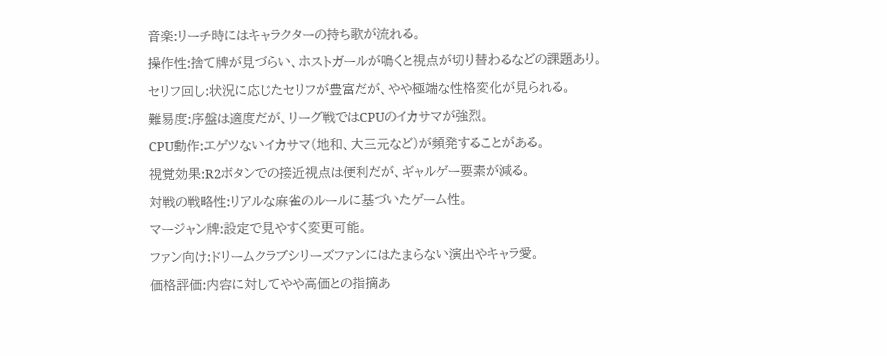音楽:リーチ時にはキャラクターの持ち歌が流れる。
操作性:捨て牌が見づらい、ホストガールが鳴くと視点が切り替わるなどの課題あり。
セリフ回し:状況に応じたセリフが豊富だが、やや極端な性格変化が見られる。
難易度:序盤は適度だが、リーグ戦ではCPUのイカサマが強烈。
CPU動作:エゲツないイカサマ(地和、大三元など)が頻発することがある。
視覚効果:R2ボタンでの接近視点は便利だが、ギャルゲー要素が減る。
対戦の戦略性:リアルな麻雀のルールに基づいたゲーム性。
マージャン牌:設定で見やすく変更可能。
ファン向け:ドリームクラブシリーズファンにはたまらない演出やキャラ愛。
価格評価:内容に対してやや高価との指摘あ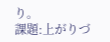り。
課題:上がりづ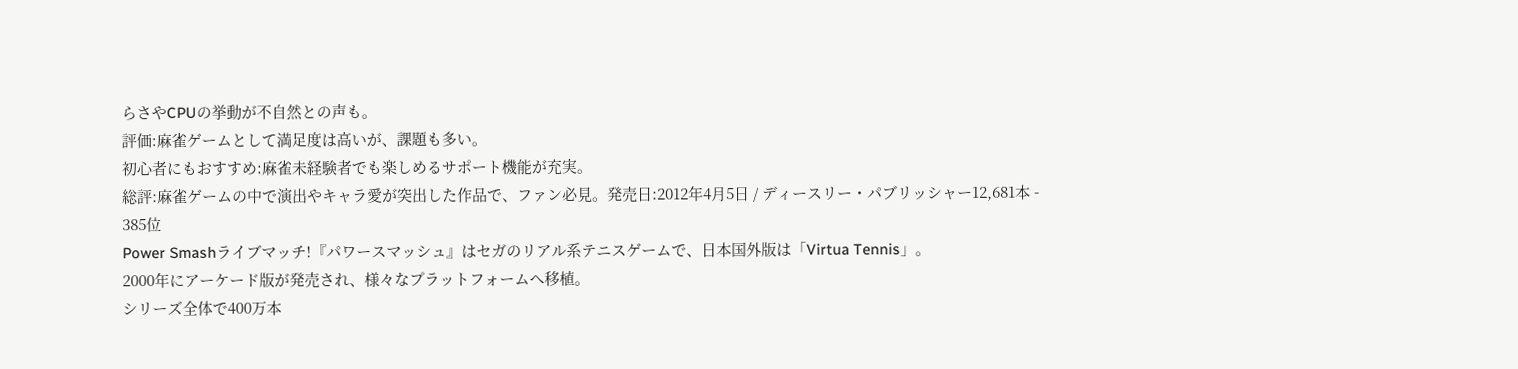らさやCPUの挙動が不自然との声も。
評価:麻雀ゲームとして満足度は高いが、課題も多い。
初心者にもおすすめ:麻雀未経験者でも楽しめるサポート機能が充実。
総評:麻雀ゲームの中で演出やキャラ愛が突出した作品で、ファン必見。発売日:2012年4月5日 / ディースリー・パブリッシャー12,681本 -
385位
Power Smashライブマッチ!『パワースマッシュ』はセガのリアル系テニスゲームで、日本国外版は「Virtua Tennis」。
2000年にアーケード版が発売され、様々なプラットフォームへ移植。
シリーズ全体で400万本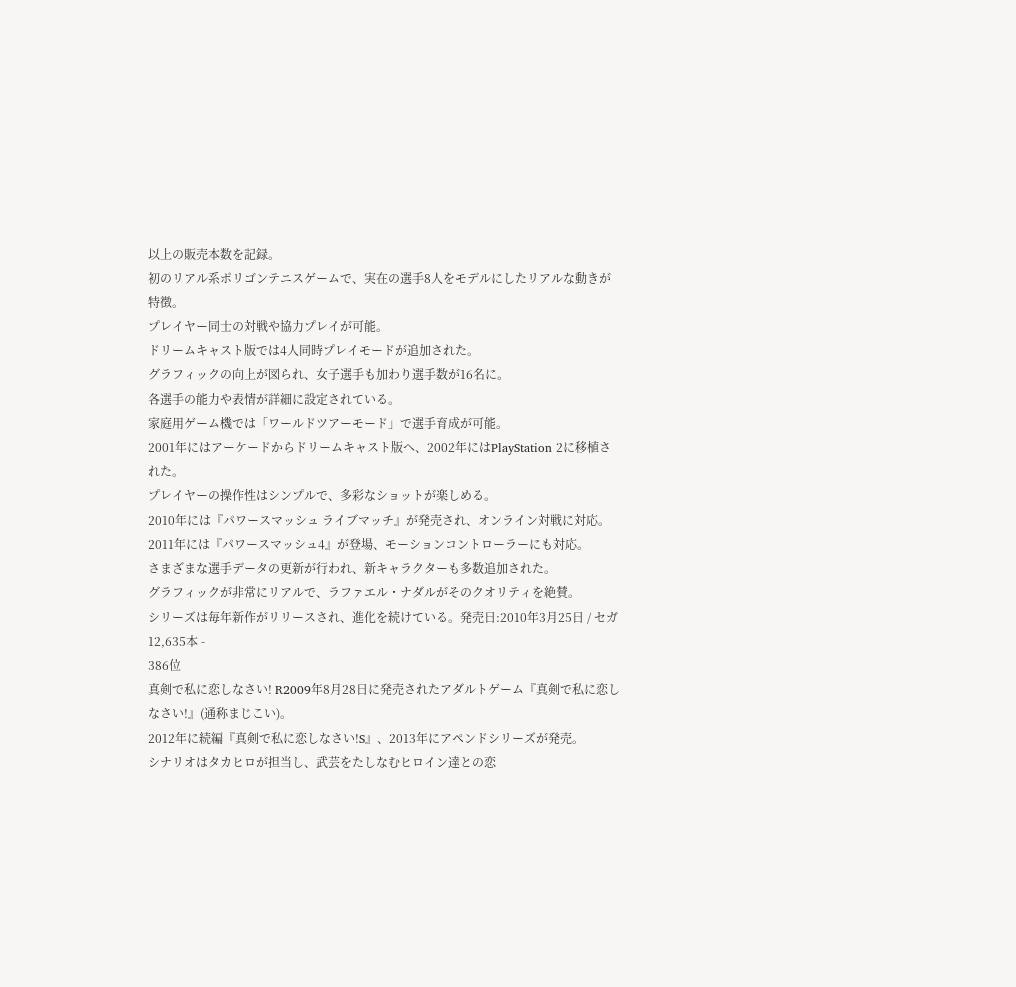以上の販売本数を記録。
初のリアル系ポリゴンテニスゲームで、実在の選手8人をモデルにしたリアルな動きが特徴。
プレイヤー同士の対戦や協力プレイが可能。
ドリームキャスト版では4人同時プレイモードが追加された。
グラフィックの向上が図られ、女子選手も加わり選手数が16名に。
各選手の能力や表情が詳細に設定されている。
家庭用ゲーム機では「ワールドツアーモード」で選手育成が可能。
2001年にはアーケードからドリームキャスト版へ、2002年にはPlayStation 2に移植された。
プレイヤーの操作性はシンプルで、多彩なショットが楽しめる。
2010年には『パワースマッシュ ライブマッチ』が発売され、オンライン対戦に対応。
2011年には『パワースマッシュ4』が登場、モーションコントローラーにも対応。
さまざまな選手データの更新が行われ、新キャラクターも多数追加された。
グラフィックが非常にリアルで、ラファエル・ナダルがそのクオリティを絶賛。
シリーズは毎年新作がリリースされ、進化を続けている。発売日:2010年3月25日 / セガ12,635本 -
386位
真剣で私に恋しなさい! R2009年8月28日に発売されたアダルトゲーム『真剣で私に恋しなさい!』(通称まじこい)。
2012年に続編『真剣で私に恋しなさい!S』、2013年にアペンドシリーズが発売。
シナリオはタカヒロが担当し、武芸をたしなむヒロイン達との恋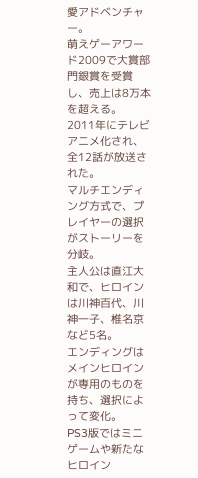愛アドベンチャー。
萌えゲーアワード2009で大賞部門銀賞を受賞し、売上は8万本を超える。
2011年にテレビアニメ化され、全12話が放送された。
マルチエンディング方式で、プレイヤーの選択がストーリーを分岐。
主人公は直江大和で、ヒロインは川神百代、川神一子、椎名京など5名。
エンディングはメインヒロインが専用のものを持ち、選択によって変化。
PS3版ではミニゲームや新たなヒロイン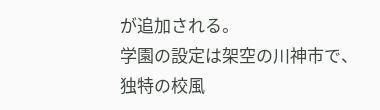が追加される。
学園の設定は架空の川神市で、独特の校風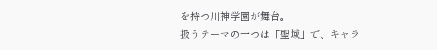を持つ川神学園が舞台。
扱うテーマの一つは「聖域」で、キャラ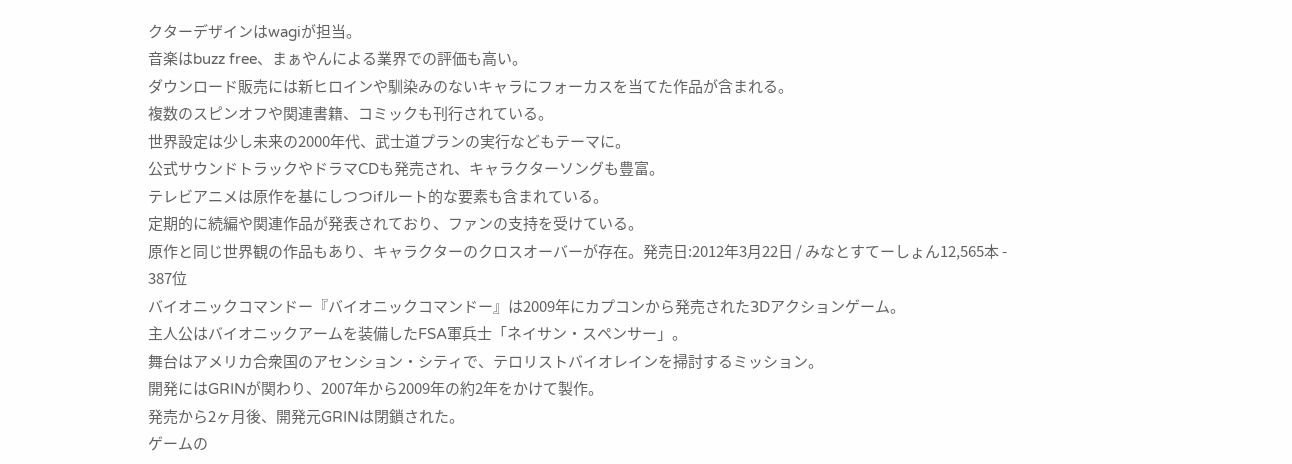クターデザインはwagiが担当。
音楽はbuzz free、まぁやんによる業界での評価も高い。
ダウンロード販売には新ヒロインや馴染みのないキャラにフォーカスを当てた作品が含まれる。
複数のスピンオフや関連書籍、コミックも刊行されている。
世界設定は少し未来の2000年代、武士道プランの実行などもテーマに。
公式サウンドトラックやドラマCDも発売され、キャラクターソングも豊富。
テレビアニメは原作を基にしつつifルート的な要素も含まれている。
定期的に続編や関連作品が発表されており、ファンの支持を受けている。
原作と同じ世界観の作品もあり、キャラクターのクロスオーバーが存在。発売日:2012年3月22日 / みなとすてーしょん12,565本 -
387位
バイオニックコマンドー『バイオニックコマンドー』は2009年にカプコンから発売された3Dアクションゲーム。
主人公はバイオニックアームを装備したFSA軍兵士「ネイサン・スペンサー」。
舞台はアメリカ合衆国のアセンション・シティで、テロリストバイオレインを掃討するミッション。
開発にはGRINが関わり、2007年から2009年の約2年をかけて製作。
発売から2ヶ月後、開発元GRINは閉鎖された。
ゲームの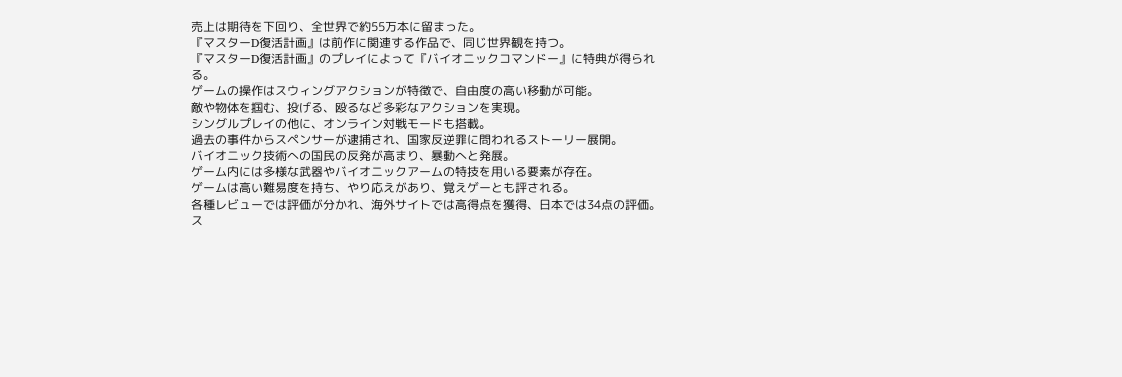売上は期待を下回り、全世界で約55万本に留まった。
『マスターD復活計画』は前作に関連する作品で、同じ世界観を持つ。
『マスターD復活計画』のプレイによって『バイオニックコマンドー』に特典が得られる。
ゲームの操作はスウィングアクションが特徴で、自由度の高い移動が可能。
敵や物体を掴む、投げる、殴るなど多彩なアクションを実現。
シングルプレイの他に、オンライン対戦モードも搭載。
過去の事件からスペンサーが逮捕され、国家反逆罪に問われるストーリー展開。
バイオニック技術への国民の反発が高まり、暴動へと発展。
ゲーム内には多様な武器やバイオニックアームの特技を用いる要素が存在。
ゲームは高い難易度を持ち、やり応えがあり、覚えゲーとも評される。
各種レビューでは評価が分かれ、海外サイトでは高得点を獲得、日本では34点の評価。
ス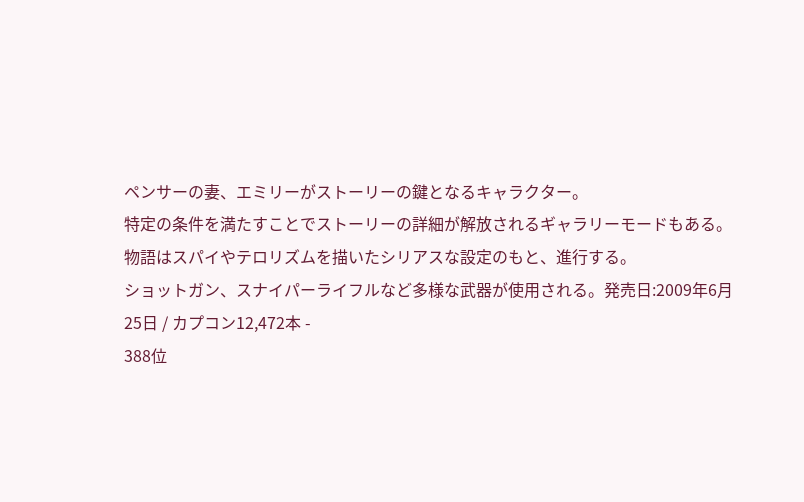ペンサーの妻、エミリーがストーリーの鍵となるキャラクター。
特定の条件を満たすことでストーリーの詳細が解放されるギャラリーモードもある。
物語はスパイやテロリズムを描いたシリアスな設定のもと、進行する。
ショットガン、スナイパーライフルなど多様な武器が使用される。発売日:2009年6月25日 / カプコン12,472本 -
388位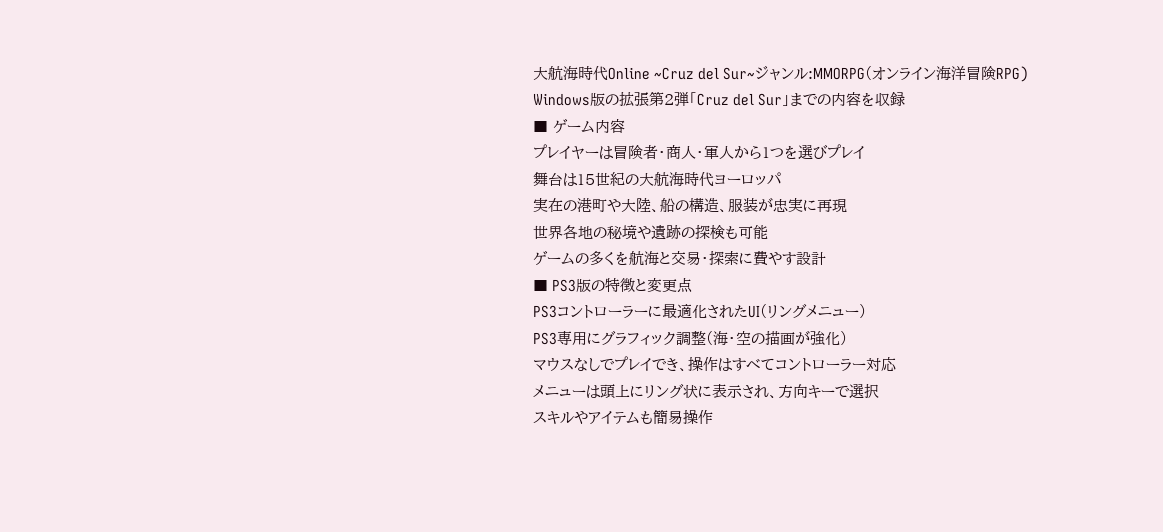大航海時代Online ~Cruz del Sur~ジャンル:MMORPG(オンライン海洋冒険RPG)
Windows版の拡張第2弾「Cruz del Sur」までの内容を収録
■ ゲーム内容
プレイヤーは冒険者・商人・軍人から1つを選びプレイ
舞台は15世紀の大航海時代ヨーロッパ
実在の港町や大陸、船の構造、服装が忠実に再現
世界各地の秘境や遺跡の探検も可能
ゲームの多くを航海と交易・探索に費やす設計
■ PS3版の特徴と変更点
PS3コントローラーに最適化されたUI(リングメニュー)
PS3専用にグラフィック調整(海・空の描画が強化)
マウスなしでプレイでき、操作はすべてコントローラー対応
メニューは頭上にリング状に表示され、方向キーで選択
スキルやアイテムも簡易操作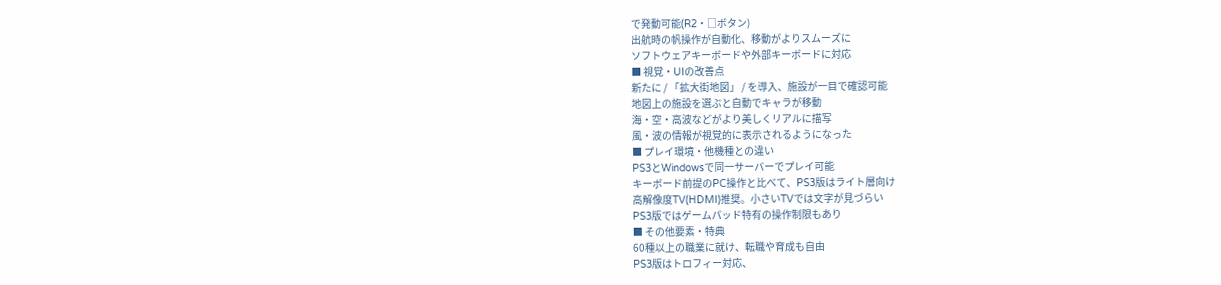で発動可能(R2・□ボタン)
出航時の帆操作が自動化、移動がよりスムーズに
ソフトウェアキーボードや外部キーボードに対応
■ 視覚・UIの改善点
新たに / 「拡大街地図」 / を導入、施設が一目で確認可能
地図上の施設を選ぶと自動でキャラが移動
海・空・高波などがより美しくリアルに描写
風・波の情報が視覚的に表示されるようになった
■ プレイ環境・他機種との違い
PS3とWindowsで同一サーバーでプレイ可能
キーボード前提のPC操作と比べて、PS3版はライト層向け
高解像度TV(HDMI)推奨。小さいTVでは文字が見づらい
PS3版ではゲームパッド特有の操作制限もあり
■ その他要素・特典
60種以上の職業に就け、転職や育成も自由
PS3版はトロフィー対応、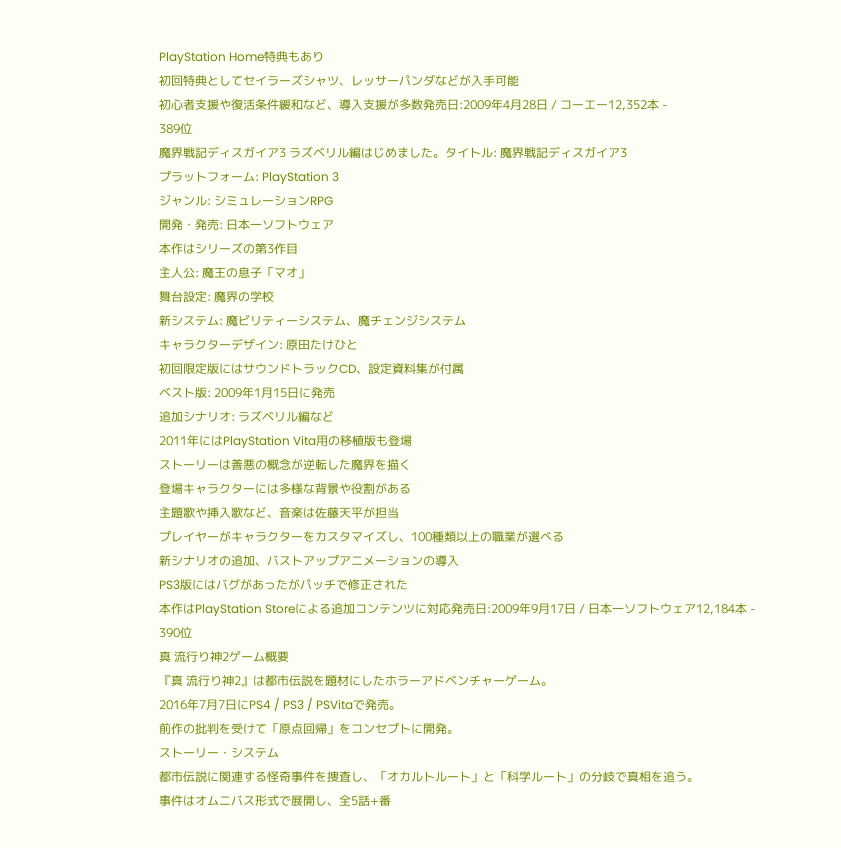PlayStation Home特典もあり
初回特典としてセイラーズシャツ、レッサーパンダなどが入手可能
初心者支援や復活条件緩和など、導入支援が多数発売日:2009年4月28日 / コーエー12,352本 -
389位
魔界戦記ディスガイア3 ラズベリル編はじめました。タイトル: 魔界戦記ディスガイア3
プラットフォーム: PlayStation 3
ジャンル: シミュレーションRPG
開発・発売: 日本一ソフトウェア
本作はシリーズの第3作目
主人公: 魔王の息子「マオ」
舞台設定: 魔界の学校
新システム: 魔ビリティーシステム、魔チェンジシステム
キャラクターデザイン: 原田たけひと
初回限定版にはサウンドトラックCD、設定資料集が付属
ベスト版: 2009年1月15日に発売
追加シナリオ: ラズベリル編など
2011年にはPlayStation Vita用の移植版も登場
ストーリーは善悪の概念が逆転した魔界を描く
登場キャラクターには多様な背景や役割がある
主題歌や挿入歌など、音楽は佐藤天平が担当
プレイヤーがキャラクターをカスタマイズし、100種類以上の職業が選べる
新シナリオの追加、バストアップアニメーションの導入
PS3版にはバグがあったがパッチで修正された
本作はPlayStation Storeによる追加コンテンツに対応発売日:2009年9月17日 / 日本一ソフトウェア12,184本 -
390位
真 流行り神2ゲーム概要
『真 流行り神2』は都市伝説を題材にしたホラーアドベンチャーゲーム。
2016年7月7日にPS4 / PS3 / PSVitaで発売。
前作の批判を受けて「原点回帰」をコンセプトに開発。
ストーリー・システム
都市伝説に関連する怪奇事件を捜査し、「オカルトルート」と「科学ルート」の分岐で真相を追う。
事件はオムニバス形式で展開し、全5話+番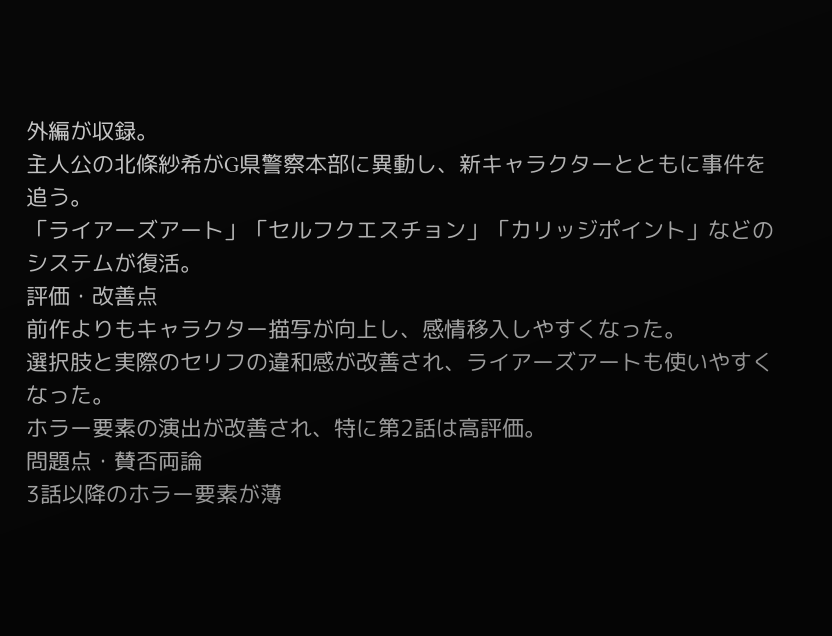外編が収録。
主人公の北條紗希がG県警察本部に異動し、新キャラクターとともに事件を追う。
「ライアーズアート」「セルフクエスチョン」「カリッジポイント」などのシステムが復活。
評価・改善点
前作よりもキャラクター描写が向上し、感情移入しやすくなった。
選択肢と実際のセリフの違和感が改善され、ライアーズアートも使いやすくなった。
ホラー要素の演出が改善され、特に第2話は高評価。
問題点・賛否両論
3話以降のホラー要素が薄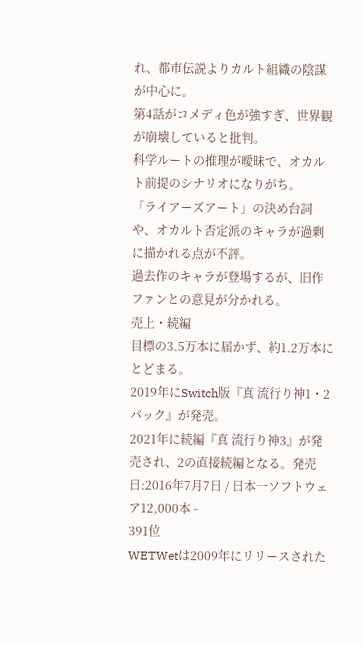れ、都市伝説よりカルト組織の陰謀が中心に。
第4話がコメディ色が強すぎ、世界観が崩壊していると批判。
科学ルートの推理が曖昧で、オカルト前提のシナリオになりがち。
「ライアーズアート」の決め台詞や、オカルト否定派のキャラが過剰に描かれる点が不評。
過去作のキャラが登場するが、旧作ファンとの意見が分かれる。
売上・続編
目標の3.5万本に届かず、約1.2万本にとどまる。
2019年にSwitch版『真 流行り神1・2パック』が発売。
2021年に続編『真 流行り神3』が発売され、2の直接続編となる。発売日:2016年7月7日 / 日本一ソフトウェア12,000本 -
391位
WETWetは2009年にリリースされた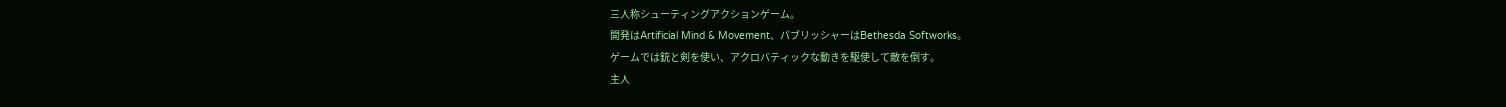三人称シューティングアクションゲーム。
開発はArtificial Mind & Movement、パブリッシャーはBethesda Softworks。
ゲームでは銃と剣を使い、アクロバティックな動きを駆使して敵を倒す。
主人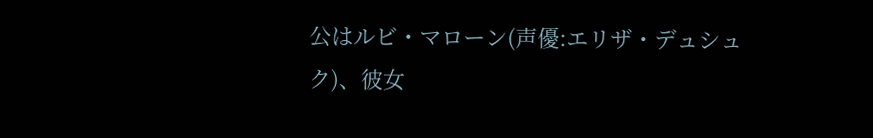公はルビ・マローン(声優:エリザ・デュシュク)、彼女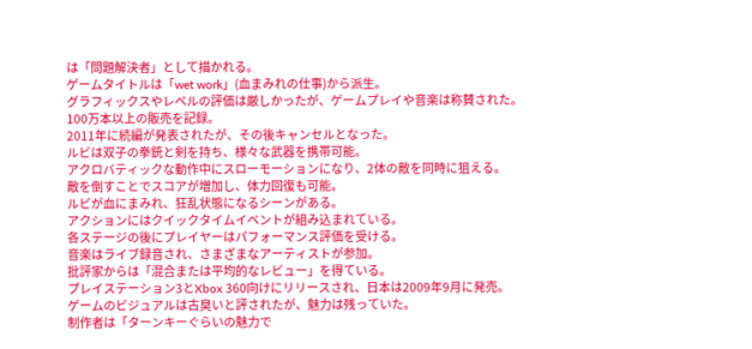は「問題解決者」として描かれる。
ゲームタイトルは「wet work」(血まみれの仕事)から派生。
グラフィックスやレベルの評価は厳しかったが、ゲームプレイや音楽は称賛された。
100万本以上の販売を記録。
2011年に続編が発表されたが、その後キャンセルとなった。
ルビは双子の拳銃と剣を持ち、様々な武器を携帯可能。
アクロバティックな動作中にスローモーションになり、2体の敵を同時に狙える。
敵を倒すことでスコアが増加し、体力回復も可能。
ルビが血にまみれ、狂乱状態になるシーンがある。
アクションにはクイックタイムイベントが組み込まれている。
各ステージの後にプレイヤーはパフォーマンス評価を受ける。
音楽はライブ録音され、さまざまなアーティストが参加。
批評家からは「混合または平均的なレビュー」を得ている。
プレイステーション3とXbox 360向けにリリースされ、日本は2009年9月に発売。
ゲームのビジュアルは古臭いと評されたが、魅力は残っていた。
制作者は「ターンキーぐらいの魅力で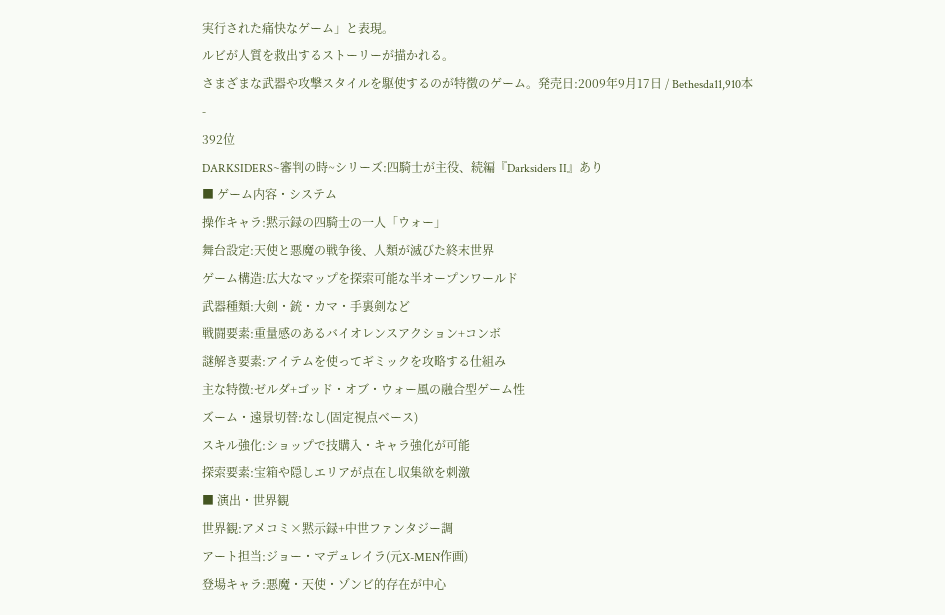実行された痛快なゲーム」と表現。
ルビが人質を救出するストーリーが描かれる。
さまざまな武器や攻撃スタイルを駆使するのが特徴のゲーム。発売日:2009年9月17日 / Bethesda11,910本 -
392位
DARKSIDERS~審判の時~シリーズ:四騎士が主役、続編『Darksiders II』あり
■ ゲーム内容・システム
操作キャラ:黙示録の四騎士の一人「ウォー」
舞台設定:天使と悪魔の戦争後、人類が滅びた終末世界
ゲーム構造:広大なマップを探索可能な半オープンワールド
武器種類:大剣・銃・カマ・手裏剣など
戦闘要素:重量感のあるバイオレンスアクション+コンボ
謎解き要素:アイテムを使ってギミックを攻略する仕組み
主な特徴:ゼルダ+ゴッド・オブ・ウォー風の融合型ゲーム性
ズーム・遠景切替:なし(固定視点ベース)
スキル強化:ショップで技購入・キャラ強化が可能
探索要素:宝箱や隠しエリアが点在し収集欲を刺激
■ 演出・世界観
世界観:アメコミ×黙示録+中世ファンタジー調
アート担当:ジョー・マデュレイラ(元X-MEN作画)
登場キャラ:悪魔・天使・ゾンビ的存在が中心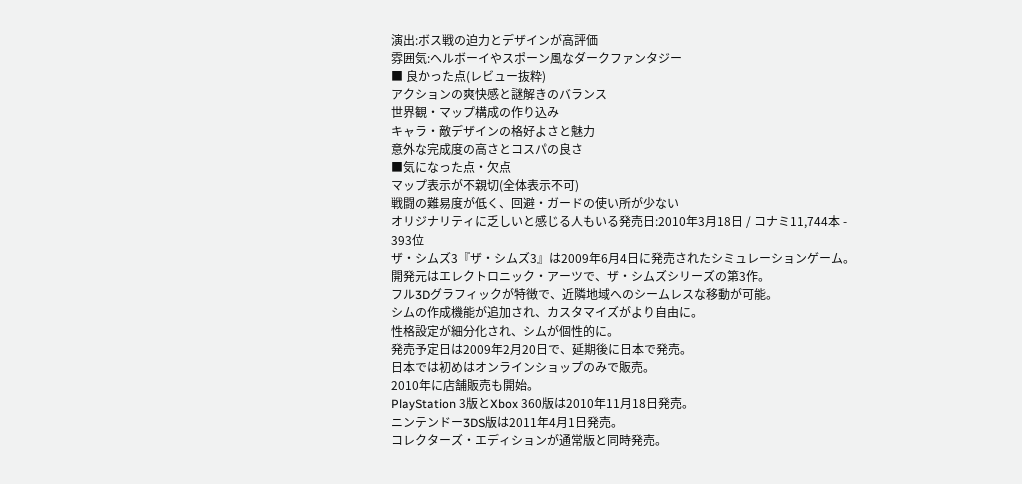演出:ボス戦の迫力とデザインが高評価
雰囲気:ヘルボーイやスポーン風なダークファンタジー
■ 良かった点(レビュー抜粋)
アクションの爽快感と謎解きのバランス
世界観・マップ構成の作り込み
キャラ・敵デザインの格好よさと魅力
意外な完成度の高さとコスパの良さ
■気になった点・欠点
マップ表示が不親切(全体表示不可)
戦闘の難易度が低く、回避・ガードの使い所が少ない
オリジナリティに乏しいと感じる人もいる発売日:2010年3月18日 / コナミ11,744本 -
393位
ザ・シムズ3『ザ・シムズ3』は2009年6月4日に発売されたシミュレーションゲーム。
開発元はエレクトロニック・アーツで、ザ・シムズシリーズの第3作。
フル3Dグラフィックが特徴で、近隣地域へのシームレスな移動が可能。
シムの作成機能が追加され、カスタマイズがより自由に。
性格設定が細分化され、シムが個性的に。
発売予定日は2009年2月20日で、延期後に日本で発売。
日本では初めはオンラインショップのみで販売。
2010年に店舗販売も開始。
PlayStation 3版とXbox 360版は2010年11月18日発売。
ニンテンドー3DS版は2011年4月1日発売。
コレクターズ・エディションが通常版と同時発売。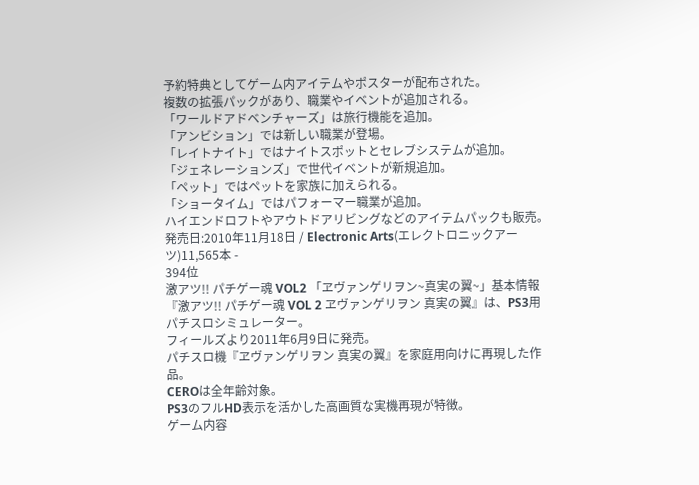予約特典としてゲーム内アイテムやポスターが配布された。
複数の拡張パックがあり、職業やイベントが追加される。
「ワールドアドベンチャーズ」は旅行機能を追加。
「アンビション」では新しい職業が登場。
「レイトナイト」ではナイトスポットとセレブシステムが追加。
「ジェネレーションズ」で世代イベントが新規追加。
「ペット」ではペットを家族に加えられる。
「ショータイム」ではパフォーマー職業が追加。
ハイエンドロフトやアウトドアリビングなどのアイテムパックも販売。発売日:2010年11月18日 / Electronic Arts(エレクトロニックアーツ)11,565本 -
394位
激アツ!! パチゲー魂 VOL2 「ヱヴァンゲリヲン~真実の翼~」基本情報
『激アツ!! パチゲー魂 VOL 2 ヱヴァンゲリヲン 真実の翼』は、PS3用パチスロシミュレーター。
フィールズより2011年6月9日に発売。
パチスロ機『ヱヴァンゲリヲン 真実の翼』を家庭用向けに再現した作品。
CEROは全年齢対象。
PS3のフルHD表示を活かした高画質な実機再現が特徴。
ゲーム内容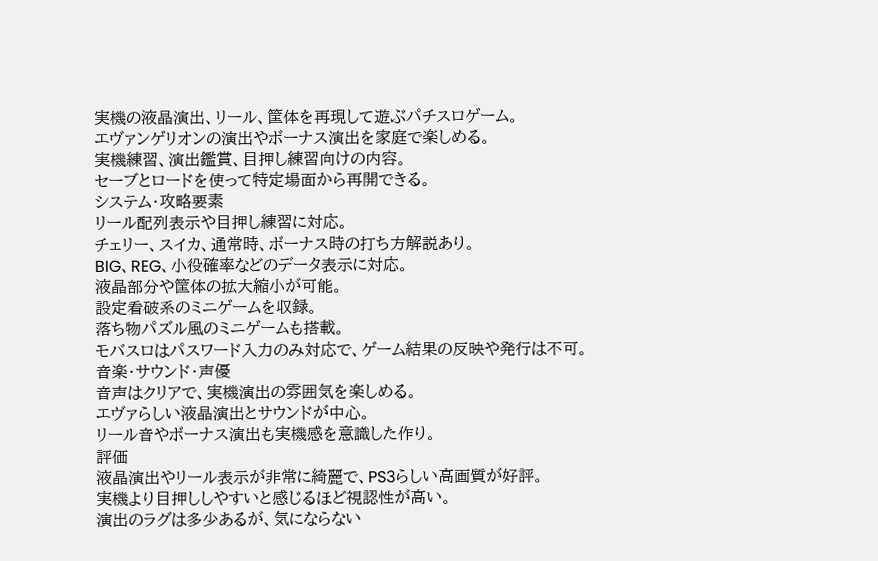実機の液晶演出、リール、筐体を再現して遊ぶパチスロゲーム。
エヴァンゲリオンの演出やボーナス演出を家庭で楽しめる。
実機練習、演出鑑賞、目押し練習向けの内容。
セーブとロードを使って特定場面から再開できる。
システム・攻略要素
リール配列表示や目押し練習に対応。
チェリー、スイカ、通常時、ボーナス時の打ち方解説あり。
BIG、REG、小役確率などのデータ表示に対応。
液晶部分や筐体の拡大縮小が可能。
設定看破系のミニゲームを収録。
落ち物パズル風のミニゲームも搭載。
モバスロはパスワード入力のみ対応で、ゲーム結果の反映や発行は不可。
音楽・サウンド・声優
音声はクリアで、実機演出の雰囲気を楽しめる。
エヴァらしい液晶演出とサウンドが中心。
リール音やボーナス演出も実機感を意識した作り。
評価
液晶演出やリール表示が非常に綺麗で、PS3らしい高画質が好評。
実機より目押ししやすいと感じるほど視認性が高い。
演出のラグは多少あるが、気にならない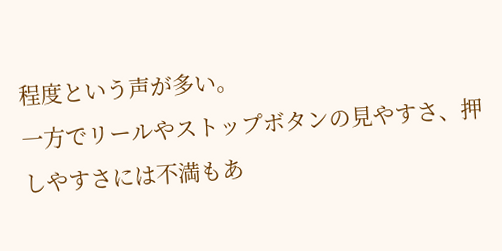程度という声が多い。
一方でリールやストップボタンの見やすさ、押しやすさには不満もあ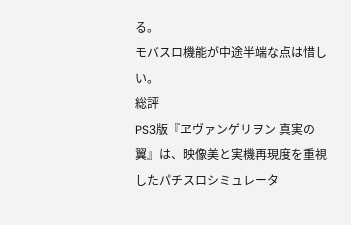る。
モバスロ機能が中途半端な点は惜しい。
総評
PS3版『ヱヴァンゲリヲン 真実の翼』は、映像美と実機再現度を重視したパチスロシミュレータ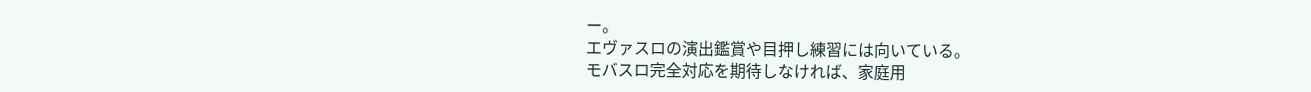ー。
エヴァスロの演出鑑賞や目押し練習には向いている。
モバスロ完全対応を期待しなければ、家庭用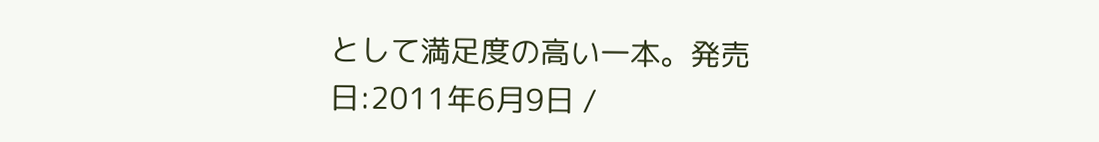として満足度の高い一本。発売日:2011年6月9日 /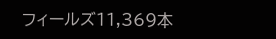フィールズ11,369本